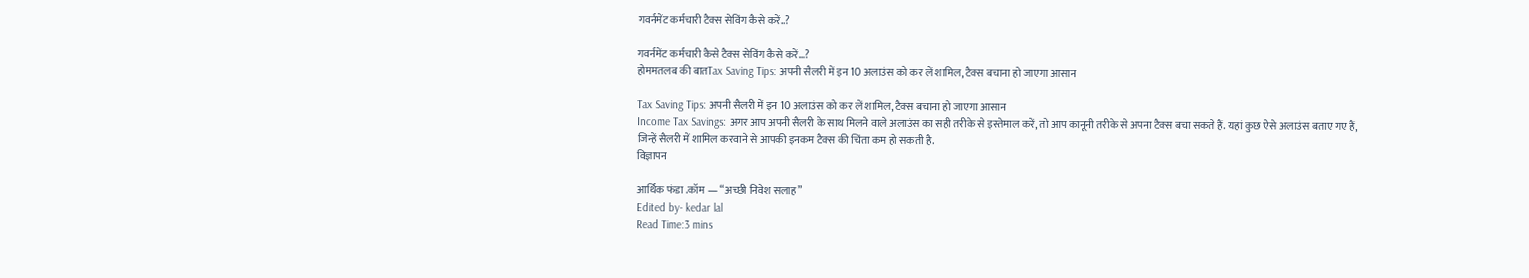गवर्नमेंट कर्मचारी टैक्स सेविंग कैसे करें..?

गवर्नमेंट कर्मचारी कैसे टैक्स सेविंग कैसे करें…?
होममतलब की बातTax Saving Tips: अपनी सैलरी में इन 10 अलाउंस को कर लें शामिल, टैक्स बचाना हो जाएगा आसान

Tax Saving Tips: अपनी सैलरी में इन 10 अलाउंस को कर लें शामिल, टैक्स बचाना हो जाएगा आसान
Income Tax Savings: अगर आप अपनी सैलरी के साथ मिलने वाले अलाउंस का सही तरीके से इस्तेमाल करें, तो आप कानूनी तरीके से अपना टैक्स बचा सकते हैं. यहां कुछ ऐसे अलाउंस बताए गए हैं, जिन्हें सैलरी में शामिल करवाने से आपकी इनकम टैक्स की चिंता कम हो सकती है.
विज्ञापन

आर्थिक फंडा .कॉम — “अच्छी निवेश सलाह”
Edited by- kedar lal
Read Time:3 mins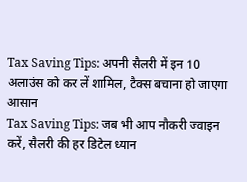Tax Saving Tips: अपनी सैलरी में इन 10 अलाउंस को कर लें शामिल, टैक्स बचाना हो जाएगा आसान
Tax Saving Tips: जब भी आप नौकरी ज्वाइन करें, सैलरी की हर डिटेल ध्यान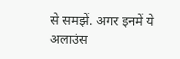से समझें. अगर इनमें ये अलाउंस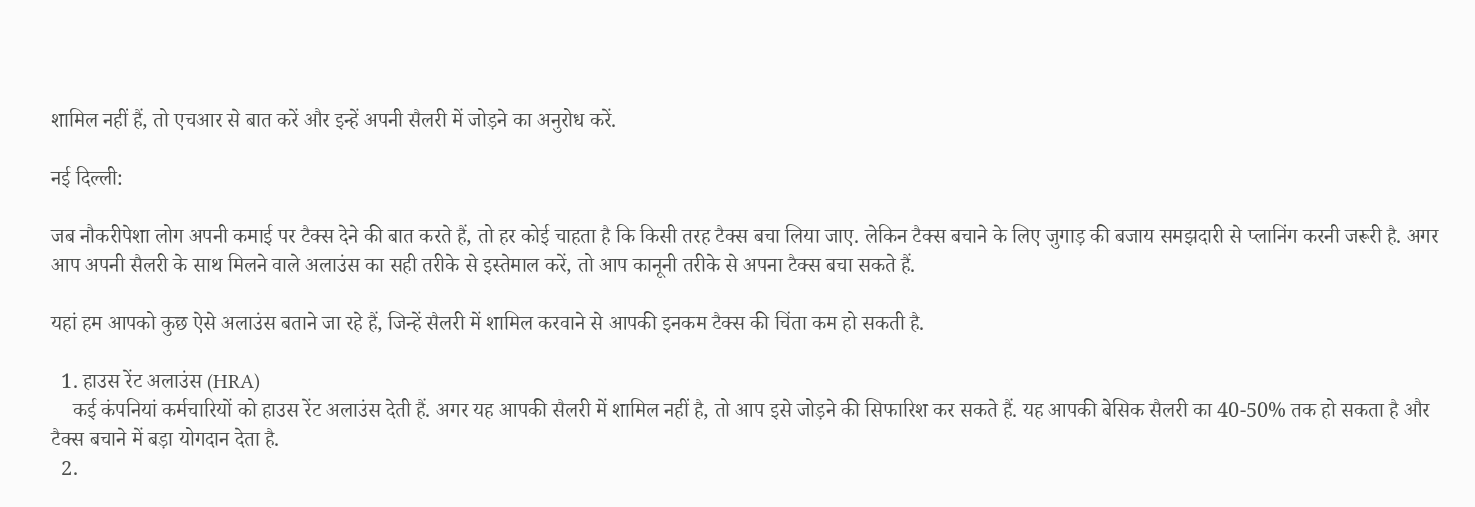शामिल नहीं हैं, तो एचआर से बात करें और इन्हें अपनी सैलरी में जोड़ने का अनुरोध करें.

नई दिल्ली:

जब नौकरीपेशा लोग अपनी कमाई पर टैक्स देने की बात करते हैं, तो हर कोई चाहता है कि किसी तरह टैक्स बचा लिया जाए. लेकिन टैक्स बचाने के लिए जुगाड़ की बजाय समझदारी से प्लानिंग करनी जरूरी है. अगर आप अपनी सैलरी के साथ मिलने वाले अलाउंस का सही तरीके से इस्तेमाल करें, तो आप कानूनी तरीके से अपना टैक्स बचा सकते हैं.

यहां हम आपको कुछ ऐसे अलाउंस बताने जा रहे हैं, जिन्हें सैलरी में शामिल करवाने से आपकी इनकम टैक्स की चिंता कम हो सकती है.

  1. हाउस रेंट अलाउंस (HRA)
    कई कंपनियां कर्मचारियों को हाउस रेंट अलाउंस देती हैं. अगर यह आपकी सैलरी में शामिल नहीं है, तो आप इसे जोड़ने की सिफारिश कर सकते हैं. यह आपकी बेसिक सैलरी का 40-50% तक हो सकता है और टैक्स बचाने में बड़ा योगदान देता है.
  2.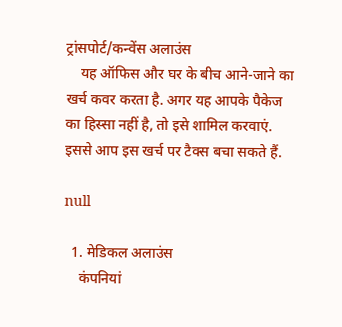ट्रांसपोर्ट/कन्वेंस अलाउंस
    यह ऑफिस और घर के बीच आने-जाने का खर्च कवर करता है. अगर यह आपके पैकेज का हिस्सा नहीं है, तो इसे शामिल करवाएं. इससे आप इस खर्च पर टैक्स बचा सकते हैं.

null

  1. मेडिकल अलाउंस
    कंपनियां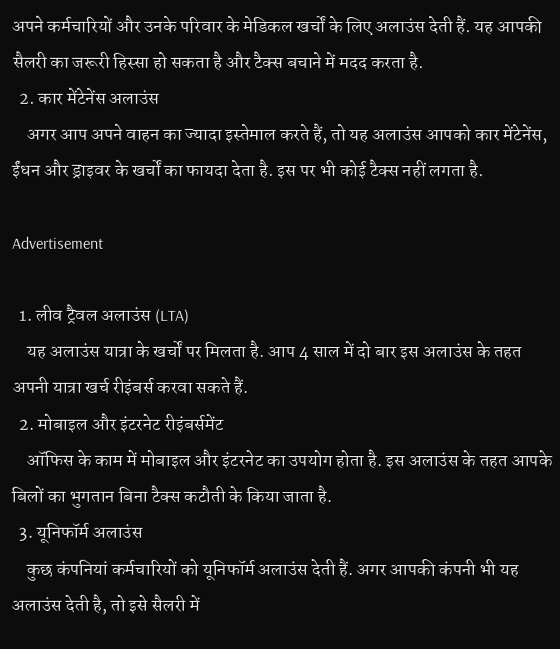अपने कर्मचारियों और उनके परिवार के मेडिकल खर्चों के लिए अलाउंस देती हैं. यह आपकी सैलरी का जरूरी हिस्सा हो सकता है और टैक्स बचाने में मदद करता है.
  2. कार मेंटेनेंस अलाउंस
    अगर आप अपने वाहन का ज्यादा इस्तेमाल करते हैं, तो यह अलाउंस आपको कार मेंटेनेंस, ईंधन और ड्राइवर के खर्चों का फायदा देता है. इस पर भी कोई टैक्स नहीं लगता है.

Advertisement

  1. लीव ट्रैवल अलाउंस (LTA)
    यह अलाउंस यात्रा के खर्चों पर मिलता है. आप 4 साल में दो बार इस अलाउंस के तहत अपनी यात्रा खर्च रीइंबर्स करवा सकते हैं.
  2. मोबाइल और इंटरनेट रीइंबर्समेंट
    ऑफिस के काम में मोबाइल और इंटरनेट का उपयोग होता है. इस अलाउंस के तहत आपके बिलों का भुगतान बिना टैक्स कटौती के किया जाता है.
  3. यूनिफॉर्म अलाउंस
    कुछ कंपनियां कर्मचारियों को यूनिफॉर्म अलाउंस देती हैं. अगर आपकी कंपनी भी यह अलाउंस देती है, तो इसे सैलरी में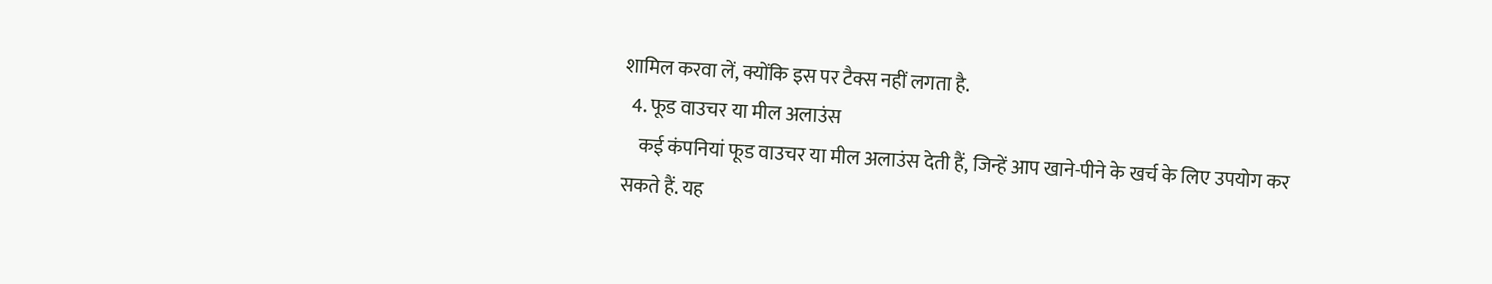शामिल करवा लें, क्योंकि इस पर टैक्स नहीं लगता है.
  4. फूड वाउचर या मील अलाउंस
    कई कंपनियां फूड वाउचर या मील अलाउंस देती हैं, जिन्हें आप खाने-पीने के खर्च के लिए उपयोग कर सकते हैं. यह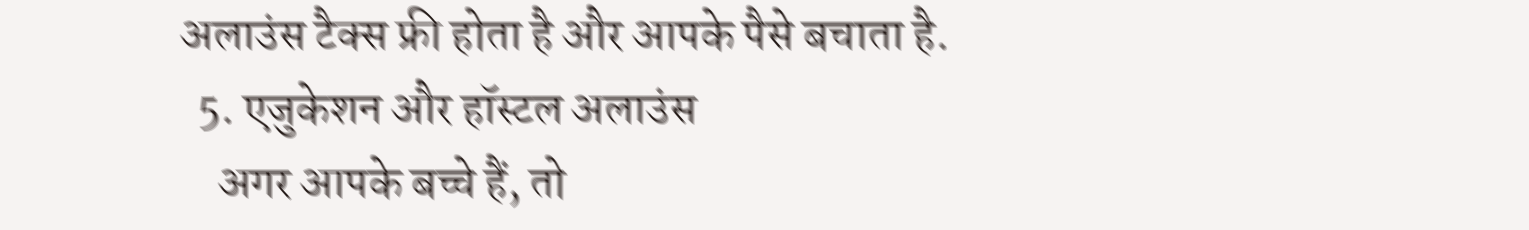अलाउंस टैक्स फ्री होता है और आपके पैसे बचाता है.
  5. एजुकेशन और हॉस्टल अलाउंस
    अगर आपके बच्चे हैं, तो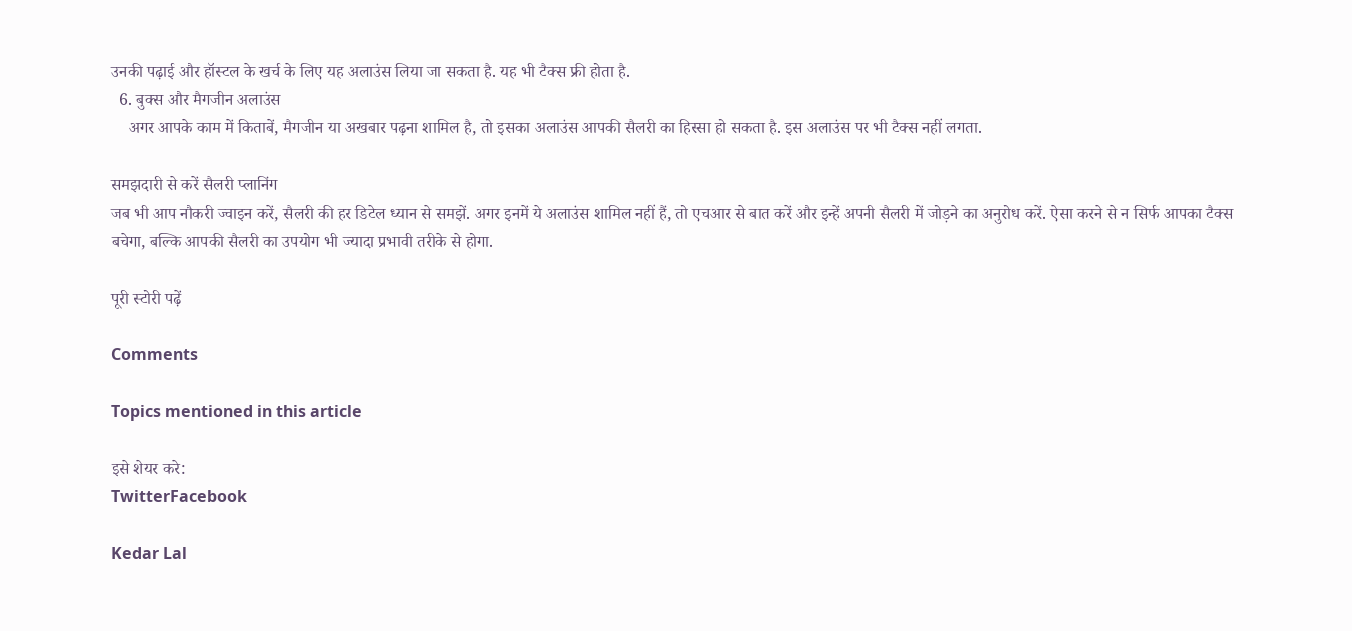उनकी पढ़ाई और हॉस्टल के खर्च के लिए यह अलाउंस लिया जा सकता है. यह भी टैक्स फ्री होता है.
  6. बुक्स और मैगजीन अलाउंस
    अगर आपके काम में किताबें, मैगजीन या अखबार पढ़ना शामिल है, तो इसका अलाउंस आपकी सैलरी का हिस्सा हो सकता है. इस अलाउंस पर भी टैक्स नहीं लगता.

समझदारी से करें सैलरी प्लानिंग
जब भी आप नौकरी ज्वाइन करें, सैलरी की हर डिटेल ध्यान से समझें. अगर इनमें ये अलाउंस शामिल नहीं हैं, तो एचआर से बात करें और इन्हें अपनी सैलरी में जोड़ने का अनुरोध करें. ऐसा करने से न सिर्फ आपका टैक्स बचेगा, बल्कि आपकी सैलरी का उपयोग भी ज्यादा प्रभावी तरीके से होगा.

पूरी स्टोरी पढ़ें

Comments

Topics mentioned in this article

इसे शेयर करे:
TwitterFacebook

Kedar Lal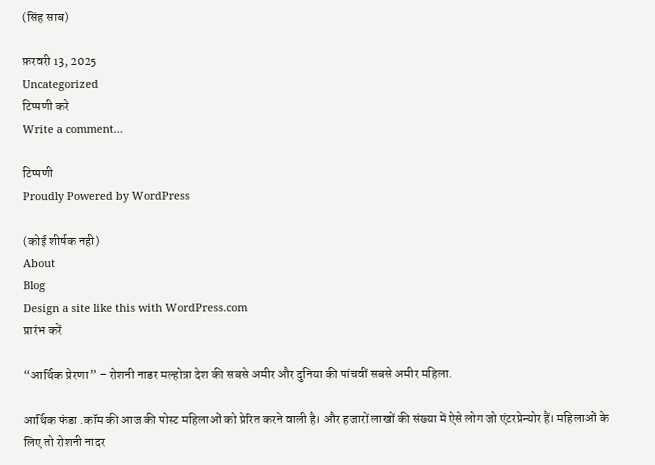(सिंह साब)

फ़रवरी 13, 2025
Uncategorized
टिप्पणी करे
Write a comment…

टिप्पणी
Proudly Powered by WordPress

(कोई शीर्षक नही)
About
Blog
Design a site like this with WordPress.com
प्रारंभ करें

“आर्थिक प्रेरणा” – रोशनी नाडर मल्होत्रा देश की सबसे अमीर और दुनिया की पांचवीं सबसे अमीर महिला.

आर्थिक फंडा .कॉम की आज की पोस्ट महिलाओं को प्रेरित करने वाली है। और हजारों लाखों की संख्या में ऐसे लोग जो एंटरप्रेन्योर हैं। महिलाओं के लिए तो रोशनी नादर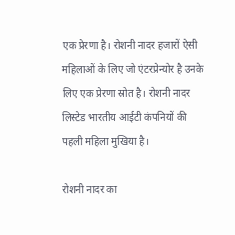एक प्रेरणा है। रोशनी नादर हजारों ऐसी महिलाओं के लिए जो एंटरप्रेन्योर है उनके लिए एक प्रेरणा स्रोत है। रोशनी नादर लिस्टेड भारतीय आईटी कंपनियों की पहली महिला मुखिया है।

रोशनी नादर का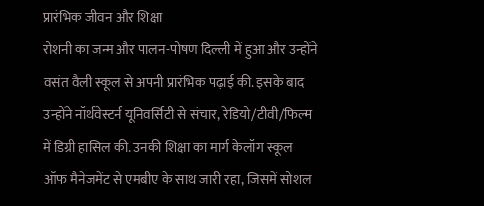प्रारंभिक जीवन और शिक्षा
रोशनी का जन्म और पालन-पोषण दिल्ली में हुआ और उन्होंने वसंत वैली स्कूल से अपनी प्रारंभिक पढ़ाई की. इसके बाद उन्होंने नॉर्थवेस्टर्न यूनिवर्सिटी से संचार, रेडियो/टीवी/फिल्म में डिग्री हासिल की. उनकी शिक्षा का मार्ग केलॉग स्कूल ऑफ मैनेजमेंट से एमबीए के साथ जारी रहा, जिसमें सोशल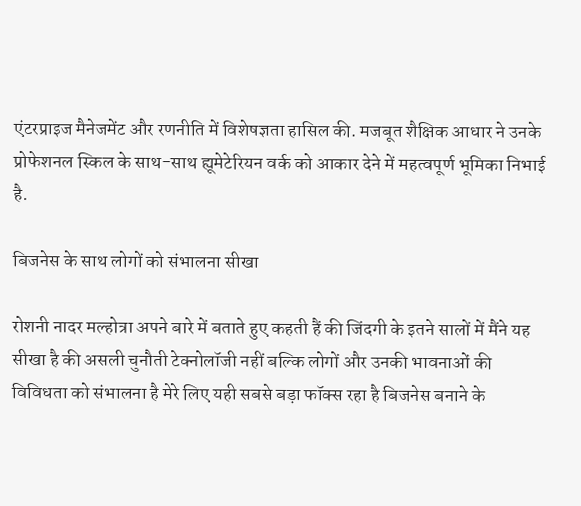एंटरप्राइज मैनेजमेंट और रणनीति में विशेषज्ञता हासिल की. मजबूत शैक्षिक आधार ने उनके प्रोफेशनल स्किल के साथ-साथ ह्यूमेटेरियन वर्क को आकार देने में महत्वपूर्ण भूमिका निभाई है.

बिजनेस के साथ लोगों को संभालना सीखा

रोशनी नादर मल्होत्रा अपने बारे में बताते हुए कहती हैं की जिंदगी के इतने सालों में मैंने यह सीखा है की असली चुनौती टेक्नोलॉजी नहीं बल्कि लोगों और उनकी भावनाओं की विविधता को संभालना है मेरे लिए यही सबसे बड़ा फॉक्स रहा है बिजनेस बनाने के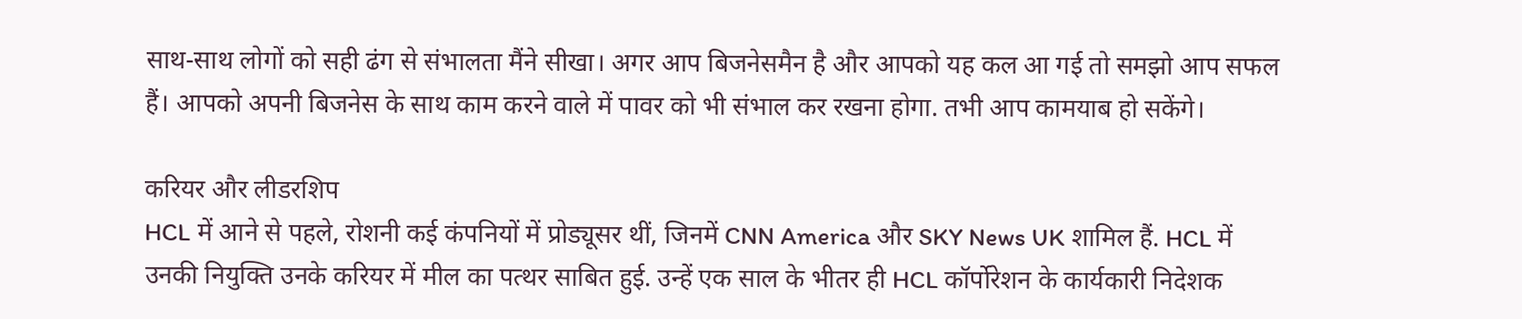साथ-साथ लोगों को सही ढंग से संभालता मैंने सीखा। अगर आप बिजनेसमैन है और आपको यह कल आ गई तो समझो आप सफल हैं। आपको अपनी बिजनेस के साथ काम करने वाले में पावर को भी संभाल कर रखना होगा. तभी आप कामयाब हो सकेंगे।

करियर और लीडरशिप
HCL में आने से पहले, रोशनी कई कंपनियों में प्रोड्यूसर थीं, जिनमें CNN America और SKY News UK शामिल हैं. HCL में उनकी नियुक्ति उनके करियर में मील का पत्थर साबित हुई. उन्हें एक साल के भीतर ही HCL कॉर्पोरेशन के कार्यकारी निदेशक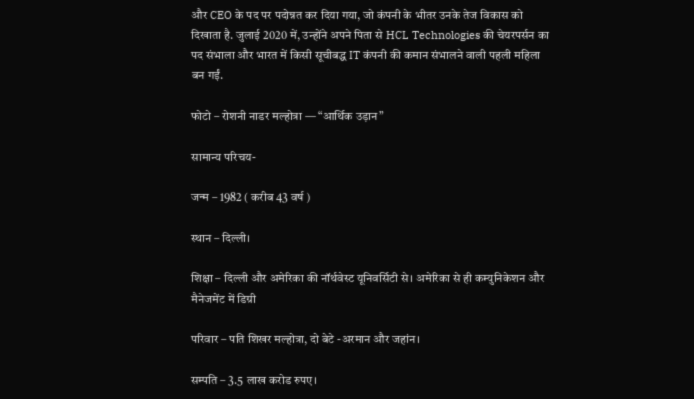और CEO के पद पर पदोन्नत कर दिया गया, जो कंपनी के भीतर उनके तेज विकास को दिखाता है. जुलाई 2020 में, उन्होंने अपने पिता से HCL Technologies की चेयरपर्सन का पद संभाला और भारत में किसी सूचीबद्ध IT कंपनी की कमान संभालने वाली पहली महिला बन गईं.

फोटो – रोशनी नाडर मल्होत्रा — “आर्थिक उड़ान”

सामान्य परिचय-

जन्म – 1982 ( करीब 43 वर्ष )

स्थान – दिल्ली।

शिक्षा – दिल्ली और अमेरिका की नॉर्थवेस्ट यूनिवर्सिटी से। अमेरिका से ही कम्युनिकेशन और मैनेजमेंट में डिग्री

परिवार – पति शिखर मल्होत्रा, दो बेटे -अरमान और जहांन।

सम्पति – 3.5 लाख करोड रुपए।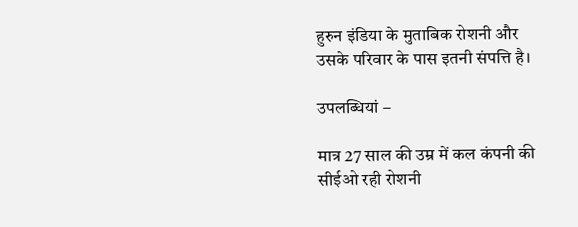हुरुन इंडिया के मुताबिक रोशनी और उसके परिवार के पास इतनी संपत्ति है।

उपलब्धियां –

मात्र 27 साल की उम्र में कल कंपनी की सीईओ रही रोशनी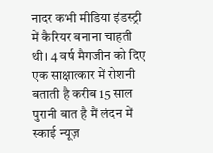नादर कभी मीडिया इंडस्ट्री में कैरियर बनाना चाहती थी। 4 वर्ष मैगजीन को दिए एक साक्षात्कार में रोशनी बताती है करीब 15 साल पुरानी बात है मैं लंदन में स्काई न्यूज़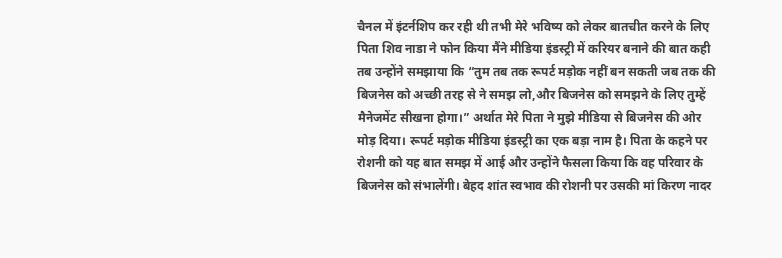चैनल में इंटर्नशिप कर रही थी तभी मेरे भविष्य को लेकर बातचीत करने के लिए पिता शिव नाडा ने फोन किया मैंने मीडिया इंडस्ट्री में करियर बनाने की बात कही तब उन्होंने समझाया कि “तुम तब तक रूपर्ट मड़ोक नहीं बन सकती जब तक की बिजनेस को अच्छी तरह से ने समझ लो,और बिजनेस को समझने के लिए तुम्हें मैनेजमेंट सीखना होगा।” अर्थात मेरे पिता ने मुझे मीडिया से बिजनेस की ओर मोड़ दिया। रूपर्ट मड़ोक मीडिया इंडस्ट्री का एक बड़ा नाम है। पिता के कहने पर रोशनी को यह बात समझ में आई और उन्होंने फैसला किया कि वह परिवार के बिजनेस को संभालेंगी। बेहद शांत स्वभाव की रोशनी पर उसकी मां किरण नादर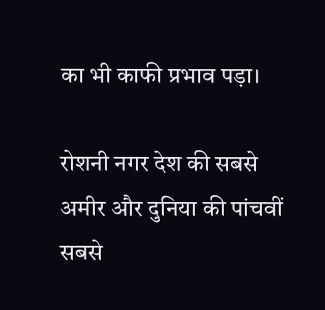का भी काफी प्रभाव पड़ा।

रोशनी नगर देश की सबसे अमीर और दुनिया की पांचवीं सबसे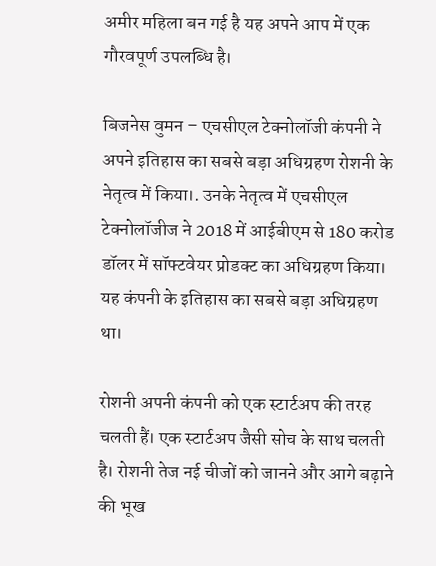अमीर महिला बन गई है यह अपने आप में एक गौरवपूर्ण उपलब्धि है।

बिजनेस वुमन – एचसीएल टेक्नोलॉजी कंपनी ने अपने इतिहास का सबसे बड़ा अधिग्रहण रोशनी के नेतृत्व में किया।. उनके नेतृत्व में एचसीएल टेक्नोलॉजीज ने 2018 में आईबीएम से 180 करोड डॉलर में सॉफ्टवेयर प्रोडक्ट का अधिग्रहण किया। यह कंपनी के इतिहास का सबसे बड़ा अधिग्रहण था।

रोशनी अपनी कंपनी को एक स्टार्टअप की तरह चलती हैं। एक स्टार्टअप जैसी सोच के साथ चलती है। रोशनी तेज नई चीजों को जानने और आगे बढ़ाने की भूख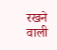रखने वाली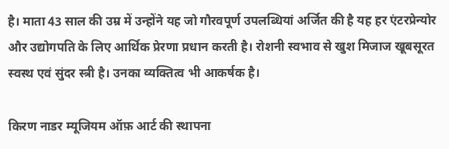है। माता 43 साल की उम्र में उन्होंने यह जो गौरवपूर्ण उपलब्धियां अर्जित की है यह हर एंटरप्रेन्योर और उद्योगपति के लिए आर्थिक प्रेरणा प्रधान करती है। रोशनी स्वभाव से खुश मिजाज खूबसूरत स्वस्थ एवं सुंदर स्त्री है। उनका व्यक्तित्व भी आकर्षक है।

किरण नाडर म्यूजियम ऑफ़ आर्ट की स्थापना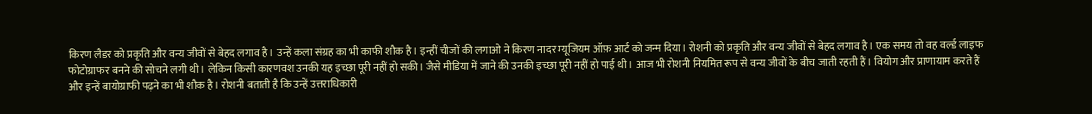किरण लैडर को प्रकृति और वन्य जीवों से बेहद लगाव है। उन्हें कला संग्रह का भी काफी शौक है। इन्हीं चीजों की लगाओ ने किरण नादर म्यूजियम ऑफ़ आर्ट को जन्म दिया। रोशनी को प्रकृति और वन्य जीवों से बेहद लगाव है। एक समय तो वह वर्ल्ड लाइफ फोटोग्राफर बनने की सोचने लगी थी। लेकिन किसी कारणवश उनकी यह इच्छा पूरी नहीं हो सकी। जैसे मीडिया में जाने की उनकी इच्छा पूरी नहीं हो पाई थी। आज भी रोशनी नियमित रूप से वन्य जीवों के बीच जाती रहती हैं। वियोग और प्राणायाम करते हैं और इन्हें बायोग्राफी पढ़ने का भी शौक है। रोशनी बताती है कि उन्हें उत्तराधिकारी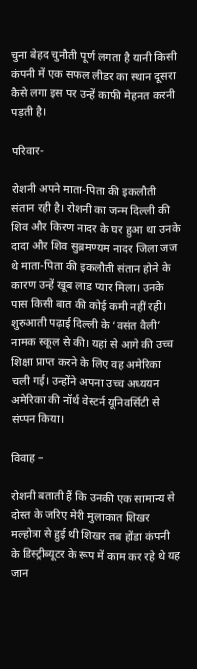चुना बेहद चुनौती पूर्ण लगता है यानी किसी कंपनी में एक सफल लीडर का स्थान दूसरा कैसे लगा इस पर उन्हें काफी मेहनत करनी पड़ती है।

परिवार-

रोशनी अपने माता-पिता की इकलौती संतान रही है। रोशनी का जन्म दिल्ली की शिव और किरण नादर के घर हुआ था उनके दादा और शिव सुब्रमण्यम नादर जिला जज थे माता-पिता की इकलौती संतान होने के कारण उन्हें खूब लाड प्यार मिला। उनके पास किसी बात की कोई कमी नहीं रही। शुरुआती पढ़ाई दिल्ली के ‘वसंत वैली’ नामक स्कूल से की। यहां से आगे की उच्च शिक्षा प्राप्त करने के लिए वह अमेरिका चली गई। उन्होंने अपना उच्च अध्ययन अमेरिका की नॉर्थ वेस्टर्न यूनिवर्सिटी से संप्पन किया।

विवाह –

रोशनी बताती हैं कि उनकी एक सामान्य से दोस्त के जरिए मेरी मुलाकात शिखर मल्होत्रा से हुई थी शिखर तब होंडा कंपनी के डिस्ट्रीब्यूटर के रूप में काम कर रहे थे यह जान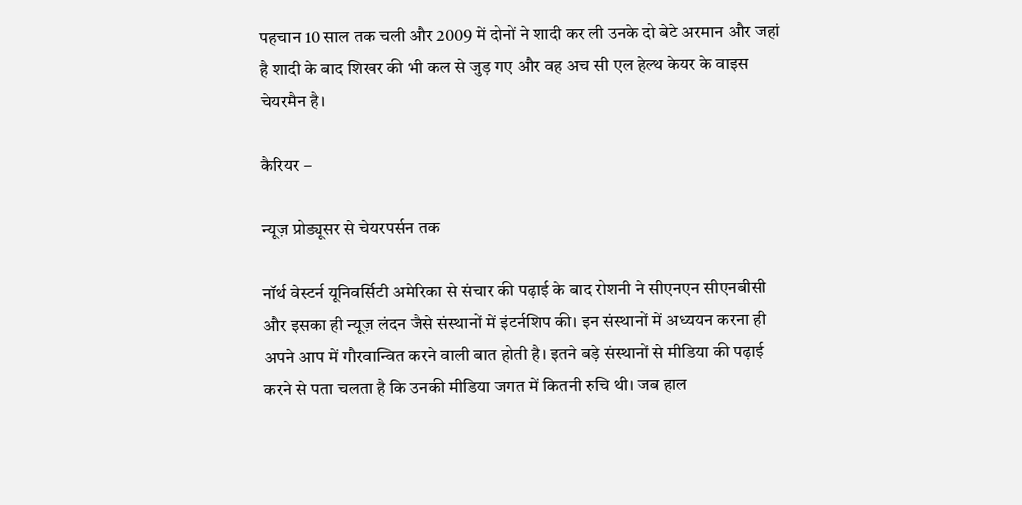पहचान 10 साल तक चली और 2009 में दोनों ने शादी कर ली उनके दो बेटे अरमान और जहां है शादी के बाद शिखर की भी कल से जुड़ गए और वह अच सी एल हेल्थ केयर के वाइस चेयरमैन है।

कैरियर –

न्यूज़ प्रोड्यूसर से चेयरपर्सन तक

नॉर्थ वेस्टर्न यूनिवर्सिटी अमेरिका से संचार की पढ़ाई के बाद रोशनी ने सीएनएन सीएनबीसी और इसका ही न्यूज़ लंदन जैसे संस्थानों में इंटर्नशिप की। इन संस्थानों में अध्ययन करना ही अपने आप में गौरवान्वित करने वाली बात होती है। इतने बड़े संस्थानों से मीडिया की पढ़ाई करने से पता चलता है कि उनकी मीडिया जगत में कितनी रुचि थी। जब हाल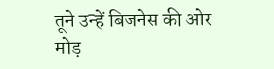तूने उन्हें बिजनेस की ओर मोड़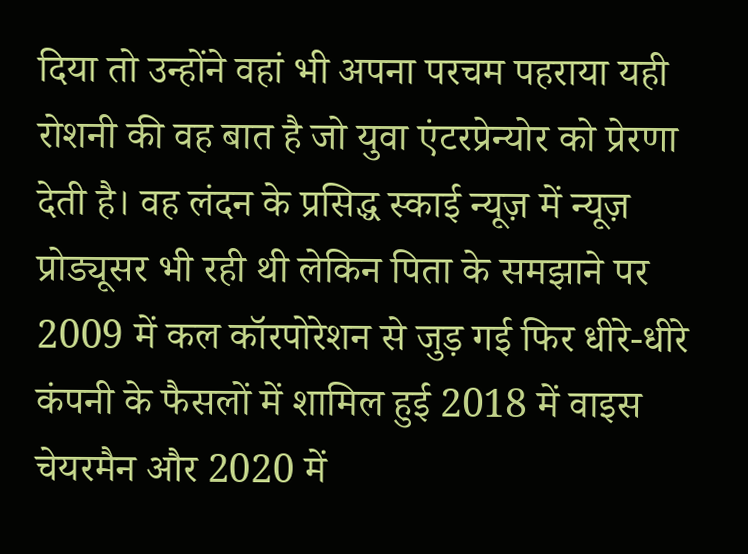दिया तो उन्होंने वहां भी अपना परचम पहराया यही रोशनी की वह बात है जो युवा एंटरप्रेन्योर को प्रेरणा देती है। वह लंदन के प्रसिद्ध स्काई न्यूज़ में न्यूज़ प्रोड्यूसर भी रही थी लेकिन पिता के समझाने पर 2009 में कल कॉरपोरेशन से जुड़ गई फिर धीरे-धीरे कंपनी के फैसलों में शामिल हुई 2018 में वाइस चेयरमैन और 2020 में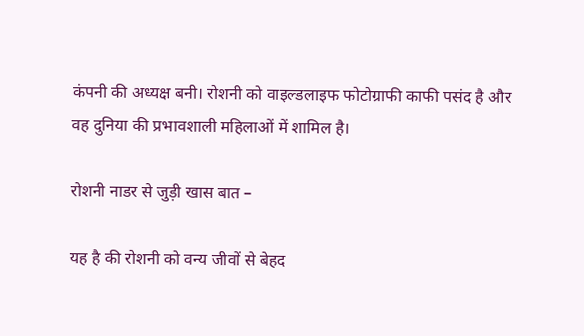कंपनी की अध्यक्ष बनी। रोशनी को वाइल्डलाइफ फोटोग्राफी काफी पसंद है और वह दुनिया की प्रभावशाली महिलाओं में शामिल है।

रोशनी नाडर से जुड़ी खास बात –

यह है की रोशनी को वन्य जीवों से बेहद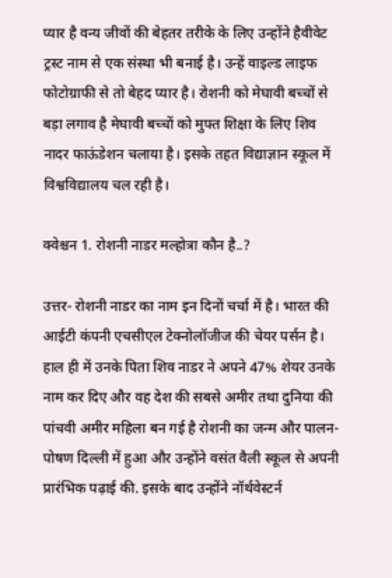प्यार है वन्य जीवों की बेहतर तरीके के लिए उन्होंने हैवीवेट ट्रस्ट नाम से एक संस्था भी बनाई है। उन्हें वाइल्ड लाइफ फोटोग्राफी से तो बेहद प्यार है। रोशनी को मेघावी बच्चों से बड़ा लगाव है मेघावी बच्चों को मुफ्त शिक्षा के लिए शिव नादर फाऊंडेशन चलाया है। इसके तहत विद्याज्ञान स्कूल में विश्वविद्यालय चल रही है।

क्वेश्चन 1. रोशनी नाडर मल्होत्रा कौन है..?

उत्तर- रोशनी नाडर का नाम इन दिनों चर्चा में है। भारत की आईटी कंपनी एचसीएल टेक्नोलॉजीज की चेयर पर्सन है। हाल ही में उनके पिता शिव नाडर ने अपने 47% शेयर उनके नाम कर दिए और वह देश की सबसे अमीर तथा दुनिया की पांचवी अमीर महिला बन गई है रोशनी का जन्म और पालन-पोषण दिल्ली में हुआ और उन्होंने वसंत वैली स्कूल से अपनी प्रारंभिक पढ़ाई की. इसके बाद उन्होंने नॉर्थवेस्टर्न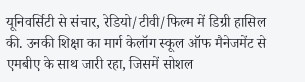यूनिवर्सिटी से संचार, रेडियो/टीवी/फिल्म में डिग्री हासिल की. उनकी शिक्षा का मार्ग केलॉग स्कूल ऑफ मैनेजमेंट से एमबीए के साथ जारी रहा, जिसमें सोशल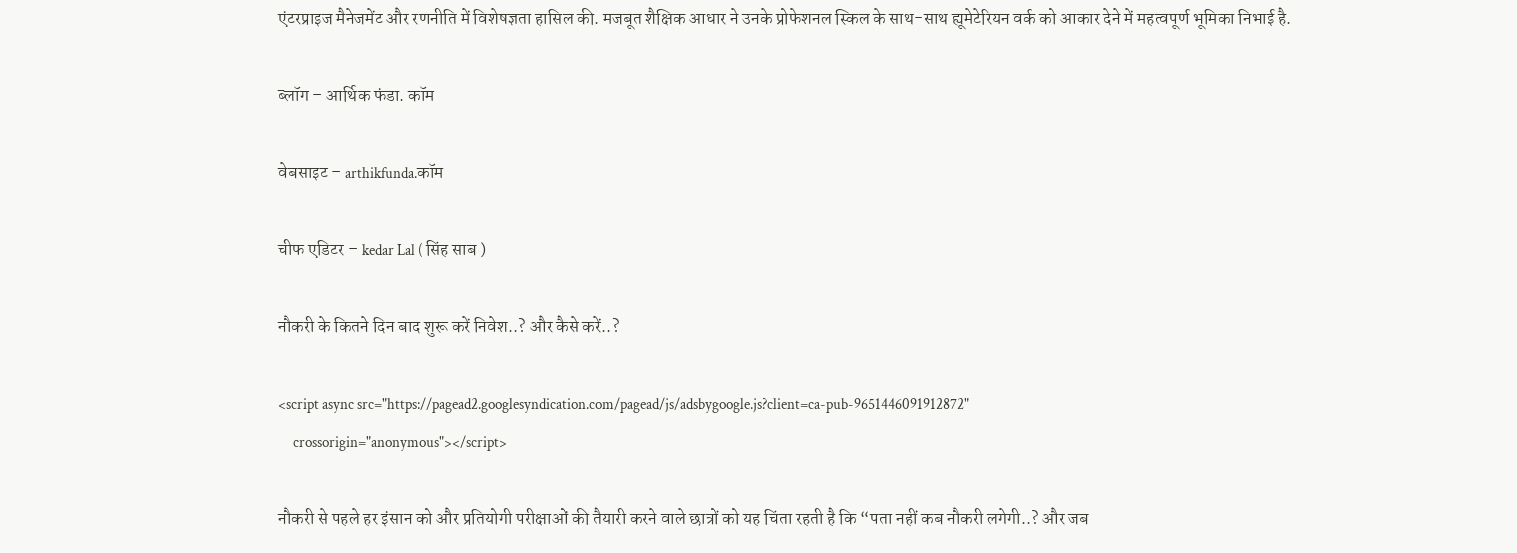एंटरप्राइज मैनेजमेंट और रणनीति में विशेषज्ञता हासिल की. मजबूत शैक्षिक आधार ने उनके प्रोफेशनल स्किल के साथ-साथ ह्यूमेटेरियन वर्क को आकार देने में महत्वपूर्ण भूमिका निभाई है.

ब्लॉग – आर्थिक फंडा. कॉम

वेबसाइट – arthikfunda.कॉम

चीफ एडिटर – kedar Lal ( सिंह साब )

नौकरी के कितने दिन बाद शुरू करें निवेश..? और कैसे करें..?

<script async src="https://pagead2.googlesyndication.com/pagead/js/adsbygoogle.js?client=ca-pub-9651446091912872"
     crossorigin="anonymous"></script>

नौकरी से पहले हर इंसान को और प्रतियोगी परीक्षाओं की तैयारी करने वाले छात्रों को यह चिंता रहती है कि “पता नहीं कब नौकरी लगेगी..? और जब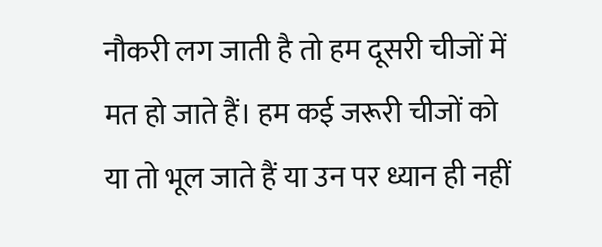नौकरी लग जाती है तो हम दूसरी चीजों में मत हो जाते हैं। हम कई जरूरी चीजों को या तो भूल जाते हैं या उन पर ध्यान ही नहीं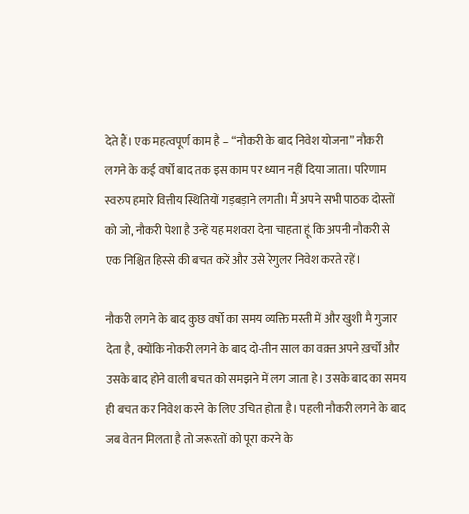देते हैं। एक महत्वपूर्ण काम है – “नौकरी के बाद निवेश योजना” नौकरी लगने के कई वर्षों बाद तक इस काम पर ध्यान नहीं दिया जाता। परिणाम स्वरुप हमारे वित्तीय स्थितियों गड़बड़ाने लगती। मैं अपने सभी पाठक दोस्तों को जो, नौकरी पेशा है उन्हें यह मशवरा देना चाहता हूं कि अपनी नौकरी से एक निश्चित हिस्से की बचत करें और उसे रेगुलर निवेश करते रहें।

नौकरी लगने के बाद कुछ वर्षो का समय व्यक्ति मस्ती में और खुशी मै गुजार देता है, क्योंकि नोकरी लगने के बाद दो-तीन साल का वक़्त अपने ख़र्चों और उसके बाद होने वाली बचत को समझने में लग जाता हे। उसके बाद का समय ही बचत कर निवेश करने के लिए उचित होता है। पहली नौकरी लगने के बाद जब वेतन मिलता है तो जरूरतों को पूरा करने के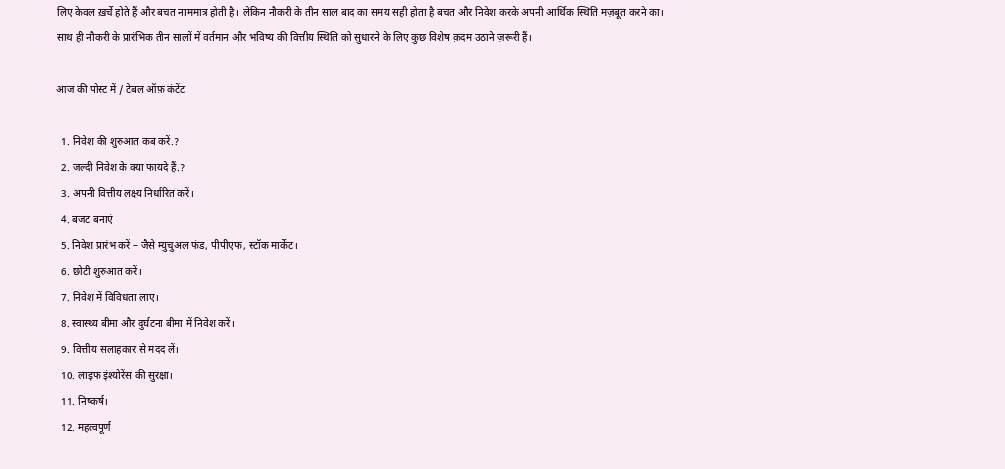लिए केवल ख़र्चे होते हैं और बचत नाममात्र होती है। लेकिन नौकरी के तीन साल बाद का समय सही होता है बचत और निवेश करके अपनी आर्थिक स्थिति मज़बूत करने का। साथ ही नौकरी के प्रारंभिक तीन सालों में वर्तमान और भविष्य की वित्तीय स्थिति को सुधारने के लिए कुछ विशेष क़दम उठाने ज़रूरी हैं।

आज की पोस्ट में / टेबल ऑफ़ कंटेंट

  1. निवेश की शुरुआत कब करें.?
  2. जल्दी निवेश के क्या फायदे हैं.?
  3. अपनी वित्तीय लक्ष्य निर्धारित करें।
  4. बजट बनाएं
  5. निवेश प्रारंभ करें – जैसे म्युचुअल फंड, पीपीएफ, स्टॉक मार्केट।
  6. छोटी शुरुआत करें।
  7. निवेश में विविधता लाए।
  8. स्वास्थ्य बीमा और दुर्घटना बीमा में निवेश करें।
  9. वित्तीय सलाहकार से मदद लें।
  10. लाइफ इंश्योरेंस की सुरक्षा।
  11. निष्कर्ष।
  12. महत्वपूर्ण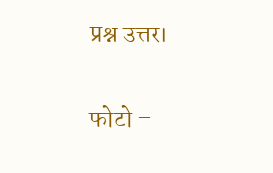प्रश्न उत्तर।

फोटो –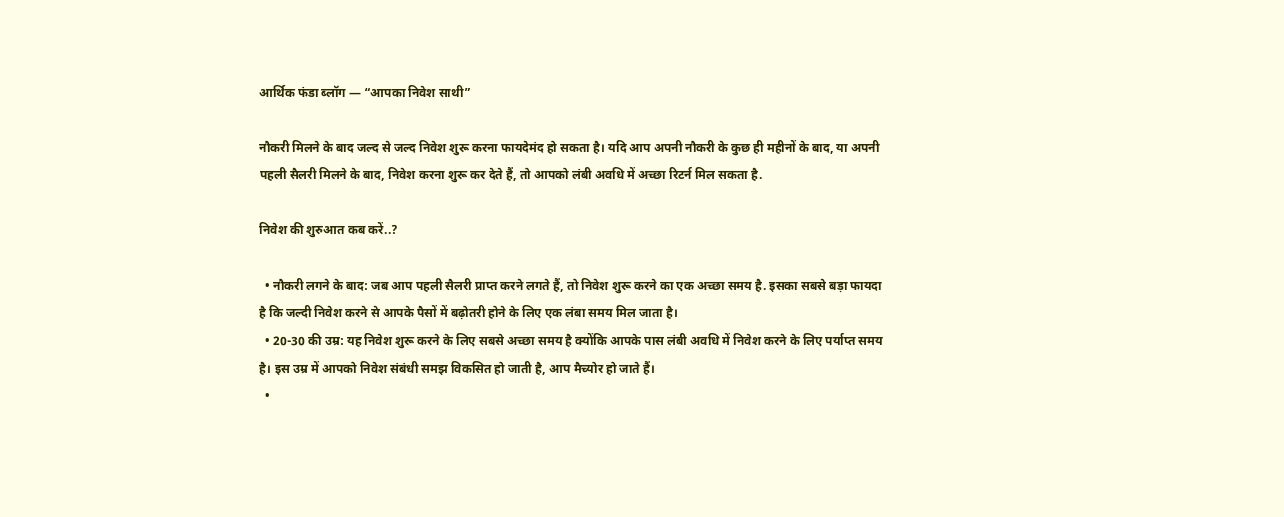आर्थिक फंडा ब्लॉग — “आपका निवेश साथी”

नौकरी मिलने के बाद जल्द से जल्द निवेश शुरू करना फायदेमंद हो सकता है। यदि आप अपनी नौकरी के कुछ ही महीनों के बाद, या अपनी पहली सैलरी मिलने के बाद, निवेश करना शुरू कर देते हैं, तो आपको लंबी अवधि में अच्छा रिटर्न मिल सकता है.

निवेश की शुरुआत कब करें..?

  • नौकरी लगने के बाद: जब आप पहली सैलरी प्राप्त करने लगते हैं, तो निवेश शुरू करने का एक अच्छा समय है. इसका सबसे बड़ा फायदा है कि जल्दी निवेश करने से आपके पैसों में बढ़ोतरी होने के लिए एक लंबा समय मिल जाता है।
  • 20-30 की उम्र: यह निवेश शुरू करने के लिए सबसे अच्छा समय है क्योंकि आपके पास लंबी अवधि में निवेश करने के लिए पर्याप्त समय है। इस उम्र में आपको निवेश संबंधी समझ विकसित हो जाती है, आप मैच्योर हो जाते हैं।
  •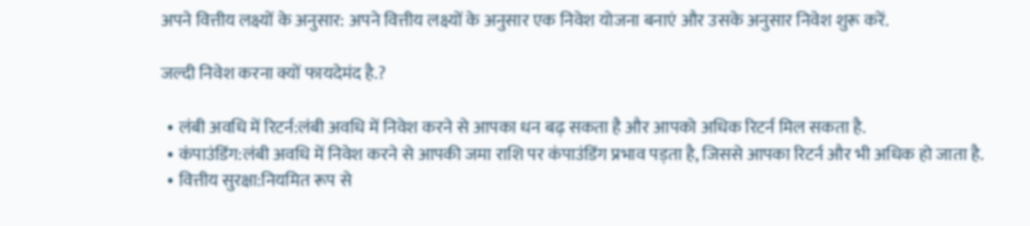अपने वित्तीय लक्ष्यों के अनुसार: अपने वित्तीय लक्ष्यों के अनुसार एक निवेश योजना बनाएं और उसके अनुसार निवेश शुरू करें.

जल्दी निवेश करना क्यों फायदेमंद है.?

  • लंबी अवधि में रिटर्न:लंबी अवधि में निवेश करने से आपका धन बढ़ सकता है और आपको अधिक रिटर्न मिल सकता है.
  • कंपाउंडिंग:लंबी अवधि में निवेश करने से आपकी जमा राशि पर कंपाउंडिंग प्रभाव पड़ता है, जिससे आपका रिटर्न और भी अधिक हो जाता है.
  • वित्तीय सुरक्षा:नियमित रूप से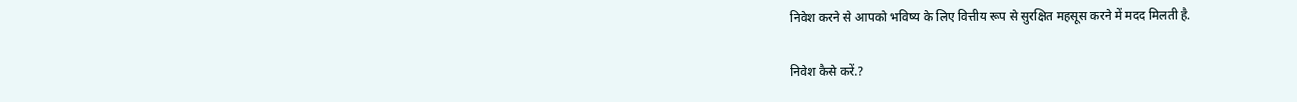निवेश करने से आपको भविष्य के लिए वित्तीय रूप से सुरक्षित महसूस करने में मदद मिलती है.

निवेश कैसे करें.?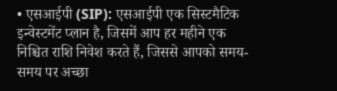• एसआईपी (SIP): एसआईपी एक सिस्टमैटिक इन्वेस्टमेंट प्लान है, जिसमें आप हर महीने एक निश्चित राशि निवेश करते हैं, जिससे आपको समय-समय पर अच्छा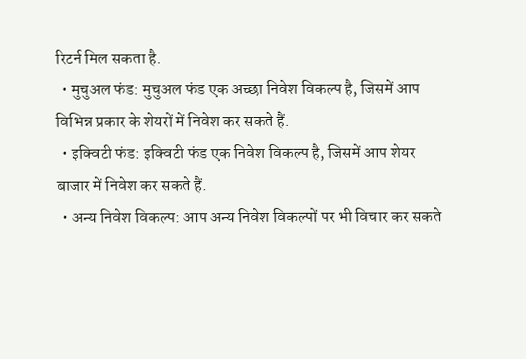रिटर्न मिल सकता है.
  • मुचुअल फंड: मुचुअल फंड एक अच्छा निवेश विकल्प है, जिसमें आप विभिन्न प्रकार के शेयरों में निवेश कर सकते हैं.
  • इक्विटी फंड: इक्विटी फंड एक निवेश विकल्प है, जिसमें आप शेयर बाजार में निवेश कर सकते हैं.
  • अन्य निवेश विकल्प: आप अन्य निवेश विकल्पों पर भी विचार कर सकते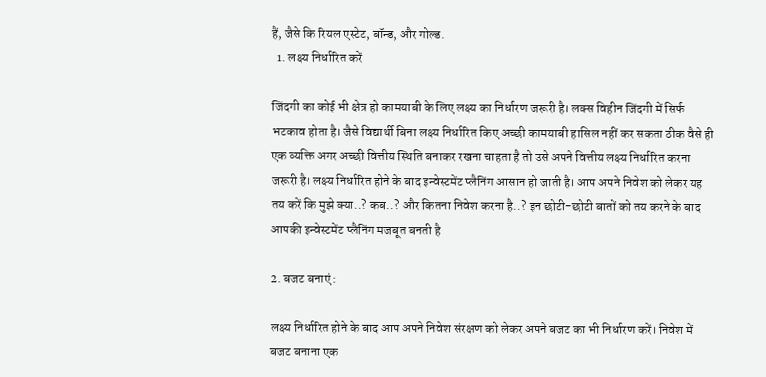हैं, जैसे कि रियल एस्टेट, बॉन्ड, और गोल्ड.
  1. लक्ष्य निर्धारित करें

जिंदगी का कोई भी क्षेत्र हो कामयाबी के लिए लक्ष्य का निर्धारण जरूरी है। लक्स विहीन जिंदगी में सिर्फ भटकाव होता है। जैसे विद्यार्थी बिना लक्ष्य निर्धारित किए अच्छी कामयाबी हासिल नहीं कर सकता ठीक वैसे ही एक व्यक्ति अगर अच्छी वित्तीय स्थिति बनाकर रखना चाहता है तो उसे अपने वित्तीय लक्ष्य निर्धारित करना जरूरी है। लक्ष्य निर्धारित होने के बाद इन्वेस्टमेंट प्लैनिंग आसान हो जाती है। आप अपने निवेश को लेकर यह तय करें कि मुझे क्या..? कब..? और कितना निवेश करना है..? इन छोटी-छोटी बातों को तय करने के बाद आपकी इन्वेस्टमेंट प्लैनिंग मजबूत बनती है

2. बजट बनाएं :

लक्ष्य निर्धारित होने के बाद आप अपने निवेश संरक्षण को लेकर अपने बजट का भी निर्धारण करें। निवेश में बजट बनाना एक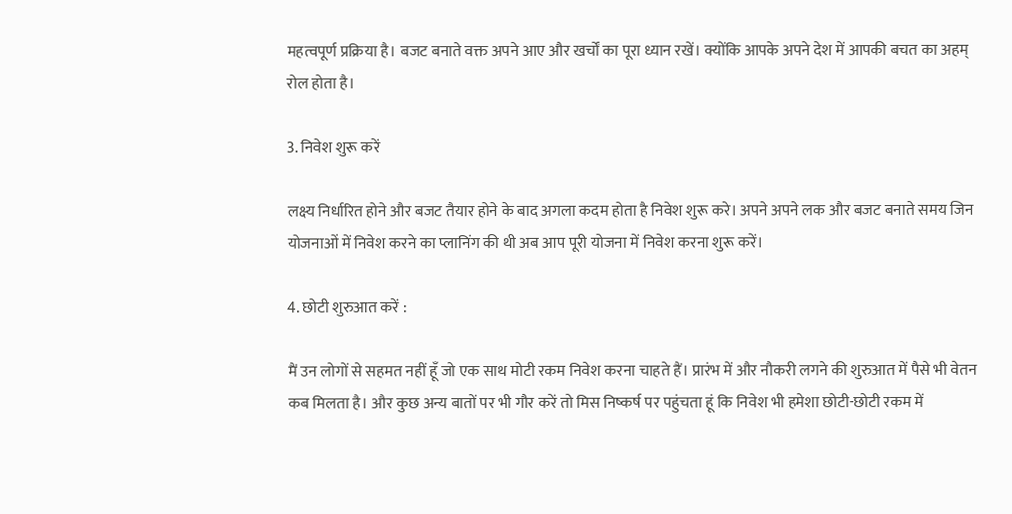महत्वपूर्ण प्रक्रिया है। बजट बनाते वक्त अपने आए और खर्चों का पूरा ध्यान रखें। क्योंकि आपके अपने देश में आपकी बचत का अहम् रोल होता है।

3. निवेश शुरू करें

लक्ष्य निर्धारित होने और बजट तैयार होने के बाद अगला कदम होता है निवेश शुरू करे। अपने अपने लक और बजट बनाते समय जिन योजनाओं में निवेश करने का प्लानिंग की थी अब आप पूरी योजना में निवेश करना शुरू करें।

4. छोटी शुरुआत करें :

मैं उन लोगों से सहमत नहीं हूँ जो एक साथ मोटी रकम निवेश करना चाहते हैं। प्रारंभ में और नौकरी लगने की शुरुआत में पैसे भी वेतन कब मिलता है। और कुछ अन्य बातों पर भी गौर करें तो मिस निष्कर्ष पर पहुंचता हूं कि निवेश भी हमेशा छोटी-छोटी रकम में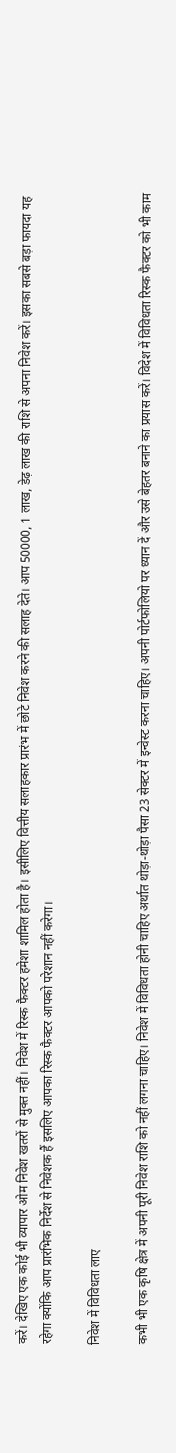करें। देखिए एक कोई भी व्यापार ओम निवेश खतरों से मुक्त नहीं। निवेश में रिस्क फैक्टर हमेशा शामिल होता है। इसीलिए वित्तीय सलाहकार प्रारंभ में छोटे निवेश करने की सलाह देते। आप 50000, 1 लाख, डेढ़ लाख की राशि से अपना निवेश करें। इसका सबसे बड़ा फायदा यह रहेगा क्योंकि आप प्रारंभिक निर्देश से निवेशक हैं इसलिए आपका रिस्क फैक्टर आपको परेशान नहीं करेगा।

निवेश में विविधता लाए

कभी भी एक कृषि क्षेत्र में अपनी पूरी निवेश राशि को नहीं लगना चाहिए। निवेश में विविधता होनी चाहिए अर्थात थोड़ा-थोड़ा पैसा 23 सेक्टर में इन्वेस्ट करना चाहिए। अपनी पोर्टफोलियो पर ध्यान दें और उसे बेहतर बनाने का प्रयास करें। विदेश में विविधता रिस्क फैक्टर को भी काम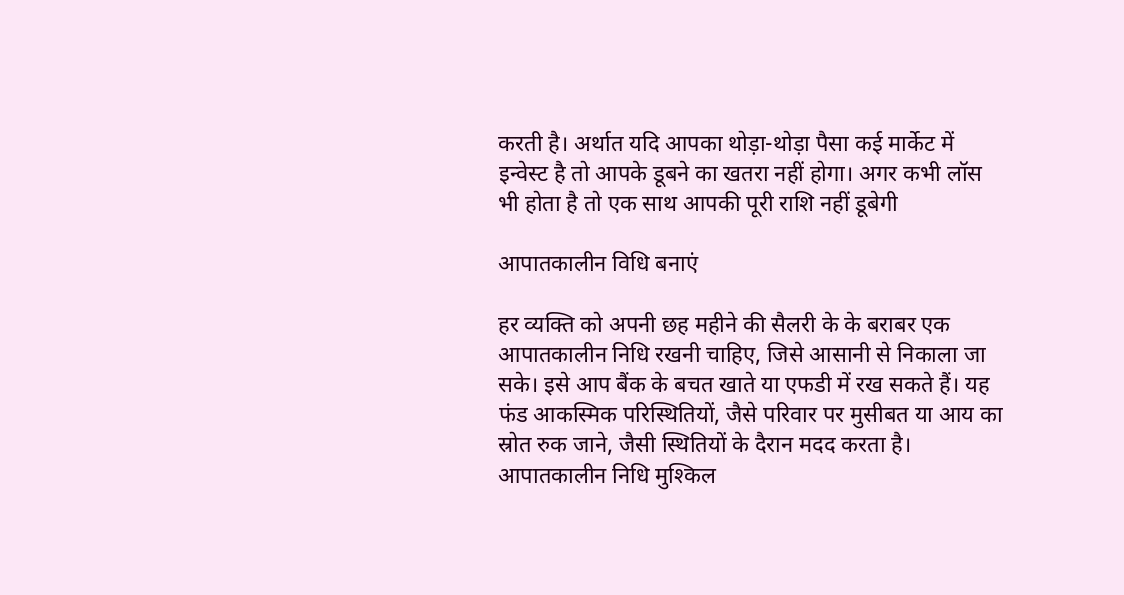करती है। अर्थात यदि आपका थोड़ा-थोड़ा पैसा कई मार्केट में इन्वेस्ट है तो आपके डूबने का खतरा नहीं होगा। अगर कभी लॉस भी होता है तो एक साथ आपकी पूरी राशि नहीं डूबेगी

आपातकालीन विधि बनाएं

हर व्यक्ति को अपनी छह महीने की सैलरी के के बराबर एक आपातकालीन निधि रखनी चाहिए, जिसे आसानी से निकाला जा सके। इसे आप बैंक के बचत खाते या एफडी में रख सकते हैं। यह फंड आकस्मिक परिस्थितियों, जैसे परिवार पर मुसीबत या आय का स्रोत रुक जाने, जैसी स्थितियों के दैरान मदद करता है। आपातकालीन निधि मुश्किल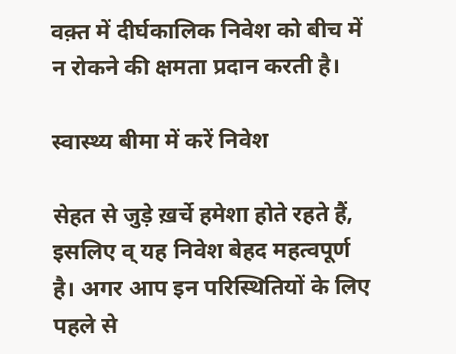वक़्त में दीर्घकालिक निवेश को बीच में न रोकने की क्षमता प्रदान करती है।

स्वास्थ्य बीमा में करें निवेश

सेहत से जुड़े ख़र्चे हमेशा होते रहते हैं, इसलिए व्‌ यह निवेश बेहद महत्वपूर्ण है। अगर आप इन परिस्थितियों के लिए पहले से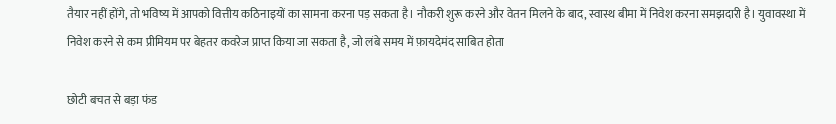तैयार नहीं होंगे, तो भविष्य में आपको वित्तीय कठिनाइयों का सामना करना पड़ सकता है। नौकरी शुरू करने और वेतन मिलने के बाद, स्वास्थ बीमा में निवेश करना समझदारी है। युवावस्था में निवेश करने से कम प्रीमियम पर बेहतर कवरेज प्राप्त किया जा सकता है, जो लंबे समय में फ़ायदेमंद साबित होता

छोटी बचत से बड़ा फंड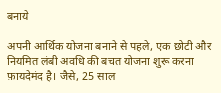बनाये

अपनी आर्थिक योजना बनाने से पहले, एक छोटी और नियमित लंबी अवधि की बचत योजना शुरू करना फ़ायदेमंद है। जैसे, 25 साल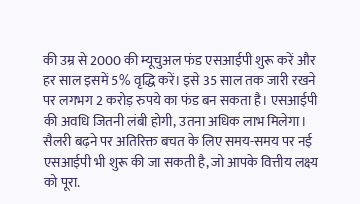की उम्र से 2000 की म्यूचुअल फंड एसआईपी शुरू करें और हर साल इसमें 5% वृद्धि करें। इसे 35 साल तक जारी रखने पर लगभग 2 करोड़ रुपये का फंड बन सकता है। एसआईपी की अवधि जितनी लंबी होगी, उतना अधिक लाभ मिलेगा। सैलरी बढ़ने पर अतिरिक्त बचत के लिए समय-समय पर नई एसआईपी भी शुरू की जा सकती है, जो आपके वित्तीय लक्ष्य को पूरा.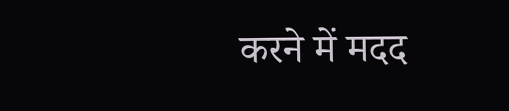करने में मदद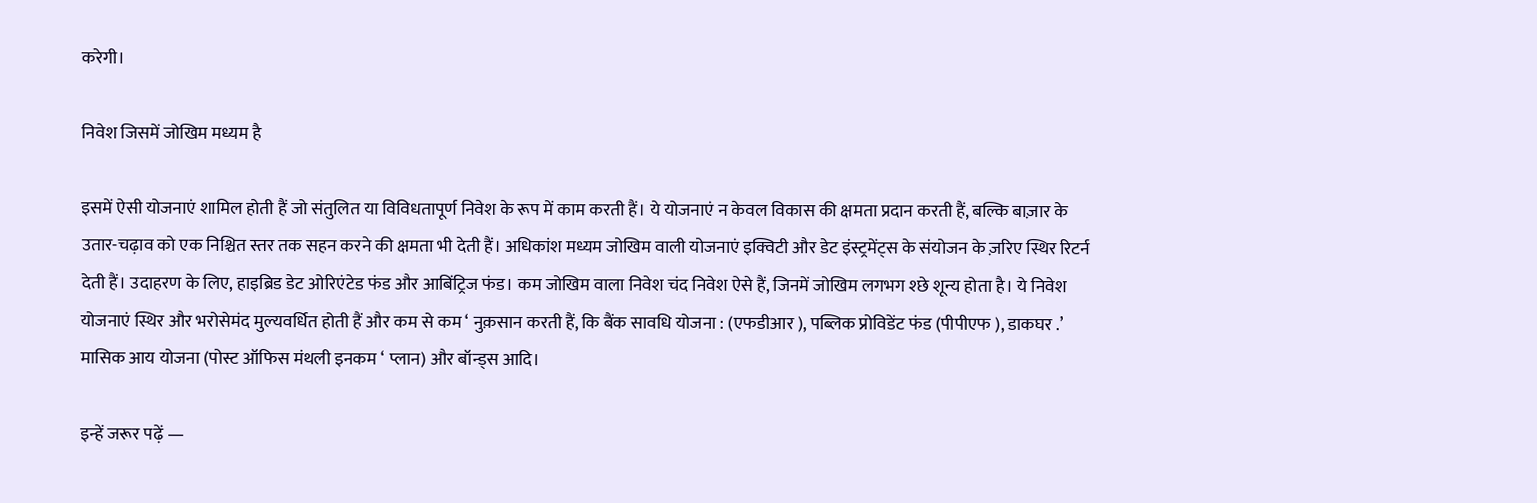करेगी।

निवेश जिसमें जोखिम मध्यम है

इसमें ऐसी योजनाएं शामिल होती हैं जो संतुलित या विविधतापूर्ण निवेश के रूप में काम करती हैं। ये योजनाएं न केवल विकास की क्षमता प्रदान करती हैं, बल्कि बाज़ार के उतार-चढ़ाव को एक निश्चित स्तर तक सहन करने की क्षमता भी देती हैं। अधिकांश मध्यम जोखिम वाली योजनाएं इक्विटी और डेट इंस्ट्रमेंट्स के संयोजन के ज़रिए स्थिर रिटर्न देती हैं। उदाहरण के लिए, हाइब्रिड डेट ओरिएंटेड फंड और आबिंट्रिज फंड। कम जोखिम वाला निवेश चंद निवेश ऐसे हैं, जिनमें जोखिम लगभग श्छे शून्य होता है। ये निवेश योजनाएं स्थिर और भरोसेमंद मुल्यवर्धित होती हैं और कम से कम ‘ नुक़सान करती हैं, कि बैंक सावधि योजना : (एफडीआर ), पब्लिक प्रोविडेंट फंड (पीपीएफ ), डाकघर .’ मासिक आय योजना (पोस्ट ऑफिस मंथली इनकम ‘ प्लान) और बॉन्ड्स आदि।

इन्हें जरूर पढ़ें —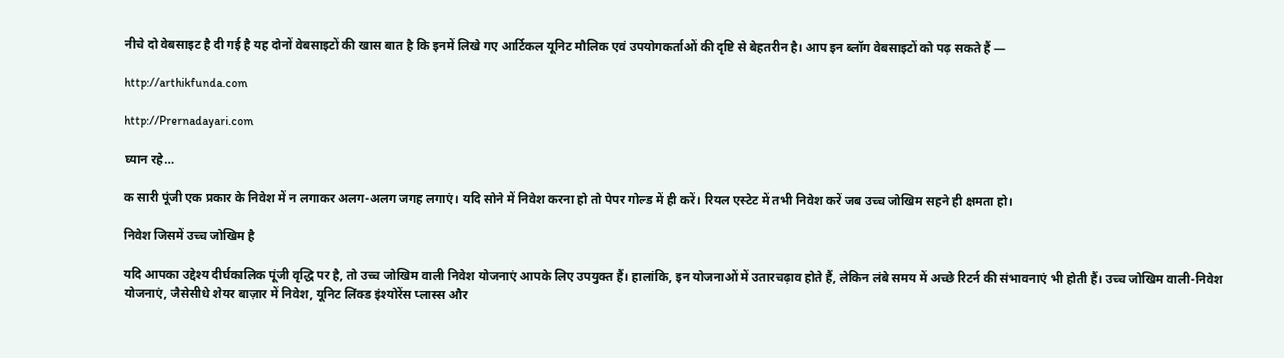नीचे दो वेबसाइट है दी गई है यह दोनों वेबसाइटों की खास बात है कि इनमें लिखे गए आर्टिकल यूनिट मौलिक एवं उपयोगकर्ताओं की दृष्टि से बेहतरीन है। आप इन ब्लॉग वेबसाइटों को पढ़ सकते हैं —

http://arthikfunda.com

http://Prernadayari.com

घ्यान रहे…

क सारी पूंजी एक प्रकार के निवेश में न लगाकर अलग-अलग जगह लगाएं। यदि सोने में निवेश करना हो तो पेपर गोल्ड में ही करें। रियल एस्टेट में तभी निवेश करें जब उच्च जोखिम सहने ही क्षमता हो।

निवेश जिसमें उच्च जोखिम है

यदि आपका उद्देश्य दीर्घकालिक पूंजी वृद्धि पर है, तो उच्च जोखिम वाली निवेश योजनाएं आपके लिए उपयुक्‍त हैं। हालांकि, इन योजनाओं में उतारचढ़ाव होते हैं, लेकिन लंबे समय में अच्छे रिटर्न की संभावनाएं भी होती हैं। उच्च जोखिम वाली-निवेश योजनाएं, जैसेसीधे शेयर बाज़ार में निवेश, यूनिट लिंक्ड इंश्योरेंस प्लास्स और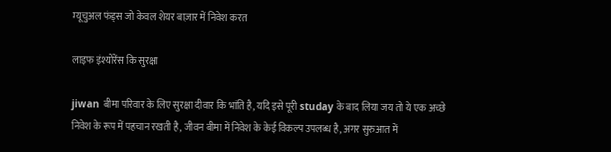म्यूचुअल फंड्स जो केवल शेयर बाज़ार में निवेश करत

लाइफ इंश्योरेंस कि सुरक्षा

jiwan बीमा परिवार के लिए सुरक्षा दीवार कि भांति है, यदि इसे पूरी studay के बाद लिया जय तो ये एक अच्छे निवेश के रूप में पहचान रखती है, जीवन बीमा में निवेश के केई विकल्प उपलब्ध है, अगर सुरुआत में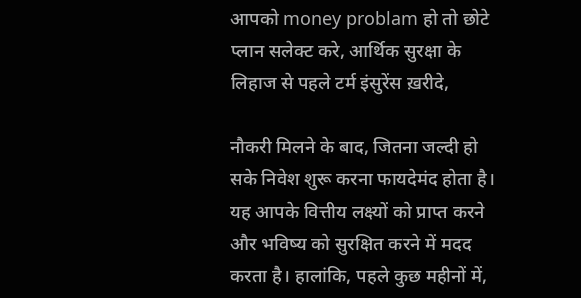आपको money problam हो तो छोटे प्लान सलेक्ट करे, आर्थिक सुरक्षा के लिहाज से पहले टर्म इंसुरेंस ख़रीदे,

नौकरी मिलने के बाद, जितना जल्दी हो सके निवेश शुरू करना फायदेमंद होता है। यह आपके वित्तीय लक्ष्यों को प्राप्त करने और भविष्य को सुरक्षित करने में मदद करता है। हालांकि, पहले कुछ महीनों में,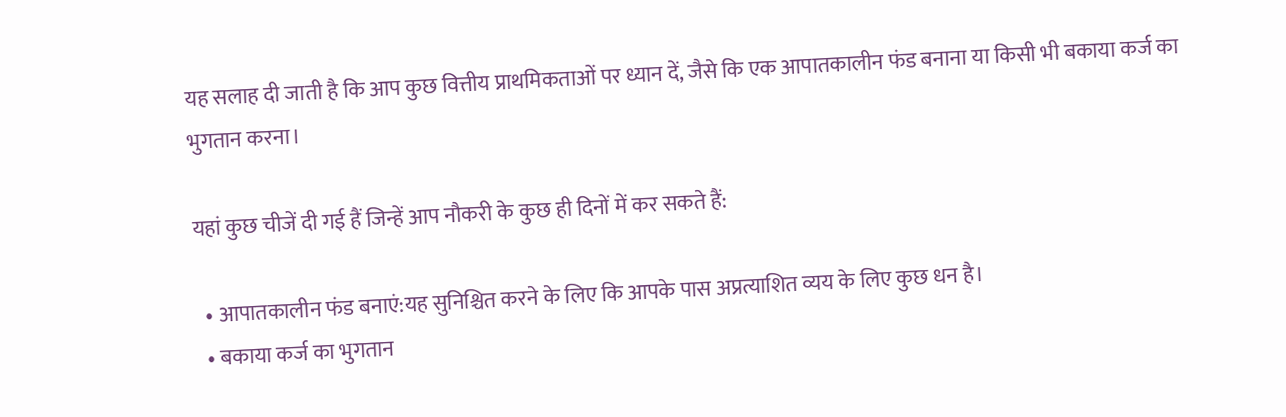यह सलाह दी जाती है कि आप कुछ वित्तीय प्राथमिकताओं पर ध्यान दें, जैसे कि एक आपातकालीन फंड बनाना या किसी भी बकाया कर्ज का भुगतान करना।

यहां कुछ चीजें दी गई हैं जिन्हें आप नौकरी के कुछ ही दिनों में कर सकते हैं:

  • आपातकालीन फंड बनाएं:यह सुनिश्चित करने के लिए कि आपके पास अप्रत्याशित व्यय के लिए कुछ धन है।
  • बकाया कर्ज का भुगतान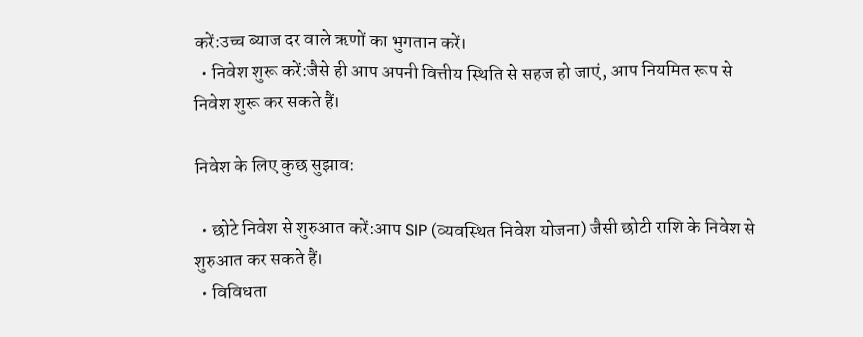करें:उच्च ब्याज दर वाले ऋणों का भुगतान करें।
  • निवेश शुरू करें:जैसे ही आप अपनी वित्तीय स्थिति से सहज हो जाएं, आप नियमित रूप से निवेश शुरू कर सकते हैं।

निवेश के लिए कुछ सुझाव:

  • छोटे निवेश से शुरुआत करें:आप SIP (व्यवस्थित निवेश योजना) जैसी छोटी राशि के निवेश से शुरुआत कर सकते हैं।
  • विविधता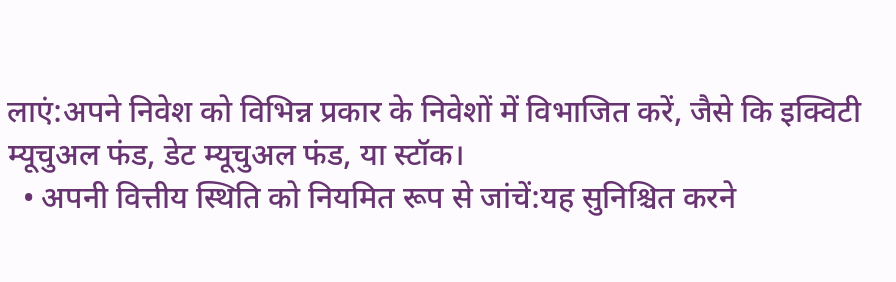लाएं:अपने निवेश को विभिन्न प्रकार के निवेशों में विभाजित करें, जैसे कि इक्विटी म्यूचुअल फंड, डेट म्यूचुअल फंड, या स्टॉक।
  • अपनी वित्तीय स्थिति को नियमित रूप से जांचें:यह सुनिश्चित करने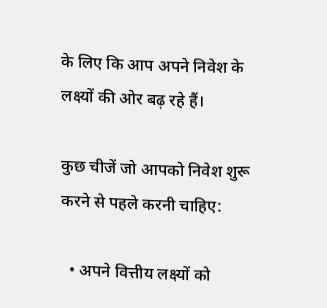के लिए कि आप अपने निवेश के लक्ष्यों की ओर बढ़ रहे हैं।

कुछ चीजें जो आपको निवेश शुरू करने से पहले करनी चाहिए:

  • अपने वित्तीय लक्ष्यों को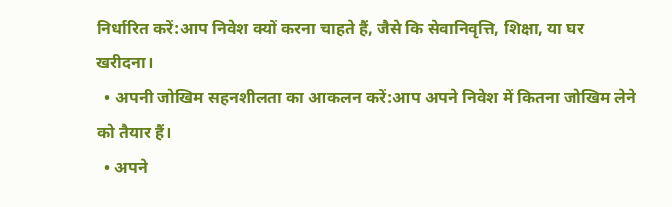निर्धारित करें:आप निवेश क्यों करना चाहते हैं, जैसे कि सेवानिवृत्ति, शिक्षा, या घर खरीदना।
  • अपनी जोखिम सहनशीलता का आकलन करें:आप अपने निवेश में कितना जोखिम लेने को तैयार हैं।
  • अपने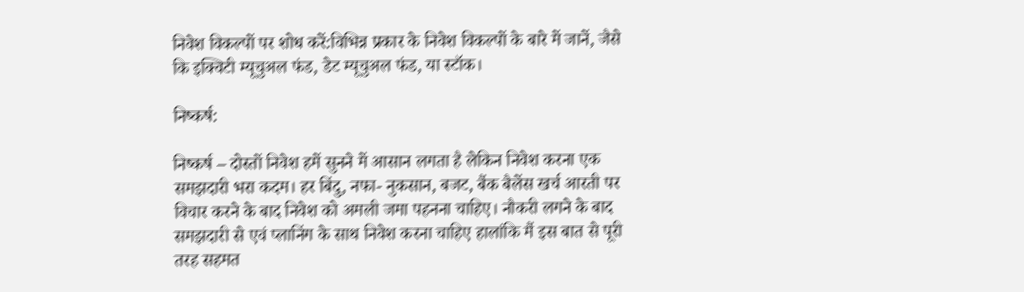निवेश विकल्पों पर शोध करें:विभिन्न प्रकार के निवेश विकल्पों के बारे में जानें, जैसे कि इक्विटी म्यूचुअल फंड, डेट म्यूचुअल फंड, या स्टॉक।

निष्कर्ष:

निष्कर्ष – दोस्तों निवेश हमें सुनने में आसान लगता है लेकिन निवेश करना एक समझदारी भरा कदम। हर बिंदु, नफा- नुकसान, बजट, बैंक बैलेंस खर्च आरती पर विचार करने के बाद निवेश को अमली जमा पहनना चाहिए। नौकरी लगने के बाद समझदारी से एवं प्लानिंग के साथ निवेश करना चाहिए हालांकि मैं इस बात से पूरी तरह सहमत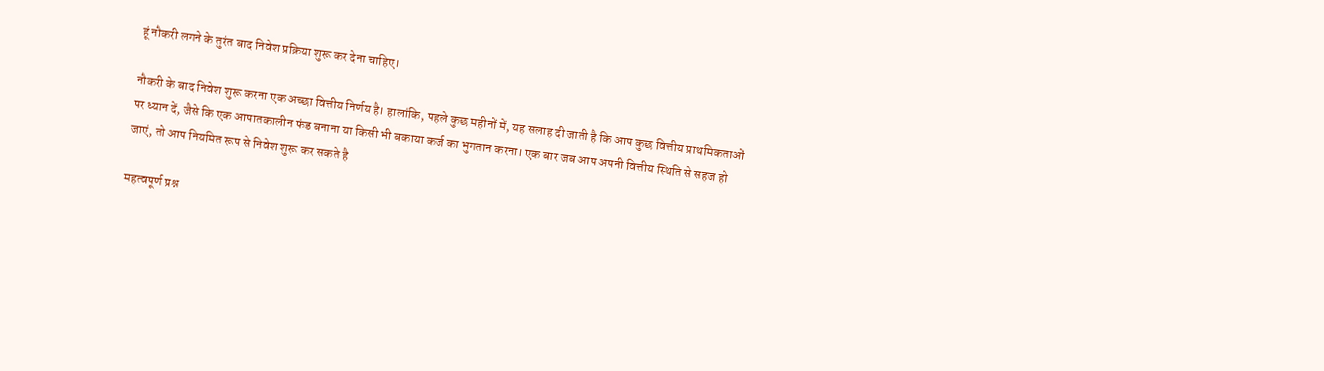हूं नौकरी लगने के तुरंत बाद निवेश प्रक्रिया शुरू कर देना चाहिए।

नौकरी के बाद निवेश शुरू करना एक अच्छा वित्तीय निर्णय है। हालांकि, पहले कुछ महीनों में, यह सलाह दी जाती है कि आप कुछ वित्तीय प्राथमिकताओं पर ध्यान दें, जैसे कि एक आपातकालीन फंड बनाना या किसी भी बकाया कर्ज का भुगतान करना। एक बार जब आप अपनी वित्तीय स्थिति से सहज हो जाएं, तो आप नियमित रूप से निवेश शुरू कर सकते है

महत्वपूर्ण प्रश्न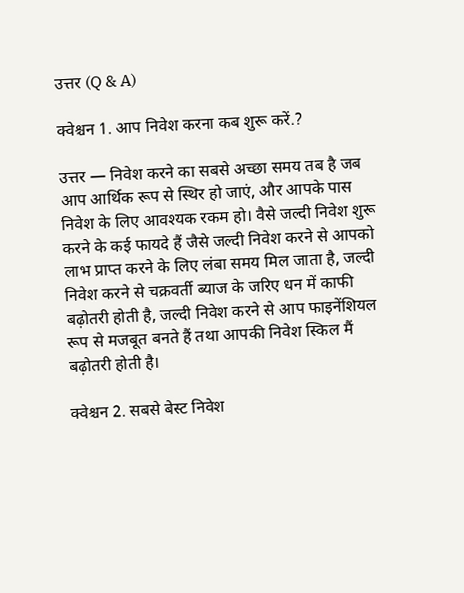उत्तर (Q & A)

क्वेश्चन 1. आप निवेश करना कब शुरू करें.?

उत्तर — निवेश करने का सबसे अच्छा समय तब है जब आप आर्थिक रूप से स्थिर हो जाएं, और आपके पास निवेश के लिए आवश्यक रकम हो। वैसे जल्दी निवेश शुरू करने के कई फायदे हैं जैसे जल्दी निवेश करने से आपको लाभ प्राप्त करने के लिए लंबा समय मिल जाता है, जल्दी निवेश करने से चक्रवर्ती ब्याज के जरिए धन में काफी बढ़ोतरी होती है, जल्दी निवेश करने से आप फाइनेंशियल रूप से मजबूत बनते हैं तथा आपकी निवेश स्किल मैं बढ़ोतरी होती है।

क्वेश्चन 2. सबसे बेस्ट निवेश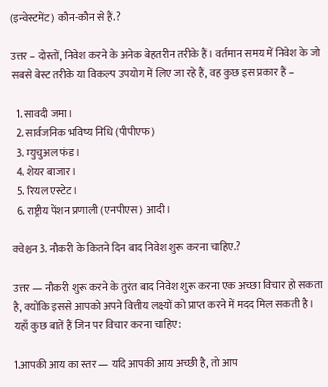(इन्वेस्टमेंट) कौन-कौन से हैं.?

उत्तर – दोस्तों, निवेश करने के अनेक बेहतरीन तरीके हैं। वर्तमान समय में निवेश के जो सबसे बेस्ट तरीके या विकल्प उपयोग में लिए जा रहे हैं, वह कुछ इस प्रकार हैं –

  1. सावदी जमा।
  2. सार्वजनिक भविष्य निधि (पीपीएफ)
  3. म्युचुअल फंड।
  4. शेयर बाजार।
  5. रियल एस्टेट।
  6. राष्ट्रीय पेंशन प्रणाली (एनपीएस) आदी।

क्वेश्चन 3. नौकरी के कितने दिन बाद निवेश शुरू करना चाहिए.?

उत्तर — नौकरी शुरू करने के तुरंत बाद निवेश शुरू करना एक अच्छा विचार हो सकता है, क्योंकि इससे आपको अपने वित्तीय लक्ष्यों को प्राप्त करने में मदद मिल सकती है। यहाँ कुछ बातें हैं जिन पर विचार करना चाहिए:

1.आपकी आय का स्तर — यदि आपकी आय अच्छी है, तो आप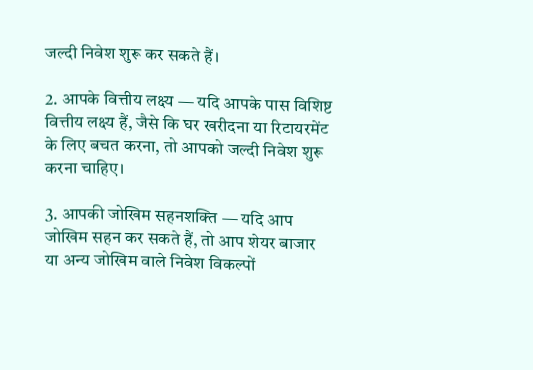जल्दी निवेश शुरू कर सकते हैं।

2. आपके वित्तीय लक्ष्य — यदि आपके पास विशिष्ट वित्तीय लक्ष्य हैं, जैसे कि घर खरीदना या रिटायरमेंट के लिए बचत करना, तो आपको जल्दी निवेश शुरू करना चाहिए।

3. आपकी जोखिम सहनशक्ति — यदि आप जोखिम सहन कर सकते हैं, तो आप शेयर बाजार या अन्य जोखिम वाले निवेश विकल्पों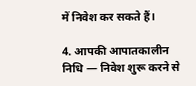में निवेश कर सकते हैं।

4. आपकी आपातकालीन निधि — निवेश शुरू करने से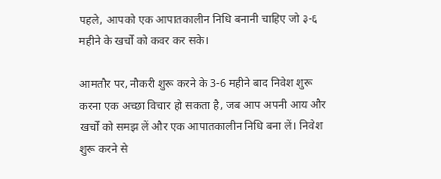पहले, आपको एक आपातकालीन निधि बनानी चाहिए जो ३-६ महीने के खर्चों को कवर कर सके।

आमतौर पर, नौकरी शुरू करने के 3-6 महीने बाद निवेश शुरू करना एक अच्छा विचार हो सकता है, जब आप अपनी आय और खर्चों को समझ लें और एक आपातकालीन निधि बना लें। निवेश शुरू करने से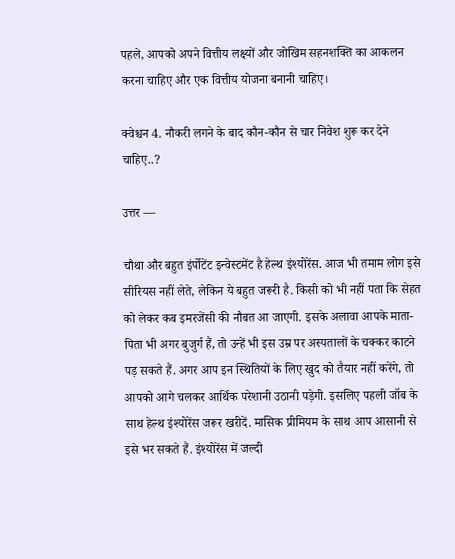पहले, आपको अपने वित्तीय लक्ष्यों और जोखिम सहनशक्ति का आकलन करना चाहिए और एक वित्तीय योजना बनानी चाहिए।

क्वेश्चन 4. नौकरी लगने के बाद कौन-कौन से चार निवेश शुरू कर देने चाहिए..?

उत्तर —

चौथा और बहुत इंर्पोटेंट इन्‍वेस्‍टमेंट है हेल्थ इंश्योरेंस. आज भी तमाम लोग इसे सीरियस नहीं लेते, लेकिन ये बहुत जरूरी है. किसी को भी नहीं प‍ता कि सेहत को लेकर कब इमरजेंसी की नौबत आ जाएगी. इसके अलावा आपके माता-पिता भी अगर बुजुर्ग हैं, तो उन्‍हें भी इस उम्र पर अस्‍पतालों के चक्‍कर काटने पड़ सकते हैं. अगर आप इन स्थितियों के लिए खुद को तैयार नहीं करेंगे, तो आपको आगे चलकर आर्थिक परेशानी उठानी पड़ेगी. इसलिए पहली जॉब के साथ हेल्‍थ इंश्‍योरेंस जरूर खरीदें. मासिक प्रीमियम के साथ आप आसानी से इसे भर सकते हैं. इंश्योरेंस में जल्दी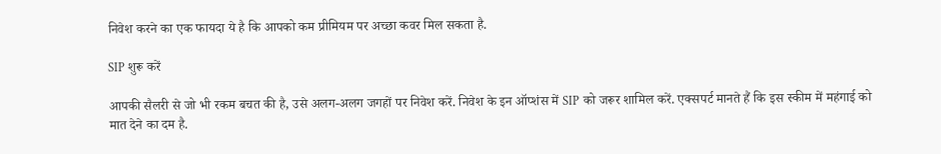निवेश करने का एक फायदा ये है कि आपको कम प्रीमियम पर अच्छा कवर मिल सकता है.

SIP शुरू करें

आपकी सैलरी से जो भी रकम बचत की है, उसे अलग-अलग जगहों पर निवेश करें. निवेश के इन ऑप्‍शंस में SIP को जरूर शामिल करें. एक्‍सपर्ट मानते हैं कि इस स्‍कीम में महंगाई को मात देने का दम है.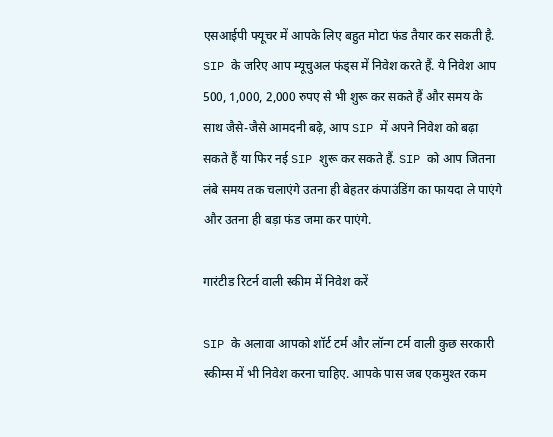एसआईपी फ्यूचर में आपके लिए बहुत मोटा फंड तैयार कर सकती है. SIP के जरिए आप म्‍यूचुअल फंड्स में निवेश करते हैं. ये निवेश आप 500, 1,000, 2,000 रुपए से भी शुरू कर सकते हैं और समय के साथ जैसे-जैसे आमदनी बढ़े, आप SIP में अपने निवेश को बढ़ा सकते हैं या फिर नई SIP शुरू कर सकते हैं. SIP को आप जितना लंबे समय तक चलाएंगे उतना ही बेहतर कंपाउंडिंग का फायदा ले पाएंगे और उतना ही बड़ा फंड जमा कर पाएंगे.

गारंटीड रिटर्न वाली स्कीम में निवेश करें

SIP के अलावा आपको शॉर्ट टर्म और लॉन्‍ग टर्म वाली कुछ सरकारी स्‍कीम्‍स में भी निवेश करना चाहिए. आपके पास जब एकमुश्‍त रकम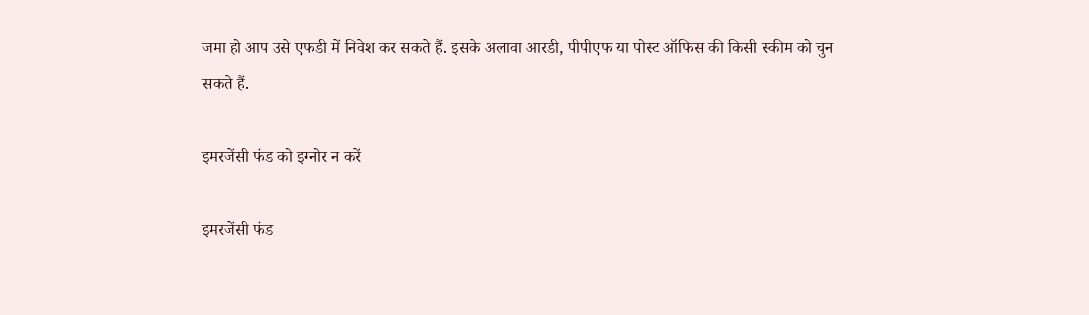जमा हो आप उसे एफडी में निवेश कर सकते हैं. इसके अलावा आरडी, पीपीएफ या पोस्‍ट ऑफिस की किसी स्‍कीम को चुन सकते हैं.

इमरजेंसी फंड को इग्नोर न करें

इमरजेंसी फंड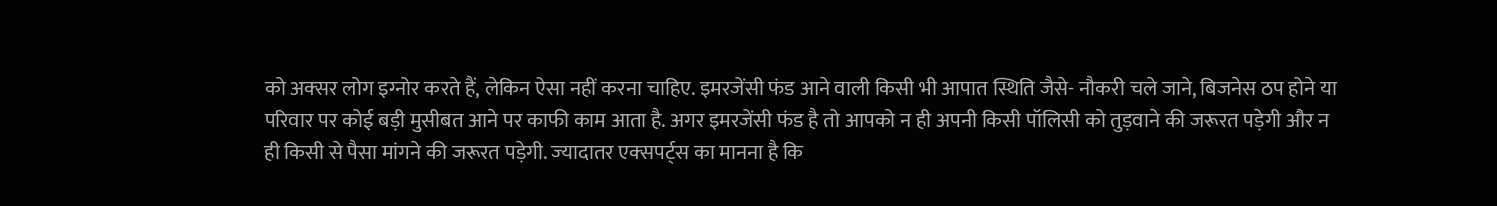को अक्‍सर लोग इग्‍नोर करते हैं, लेकिन ऐसा नहीं करना चाहिए. इमरजेंसी फंड आने वाली किसी भी आपात स्थिति जैसे- नौकरी चले जाने, बिजनेस ठप होने या परिवार पर कोई बड़ी मुसीबत आने पर काफी काम आता है. अगर इमरजेंसी फंड है तो आपको न ही अपनी किसी पॉलिसी को तुड़वाने की जरूरत पड़ेगी और न ही किसी से पैसा मांगने की जरूरत पड़ेगी. ज्‍यादातर एक्‍सपर्ट्स का मानना है कि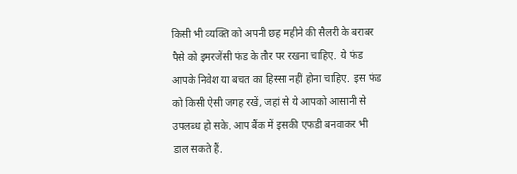किसी भी व्‍यक्ति को अपनी छह महीने की सैलरी के बराबर पैसे को इमरजेंसी फंड के तौर पर रखना चाहिए.  ये फंड आपके निवेश या बचत का हिस्‍सा नहीं होना चाहिए.  इस फंड को किसी ऐसी जगह रखें, जहां से ये आपको आसानी से उपलब्‍ध हो सके. आप बैंक में इसकी एफडी बनवाकर भी डाल सकते हैं.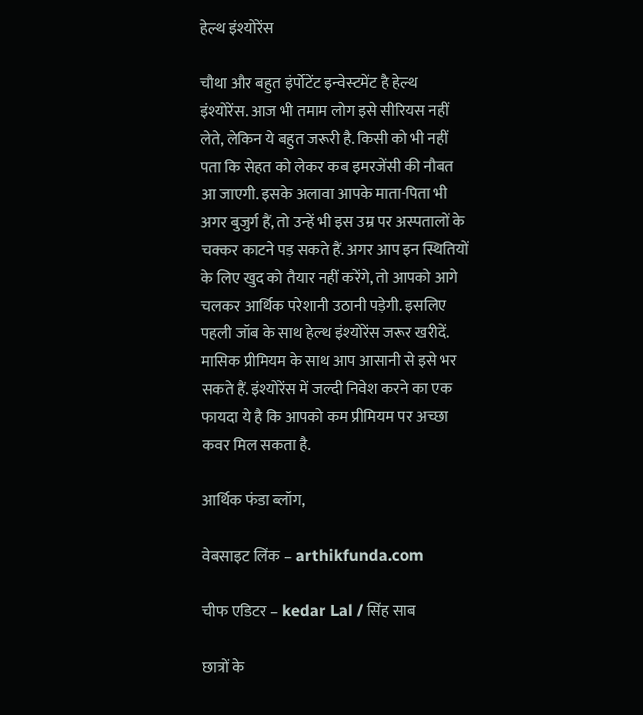हेल्थ इंश्योरेंस

चौथा और बहुत इंर्पोटेंट इन्‍वेस्‍टमेंट है हेल्थ इंश्योरेंस. आज भी तमाम लोग इसे सीरियस नहीं लेते, लेकिन ये बहुत जरूरी है. किसी को भी नहीं प‍ता कि सेहत को लेकर कब इमरजेंसी की नौबत आ जाएगी. इसके अलावा आपके माता-पिता भी अगर बुजुर्ग हैं, तो उन्‍हें भी इस उम्र पर अस्‍पतालों के चक्‍कर काटने पड़ सकते हैं. अगर आप इन स्थितियों के लिए खुद को तैयार नहीं करेंगे, तो आपको आगे चलकर आर्थिक परेशानी उठानी पड़ेगी. इसलिए पहली जॉब के साथ हेल्‍थ इंश्‍योरेंस जरूर खरीदें. मासिक प्रीमियम के साथ आप आसानी से इसे भर सकते हैं. इंश्योरेंस में जल्दी निवेश करने का एक फायदा ये है कि आपको कम प्रीमियम पर अच्छा कवर मिल सकता है.

आर्थिक फंडा ब्लॉग,

वेबसाइट लिंक – arthikfunda.com

चीफ एडिटर – kedar Lal / सिंह साब

छात्रों के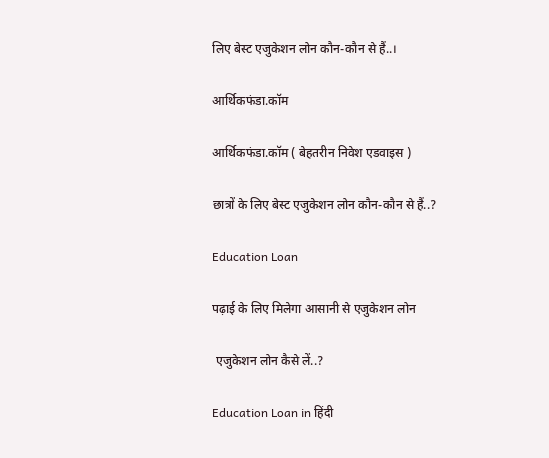लिए बेस्ट एजुकेशन लोन कौन-कौन से हैं..।

आर्थिकफंडा.कॉम

आर्थिकफंडा.कॉम ( बेहतरीन निवेश एडवाइस )

छात्रों के लिए बेस्ट एजुकेशन लोन कौन-कौन से हैं..?

Education Loan

पढ़ाई के लिए मिलेगा आसानी से एजुकेशन लोन

 एजुकेशन लोन कैसे लें..?

Education Loan in हिंदी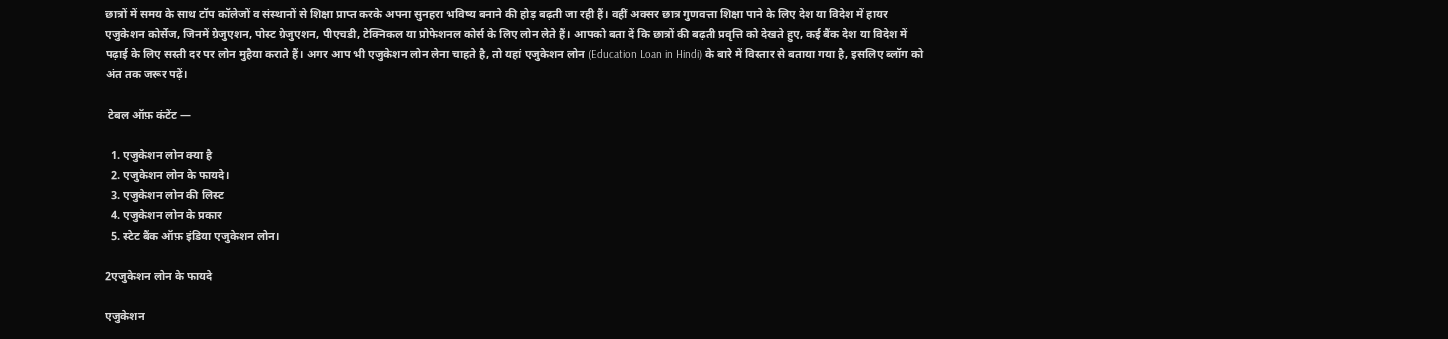छात्रों में समय के साथ टॉप कॉलेजों व संस्थानों से शिक्षा प्राप्त करके अपना सुनहरा भविष्य बनाने की होड़ बढ़ती जा रही हैं। वहीं अक्सर छात्र गुणवत्ता शिक्षा पाने के लिए देश या विदेश में हायर एजुकेशन कोर्सेज, जिनमें ग्रेजुएशन, पोस्ट ग्रेजुएशन, पीएचडी, टेक्निकल या प्रोफेशनल कोर्स के लिए लोन लेते हैं। आपको बता दें कि छात्रों की बढ़ती प्रवृत्ति को देखते हुए, कई बैंक देश या विदेश में पढ़ाई के लिए सस्ती दर पर लोन मुहैया कराते हैं। अगर आप भी एजुकेशन लोन लेना चाहते है, तो यहां एजुकेशन लोन (Education Loan in Hindi) के बारे में विस्तार से बताया गया है, इसलिए ब्लॉग को अंत तक जरूर पढ़ें।

 टेबल ऑफ़ कंटेंट —

  1. एजुकेशन लोन क्या है
  2. एजुकेशन लोन के फायदे।
  3. एजुकेशन लोन की लिस्ट
  4. एजुकेशन लोन के प्रकार
  5. स्टेट बैंक ऑफ़ इंडिया एजुकेशन लोन।

2एजुकेशन लोन के फायदे

एजुकेशन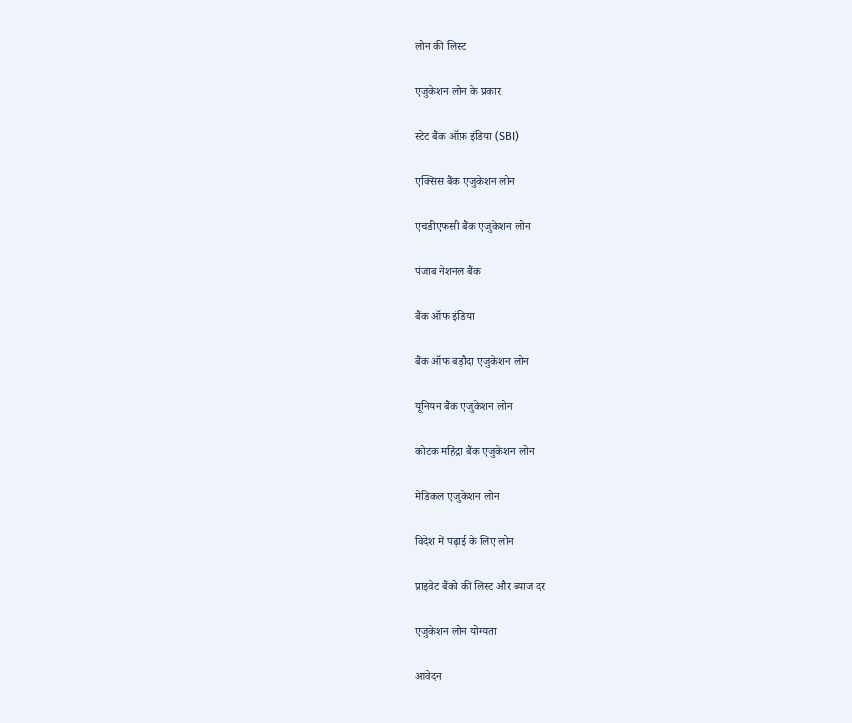लोन की लिस्ट

एजुकेशन लोन के प्रकार

स्टेट बैंक ऑफ़ इंडिया (SBI)

एक्सिस बैंक एजुकेशन लोन

एचडीएफसी बैंक एजुकेशन लोन

पंजाब नेशनल बैंक

बैंक ऑफ इंडिया

बैंक ऑफ बड़ौदा एजुकेशन लोन

यूनियन बैंक एजुकेशन लोन

कोटक महिंद्रा बैंक एजुकेशन लोन

मेडिकल एजुकेशन लोन

विदेश में पढ़ाई के लिए लोन

प्राइवेट बैंको की लिस्ट और ब्याज दर

एजुकेशन लोन योग्यता

आवेदन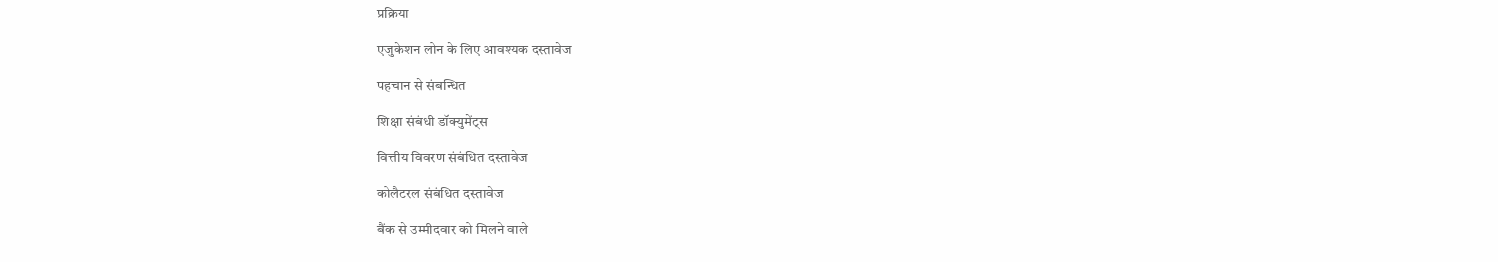प्रक्रिया

एजुकेशन लोन के लिए आवश्यक दस्तावेज

पहचान से संबन्धित

शिक्षा संबंधी डॉक्युमेंट्स

वित्तीय विवरण संबंधित दस्तावेज

कोलैटरल संबंधित दस्तावेज

बैंक से उम्मीदवार को मिलने वाले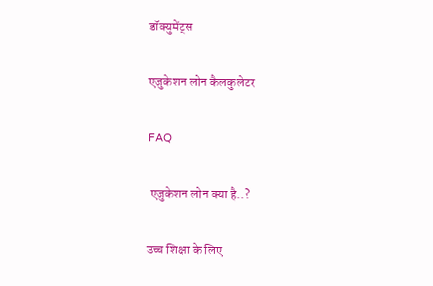डॉक्युमेंट्स

एजुकेशन लोन कैलकुलेटर

FAQ

 एजुकेशन लोन क्या है..?

उच्च शिक्षा के लिए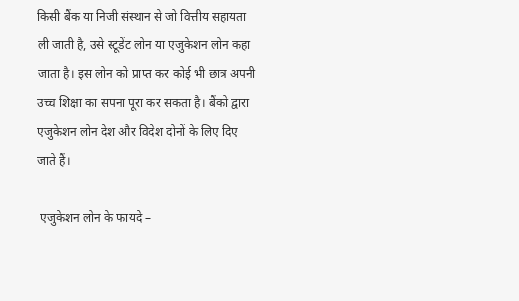किसी बैंक या निजी संस्थान से जो वित्तीय सहायता ली जाती है, उसे स्टूडेंट लोन या एजुकेशन लोन कहा जाता है। इस लोन को प्राप्त कर कोई भी छात्र अपनी उच्च शिक्षा का सपना पूरा कर सकता है। बैंको द्वारा एजुकेशन लोन देश और विदेश दोनों के लिए दिए जाते हैं।

 एजुकेशन लोन के फायदे –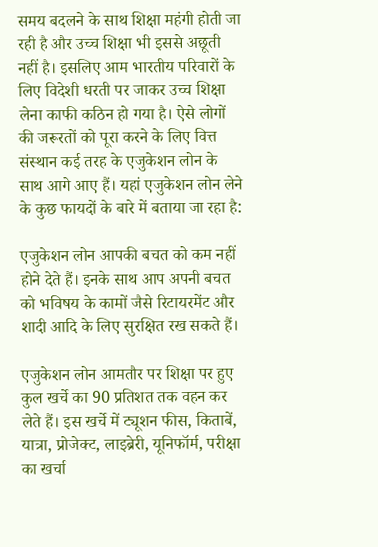समय बदलने के साथ शिक्षा महंगी होती जा रही है और उच्च शिक्षा भी इससे अछूती नहीं है। इसलिए आम भारतीय परिवारों के लिए विदेशी धरती पर जाकर उच्च शिक्षा लेना काफी कठिन हो गया है। ऐसे लोगों की जरूरतों को पूरा करने के लिए वित्त संस्थान कई तरह के एजुकेशन लोन के साथ आगे आए हैं। यहां एजुकेशन लोन लेने के कुछ फायदों के बारे में बताया जा रहा है:

एजुकेशन लोन आपकी बचत को कम नहीं होने देते हैं। इनके साथ आप अपनी बचत को भविषय के कामों जैसे रिटायरमेंट और शादी आदि के लिए सुरक्षित रख सकते हैं।

एजुकेशन लोन आमतौर पर शिक्षा पर हुए कुल खर्चे का 90 प्रतिशत तक वहन कर लेते हैं। इस खर्चे में ट्यूशन फीस, किताबें, यात्रा, प्रोजेक्ट, लाइब्रेरी, यूनिफॉर्म, परीक्षा का खर्चा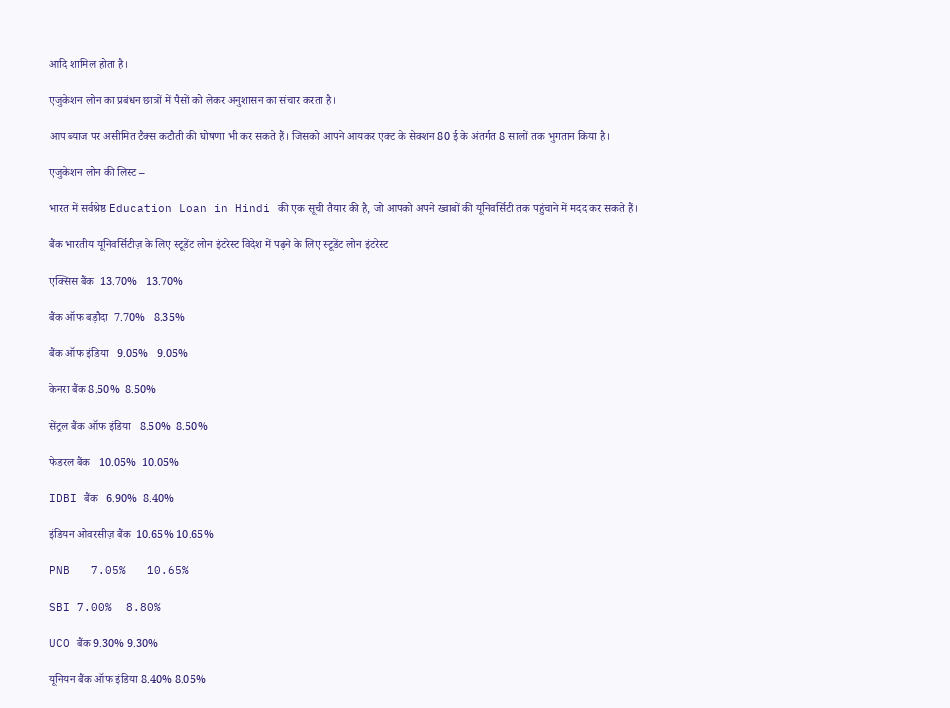आदि शामिल होता है।

एजुकेशन लोन का प्रबंधन छात्रों में पैसों को लेकर अनुशासन का संचार करता है।

आप ब्याज पर असीमित टैक्स कटौती की घोषणा भी कर सकते हैं। जिसको आपने आयकर एक्ट के सेक्शन 80 ई के अंतर्गत 8 सालों तक भुगतान किया है।

एजुकेशन लोन की लिस्ट –

भारत में सर्वश्रेष्ठ Education Loan in Hindi की एक सूची तैयार की है, जो आपको अपने ख्वाबों की यूनिवर्सिटी तक पहुंचाने में मदद कर सकते हैं।

बैंक भारतीय यूनिवर्सिटीज़ के लिए स्टूडेंट लोन इंटरेस्ट विदेश में पढ़ने के लिए स्टूडेंट लोन इंटरेस्ट

एक्सिस बैंक  13.70%   13.70%

बैंक ऑफ बड़ौदा  7.70%   8.35%

बैंक ऑफ इंडिया   9.05%   9.05%

केनरा बैंक 8.50%  8.50%

सेंट्रल बैंक ऑफ इंडिया   8.50%  8.50%

फेडरल बैंक   10.05%  10.05%

IDBI बैंक   6.90%  8.40%

इंडियन ओवरसीज़ बैंक  10.65% 10.65%

PNB   7.05%   10.65%

SBI 7.00%  8.80%

UCO बैंक 9.30% 9.30%

यूनियन बैंक ऑफ इंडिया 8.40% 8.05%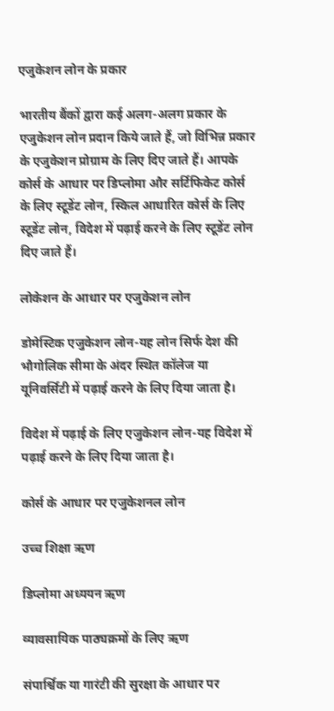एजुकेशन लोन के प्रकार

भारतीय बैंकों द्वारा कई अलग-अलग प्रकार के एजुकेशन लोन प्रदान किये जाते हैं, जो विभिन्न प्रकार के एजुकेशन प्रोग्राम के लिए दिए जाते हैं। आपके कोर्स के आधार पर डिप्लोमा और सर्टिफिकेट कोर्स के लिए स्टूडेंट लोन, स्किल आधारित कोर्स के लिए स्टूडेंट लोन, विदेश में पढ़ाई करने के लिए स्टूडेंट लोन दिए जाते हैं।

लोकेशन के आधार पर एजुकेशन लोन

डोमेस्टिक एजुकेशन लोन-यह लोन सिर्फ देश की भौगोलिक सीमा के अंदर स्थित कॉलेज या यूनिवर्सिटी में पढ़ाई करने के लिए दिया जाता है।

विदेश में पढ़ाई के लिए एजुकेशन लोन-यह विदेश में पढ़ाई करने के लिए दिया जाता है।

कोर्स के आधार पर एजुकेशनल लोन

उच्च शिक्षा ऋण

डिप्लोमा अध्ययन ऋण

व्यावसायिक पाठ्यक्रमों के लिए ऋण

संपार्श्विक या गारंटी की सुरक्षा के आधार पर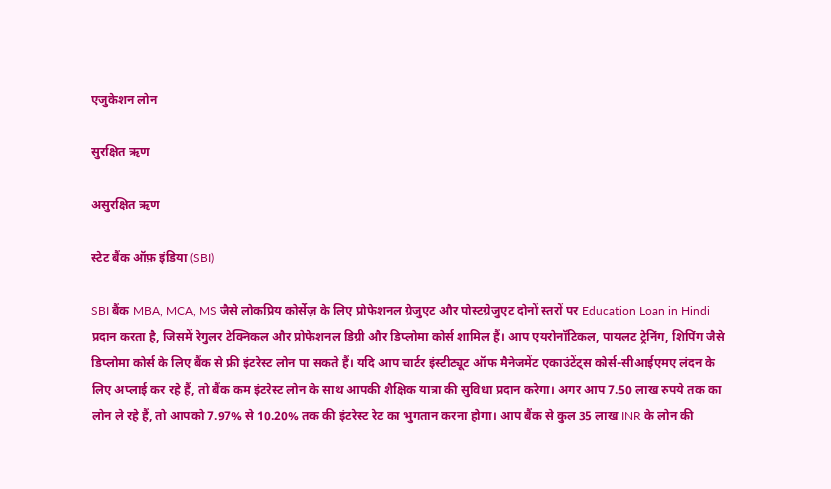एजुकेशन लोन

सुरक्षित ऋण

असुरक्षित ऋण

स्टेट बैंक ऑफ़ इंडिया (SBI)

SBI बैंक MBA, MCA, MS जैसे लोकप्रिय कोर्सेज़ के लिए प्रोफेशनल ग्रेजुएट और पोस्टग्रेजुएट दोनों स्तरों पर Education Loan in Hindi प्रदान करता है, जिसमें रेगुलर टेक्निकल और प्रोफेशनल डिग्री और डिप्लोमा कोर्स शामिल हैं। आप एयरोनॉटिकल, पायलट ट्रेनिंग, शिपिंग जैसे डिप्लोमा कोर्स के लिए बैंक से फ्री इंटरेस्ट लोन पा सकते हैं। यदि आप चार्टर इंस्टीट्यूट ऑफ मैनेजमेंट एकाउंटेंट्स कोर्स-सीआईएमए लंदन के लिए अप्लाई कर रहे हैं, तो बैंक कम इंटरेस्ट लोन के साथ आपकी शैक्षिक यात्रा की सुविधा प्रदान करेगा। अगर आप 7.50 लाख रुपये तक का लोन ले रहे हैं, तो आपको 7.97% से 10.20% तक की इंटरेस्ट रेट का भुगतान करना होगा। आप बैंक से कुल 35 लाख INR के लोन की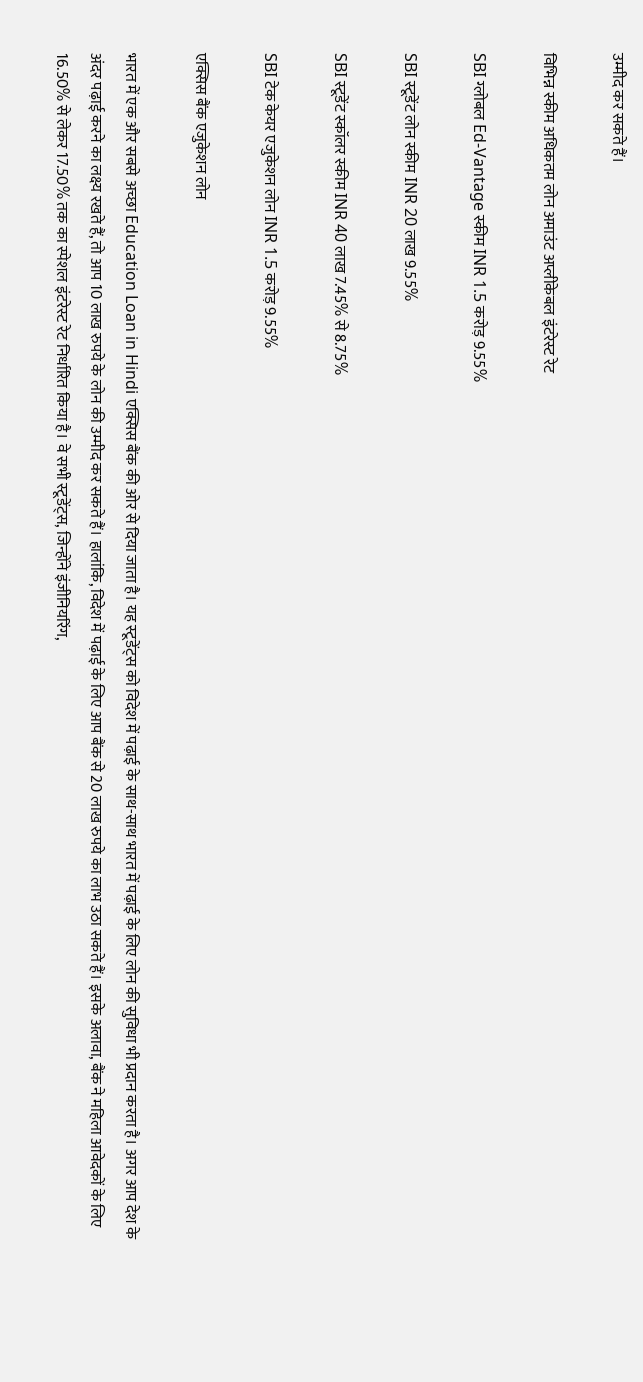उम्मीद कर सकते हैं।

विभिन्न स्कीम अधिकतम लोन अमाउंट अप्लीकेबल इंटरेस्ट रेट

SBI ग्लोबल Ed-Vantage स्कीम INR 1.5 करोड़ 9.55%

SBI स्टूडेंट लोन स्कीम INR 20 लाख 9.55%

SBI स्टूडेंट स्कॉलर स्कीम INR 40 लाख 7.45% से 8.75%

SBI टेक केयर एजुकेशन लोन INR 1.5 करोड़ 9.55%

एक्सिस बैंक एजुकेशन लोन

भारत में एक और सबसे अच्छा Education Loan in Hindi एक्सिस बैंक की ओर से दिया जाता है। यह स्टूडेंट्स को विदेश में पढ़ाई के साथ-साथ भारत में पढ़ाई के लिए लोन की सुविधा भी प्रदान करता है। अगर आप देश के अंदर पढ़ाई करने का लक्ष्य रखते हैं, तो आप 10 लाख रुपये के लोन की उम्मीद कर सकते हैं। हालांकि, विदेश में पढ़ाई के लिए आप बैंक से 20 लाख रुपये का लाभ उठा सकते हैं। इसके अलावा, बैंक ने महिला आवेदकों के लिए 16.50% से लेकर 17.50% तक का स्पेशल इंटरेस्ट रेट निर्धारित किया है। वे सभी स्टूडेंट्स, जिन्होंने इंजीनियरिंग,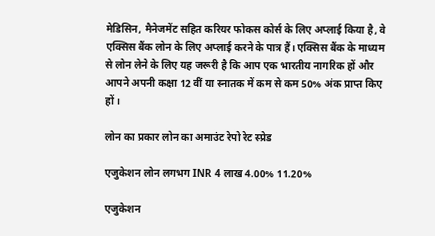मेडिसिन, मैनेजमेंट सहित करियर फोकस कोर्स के लिए अप्लाई किया है, वे एक्सिस बैंक लोन के लिए अप्लाई करने के पात्र हैं। एक्सिस बैंक के माध्यम से लोन लेने के लिए यह जरूरी है कि आप एक भारतीय नागरिक हों और आपने अपनी कक्षा 12 वीं या स्नातक में कम से कम 50% अंक प्राप्त किए हों।

लोन का प्रकार लोन का अमाउंट रेपो रेट स्प्रेड

एजुकेशन लोन लगभग INR 4 लाख 4.00% 11.20%

एजुकेशन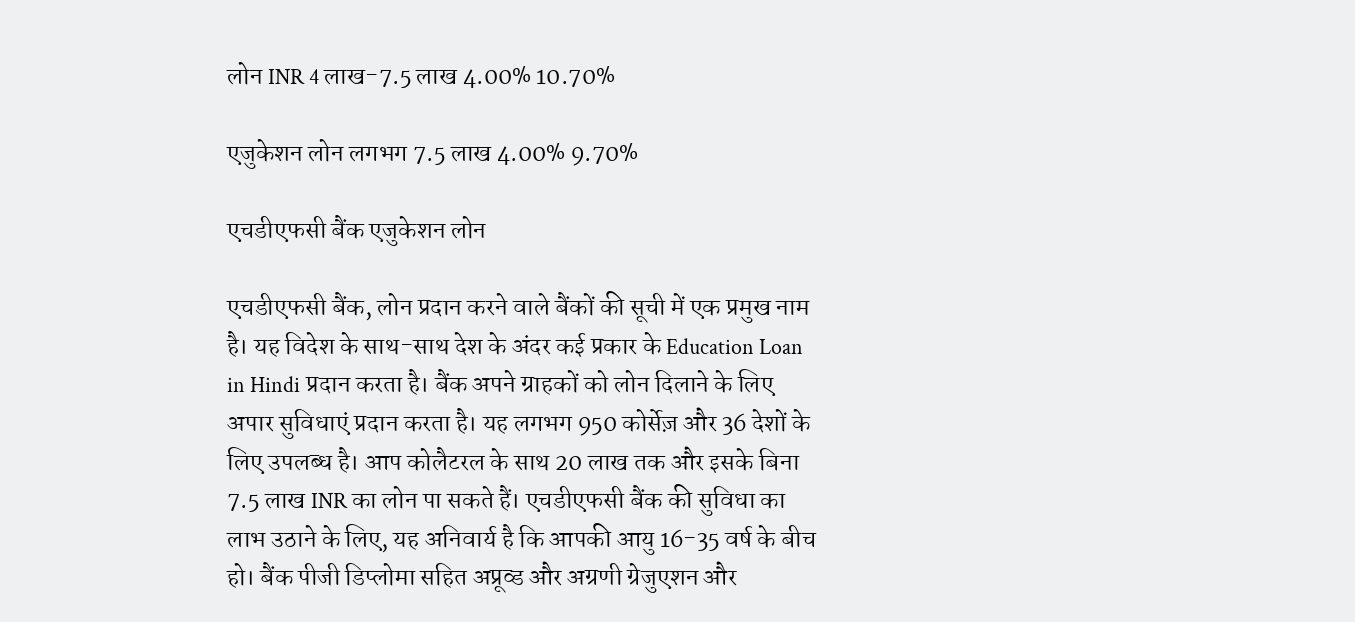लोन INR 4 लाख-7.5 लाख 4.00% 10.70%

एजुकेशन लोन लगभग 7.5 लाख 4.00% 9.70%

एचडीएफसी बैंक एजुकेशन लोन

एचडीएफसी बैंक, लोन प्रदान करने वाले बैंकों की सूची में एक प्रमुख नाम है। यह विदेश के साथ-साथ देश के अंदर कई प्रकार के Education Loan in Hindi प्रदान करता है। बैंक अपने ग्राहकों को लोन दिलाने के लिए अपार सुविधाएं प्रदान करता है। यह लगभग 950 कोर्सेज़ और 36 देशों के लिए उपलब्ध है। आप कोलैटरल के साथ 20 लाख तक और इसके बिना 7.5 लाख INR का लोन पा सकते हैं। एचडीएफसी बैंक की सुविधा का लाभ उठाने के लिए, यह अनिवार्य है कि आपकी आयु 16-35 वर्ष के बीच हो। बैंक पीजी डिप्लोमा सहित अप्रूव्ड और अग्रणी ग्रेजुएशन और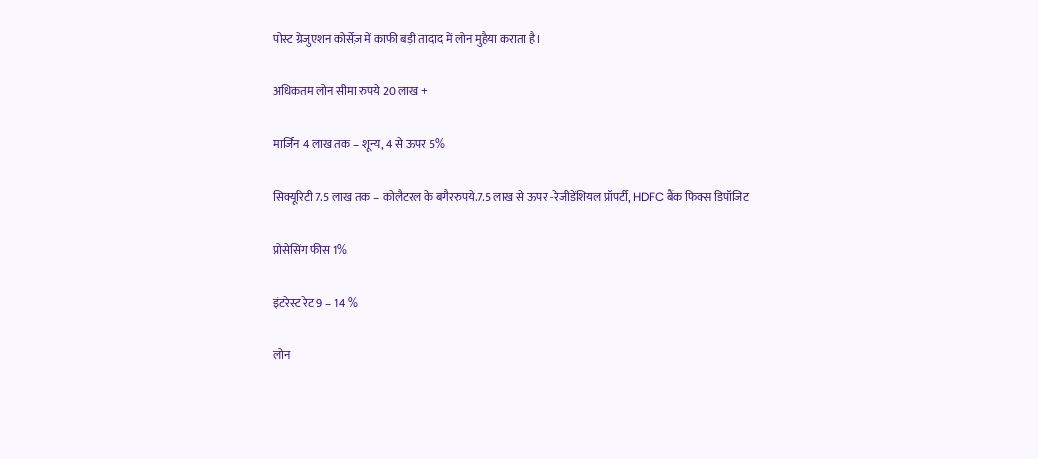पोस्ट ग्रेजुएशन कोर्सेज़ में काफी बड़ी तादाद में लोन मुहैया कराता है।

अधिकतम लोन सीमा रुपये 20 लाख +

मार्जिन 4 लाख तक – शून्य, 4 से ऊपर 5%

सिक्यूरिटी 7.5 लाख तक – कोलैटरल के बगैररुपये.7.5 लाख से ऊपर -रेजीडेंशियल प्रॉपर्टी, HDFC बैंक फिक्स डिपॉजिट

प्रोसेसिंग फीस 1%

इंटरेस्ट रेट 9 – 14 %

लोन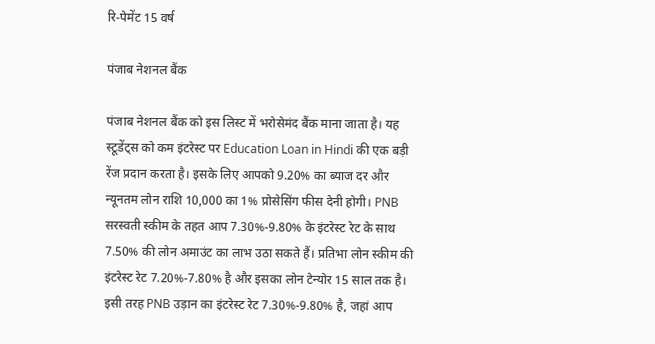रि-पेमेंट 15 वर्ष

पंजाब नेशनल बैंक

पंजाब नेशनल बैंक को इस लिस्ट में भरोसेमंद बैंक माना जाता है। यह स्टूडेंट्स को कम इंटरेस्ट पर Education Loan in Hindi की एक बड़ी रेंज प्रदान करता है। इसके लिए आपको 9.20% का ब्याज दर और न्यूनतम लोन राशि 10,000 का 1% प्रोसेसिंग फीस देनी होगी। PNB सरस्वती स्कीम के तहत आप 7.30%-9.80% के इंटरेस्ट रेट के साथ 7.50% की लोन अमाउंट का लाभ उठा सकते हैं। प्रतिभा लोन स्कीम की इंटरेस्ट रेट 7.20%-7.80% है और इसका लोन टेन्योर 15 साल तक है। इसी तरह PNB उड़ान का इंटरेस्ट रेट 7.30%-9.80% है, जहां आप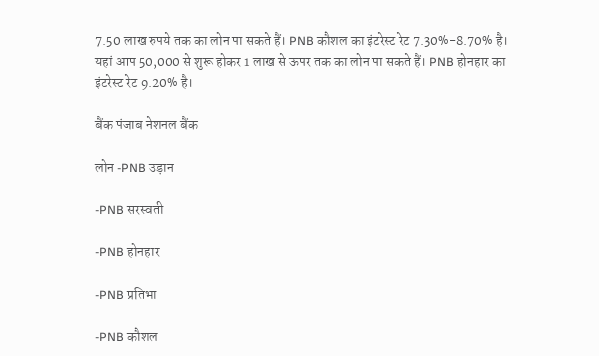7.50 लाख रुपये तक का लोन पा सकते हैं। PNB कौशल का इंटरेस्ट रेट 7.30%-8.70% है। यहां आप 50,000 से शुरू होकर 1 लाख से ऊपर तक का लोन पा सकते हैं। PNB होनहार का इंटरेस्ट रेट 9.20% है।

बैंक पंजाब नेशनल बैंक

लोन -PNB उड़ान

-PNB सरस्वती

-PNB होनहार

-PNB प्रतिभा

-PNB कौशल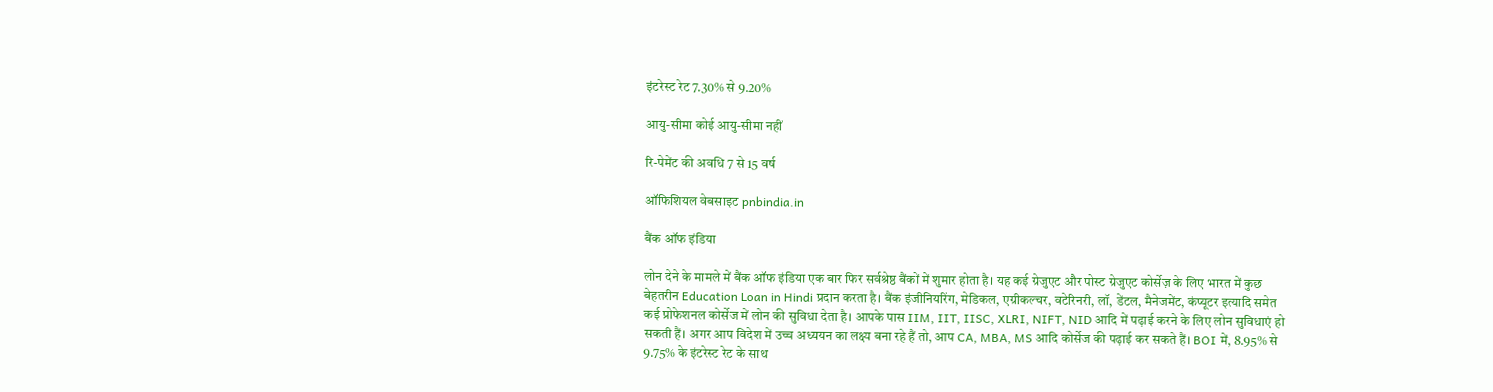इंटरेस्ट रेट 7.30% से 9.20%

आयु-सीमा कोई आयु-सीमा नहीं

रि-पेमेंट की अवधि 7 से 15 वर्ष

ऑफिशियल वेबसाइट pnbindia.in

बैंक ऑफ इंडिया

लोन देने के मामले में बैंक ऑफ इंडिया एक बार फिर सर्वश्रेष्ठ बैंकों में शुमार होता है। यह कई ग्रेजुएट और पोस्ट ग्रेजुएट कोर्सेज़ के लिए भारत में कुछ बेहतरीन Education Loan in Hindi प्रदान करता है। बैंक इंजीनियरिंग, मेडिकल, एग्रीकल्चर, वटेरिनरी, लॉ, डेंटल, मैनेजमेंट, कंप्यूटर इत्यादि समेत कई प्रोफेशनल कोर्सेज में लोन की सुविधा देता है। आपके पास IIM, IIT, IISC, XLRI, NIFT, NID आदि में पढ़ाई करने के लिए लोन सुविधाएं हो सकती हैं। अगर आप विदेश में उच्च अध्ययन का लक्ष्य बना रहे हैं तो, आप CA, MBA, MS आदि कोर्सेज की पढ़ाई कर सकते हैं। BOI में, 8.95% से 9.75% के इंटरेस्ट रेट के साथ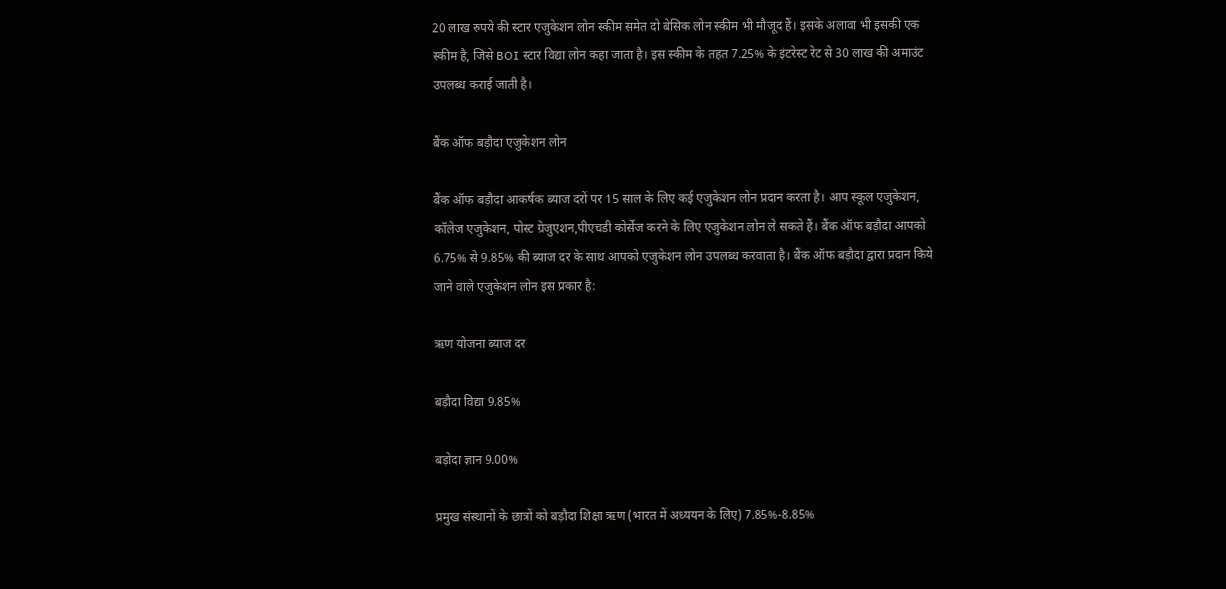20 लाख रुपये की स्टार एजुकेशन लोन स्कीम समेत दो बेसिक लोन स्कीम भी मौजूद हैं। इसके अलावा भी इसकी एक स्कीम है, जिसे BOI स्टार विद्या लोन कहा जाता है। इस स्कीम के तहत 7.25% के इंटरेस्ट रेट से 30 लाख की अमाउंट उपलब्ध कराई जाती है।

बैंक ऑफ बड़ौदा एजुकेशन लोन

बैंक ऑफ बड़ौदा आकर्षक ब्याज दरों पर 15 साल के लिए कई एजुकेशन लोन प्रदान करता है। आप स्कूल एजुकेशन, कॉलेज एजुकेशन, पोस्ट ग्रेजुएशन,पीएचडी कोर्सेज करने के लिए एजुकेशन लोन ले सकते हैं। बैंक ऑफ बड़ौदा आपको 6.75% से 9.85% की ब्याज दर के साथ आपको एजुकेशन लोन उपलब्ध करवाता है। बैंक ऑफ बड़ौदा द्वारा प्रदान किये जाने वाले एजुकेशन लोन इस प्रकार है:

ऋण योजना ब्याज दर

बड़ौदा विद्या 9.85%

बड़ोदा ज्ञान 9.00%

प्रमुख संस्थानों के छात्रों को बड़ौदा शिक्षा ऋण (भारत में अध्ययन के लिए) 7.85%-8.85%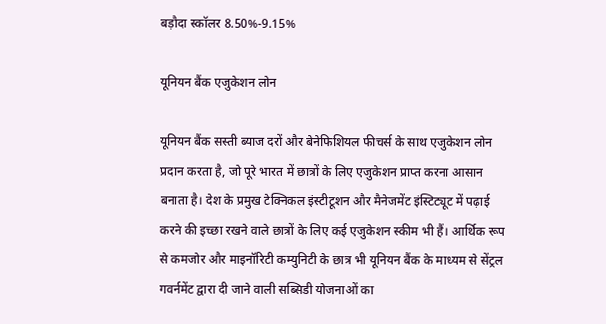बड़ौदा स्कॉलर 8.50%-9.15%

यूनियन बैंक एजुकेशन लोन

यूनियन बैंक सस्ती ब्याज दरों और बेनेफिशियल फीचर्स के साथ एजुकेशन लोन प्रदान करता है, जो पूरे भारत में छात्रों के लिए एजुकेशन प्राप्त करना आसान बनाता है। देश के प्रमुख टेक्निकल इंस्टीटूशन और मैनेजमेंट इंस्टिट्यूट में पढ़ाई करने की इच्छा रखने वाले छात्रों के लिए कई एजुकेशन स्कीम भी हैं। आर्थिक रूप से कमजोर और माइनॉरिटी कम्युनिटी के छात्र भी यूनियन बैंक के माध्यम से सेंट्रल गवर्नमेंट द्वारा दी जाने वाली सब्सिडी योजनाओं का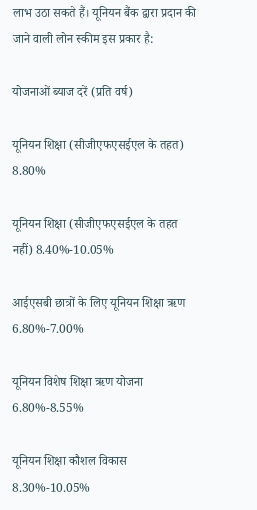लाभ उठा सकते हैं। यूनियन बैंक द्वारा प्रदान की जाने वाली लोन स्कीम इस प्रकार है:

योजनाओं ब्याज दरें (प्रति वर्ष)

यूनियन शिक्षा (सीजीएफएसईएल के तहत) 8.80%

यूनियन शिक्षा (सीजीएफएसईएल के तहत नहीं) 8.40%-10.05%

आईएसबी छात्रों के लिए यूनियन शिक्षा ऋण 6.80%-7.00%

यूनियन विशेष शिक्षा ऋण योजना 6.80%-8.55%

यूनियन शिक्षा कौशल विकास 8.30%-10.05%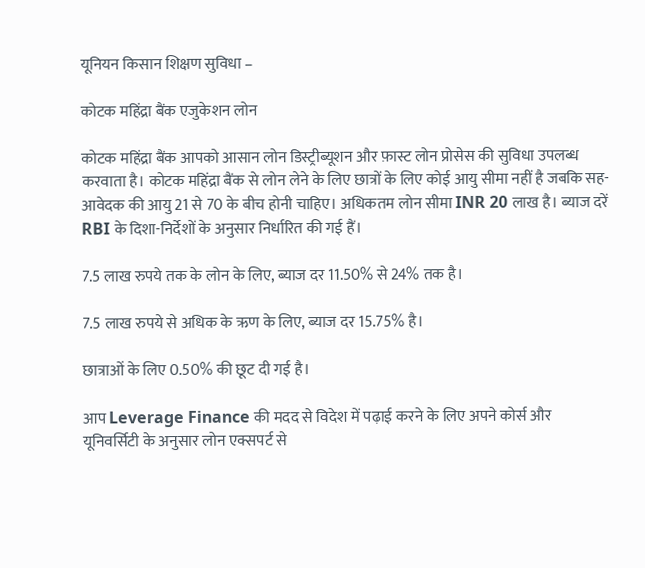यूनियन किसान शिक्षण सुविधा –

कोटक महिंद्रा बैंक एजुकेशन लोन

कोटक महिंद्रा बैंक आपको आसान लोन डिस्ट्रीब्यूशन और फ़ास्ट लोन प्रोसेस की सुविधा उपलब्ध करवाता है। कोटक महिंद्रा बैंक से लोन लेने के लिए छात्रों के लिए कोई आयु सीमा नहीं है जबकि सह-आवेदक की आयु 21 से 70 के बीच होनी चाहिए। अधिकतम लोन सीमा INR 20 लाख है। ब्याज दरें RBI के दिशा-निर्देशों के अनुसार निर्धारित की गई हैं।

7.5 लाख रुपये तक के लोन के लिए, ब्याज दर 11.50% से 24% तक है।

7.5 लाख रुपये से अधिक के ऋण के लिए, ब्याज दर 15.75% है।

छात्राओं के लिए 0.50% की छूट दी गई है।

आप Leverage Finance की मदद से विदेश में पढ़ाई करने के लिए अपने कोर्स और यूनिवर्सिटी के अनुसार लोन एक्सपर्ट से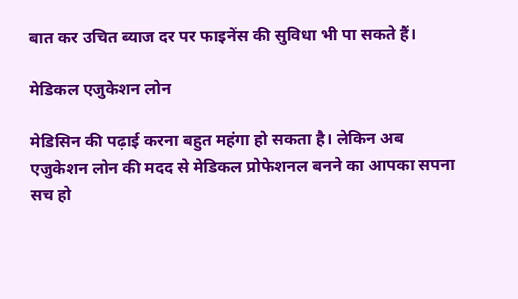बात कर उचित ब्याज दर पर फाइनेंस की सुविधा भी पा सकते हैं।

मेडिकल एजुकेशन लोन

मेडिसिन की पढ़ाई करना बहुत महंगा हो सकता है। लेकिन अब एजुकेशन लोन की मदद से मेडिकल प्रोफेशनल बनने का आपका सपना सच हो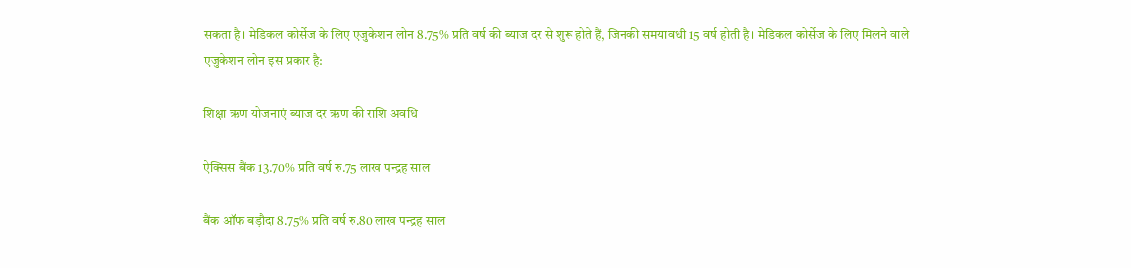सकता है। मेडिकल कोर्सेज के लिए एजुकेशन लोन 8.75% प्रति वर्ष की ब्याज दर से शुरू होते हैं, जिनकी समयावधी 15 वर्ष होती है। मेडिकल कोर्सेज के लिए मिलने वाले एजुकेशन लोन इस प्रकार है:

शिक्षा ऋण योजनाएं ब्याज दर ऋण की राशि अवधि

ऐक्सिस बैंक 13.70% प्रति वर्ष रु.75 लाख पन्द्रह साल

बैंक ऑफ बड़ौदा 8.75% प्रति वर्ष रु.80 लाख पन्द्रह साल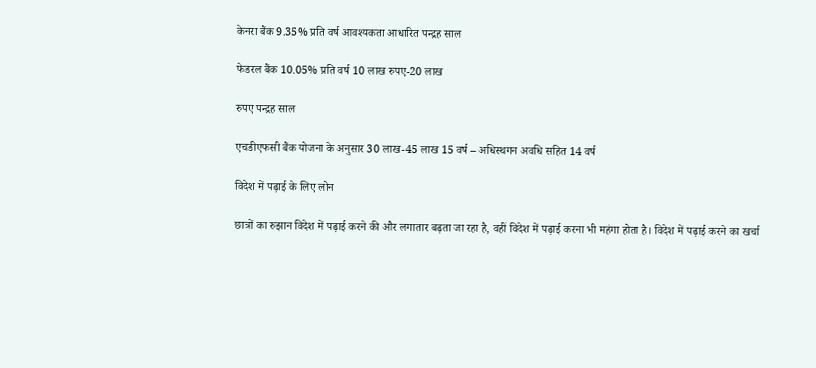केनरा बैंक 9.35% प्रति वर्ष आवश्यकता आधारित पन्द्रह साल

फेडरल बैंक 10.05% प्रति वर्ष 10 लाख रुपए-20 लाख

रुपए पन्द्रह साल

एचडीएफसी बैंक योजना के अनुसार 30 लाख-45 लाख 15 वर्ष – अधिस्थगन अवधि सहित 14 वर्ष

विदेश में पढ़ाई के लिए लोन

छात्रों का रुझान विदेश में पढ़ाई करने की और लगातार बढ़ता जा रहा है, वहीं विदेश में पढ़ाई करना भी महंगा होता है। विदेश में पढ़ाई करने का खर्चा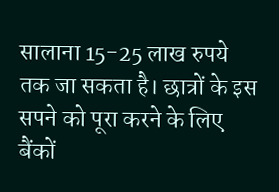सालाना 15-25 लाख रुपये तक जा सकता है। छात्रों के इस सपने को पूरा करने के लिए बैंकों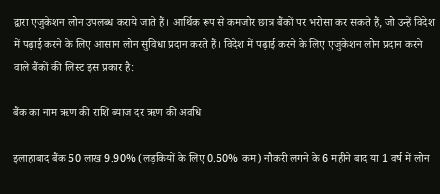द्वारा एजुकेशन लोन उपलब्ध कराये जाते हैं। आर्थिक रूप से कमजोर छात्र बैंकों पर भरोसा कर सकते हैं, जो उन्हें विदेश में पढ़ाई करने के लिए आसान लोन सुविधा प्रदान करते हैं। विदेश में पढ़ाई करने के लिए एजुकेशन लोन प्रदान करने वाले बैंकों की लिस्ट इस प्रकार है:

बैंक का नाम ऋण की राशि ब्याज दर ऋण की अवधि

इलाहाबाद बैंक 50 लाख 9.90% (लड़कियों के लिए 0.50% कम) नौकरी लगने के 6 महीने बाद या 1 वर्ष में लोन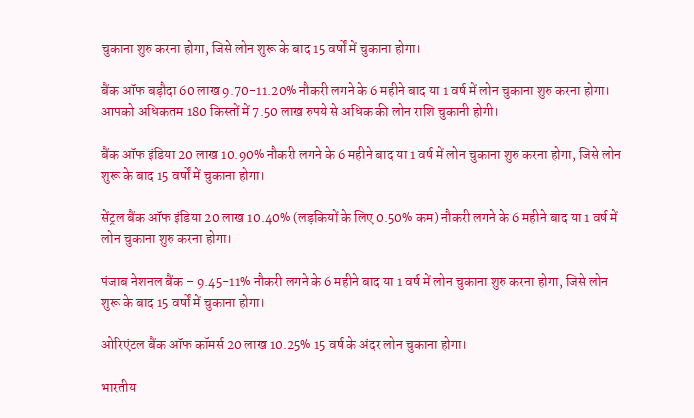चुकाना शुरु करना होगा, जिसे लोन शुरू के बाद 15 वर्षों में चुकाना होगा।

बैंक ऑफ बड़ौदा 60 लाख 9.70-11.20% नौकरी लगने के 6 महीने बाद या 1 वर्ष में लोन चुकाना शुरु करना होगा। आपको अधिकतम 180 किस्तों में 7.50 लाख रुपये से अधिक की लोन राशि चुकानी होगी।

बैंक ऑफ इंडिया 20 लाख 10.90% नौकरी लगने के 6 महीने बाद या 1 वर्ष में लोन चुकाना शुरु करना होगा, जिसे लोन शुरू के बाद 15 वर्षों में चुकाना होगा।

सेंट्रल बैंक ऑफ इंडिया 20 लाख 10.40% (लड़कियों के लिए 0.50% कम) नौकरी लगने के 6 महीने बाद या 1 वर्ष में लोन चुकाना शुरु करना होगा।

पंजाब नेशनल बैंक – 9.45-11% नौकरी लगने के 6 महीने बाद या 1 वर्ष में लोन चुकाना शुरु करना होगा, जिसे लोन शुरू के बाद 15 वर्षों में चुकाना होगा।

ओरिएंटल बैंक ऑफ कॉमर्स 20 लाख 10.25% 15 वर्ष के अंदर लोन चुकाना होगा।

भारतीय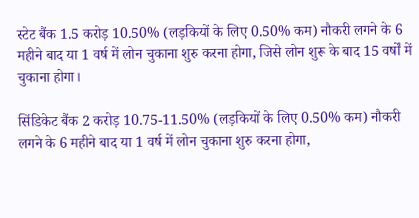स्टेट बैंक 1.5 करोड़ 10.50% (लड़कियों के लिए 0.50% कम) नौकरी लगने के 6 महीने बाद या 1 वर्ष में लोन चुकाना शुरु करना होगा, जिसे लोन शुरू के बाद 15 वर्षों में चुकाना होगा।

सिंडिकेट बैंक 2 करोड़ 10.75-11.50% (लड़कियों के लिए 0.50% कम) नौकरी लगने के 6 महीने बाद या 1 वर्ष में लोन चुकाना शुरु करना होगा,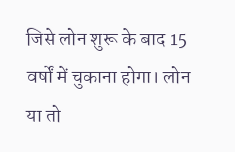जिसे लोन शुरू के बाद 15 वर्षों में चुकाना होगा। लोन या तो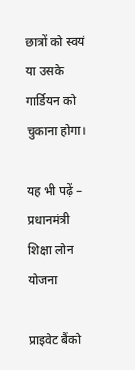छात्रों को स्वयं या उसके गार्डियन को चुकाना होगा।

यह भी पढ़ें – प्रधानमंत्री शिक्षा लोन योजना

प्राइवेट बैंको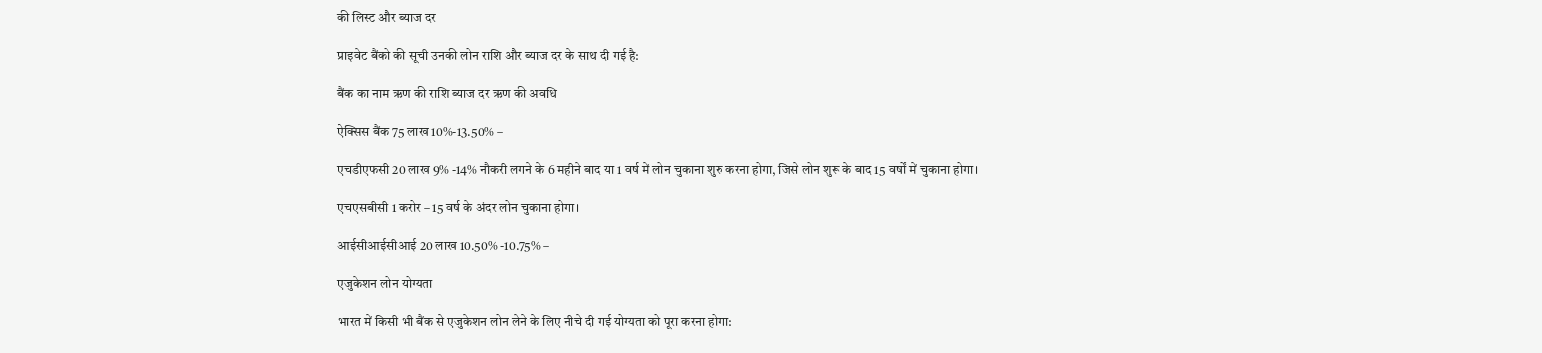की लिस्ट और ब्याज दर

प्राइवेट बैंको की सूची उनकी लोन राशि और ब्याज दर के साथ दी गई है:

बैंक का नाम ऋण की राशि ब्याज दर ऋण की अवधि

ऐक्सिस बैंक 75 लाख 10%-13.50% –

एचडीएफसी 20 लाख 9% -14% नौकरी लगने के 6 महीने बाद या 1 वर्ष में लोन चुकाना शुरु करना होगा, जिसे लोन शुरू के बाद 15 वर्षों में चुकाना होगा।

एचएसबीसी 1 करोर – 15 वर्ष के अंदर लोन चुकाना होगा।

आईसीआईसीआई 20 लाख 10.50% -10.75% –

एजुकेशन लोन योग्यता

भारत में किसी भी बैंक से एजुकेशन लोन लेने के लिए नीचे दी गई योग्यता को पूरा करना होगा: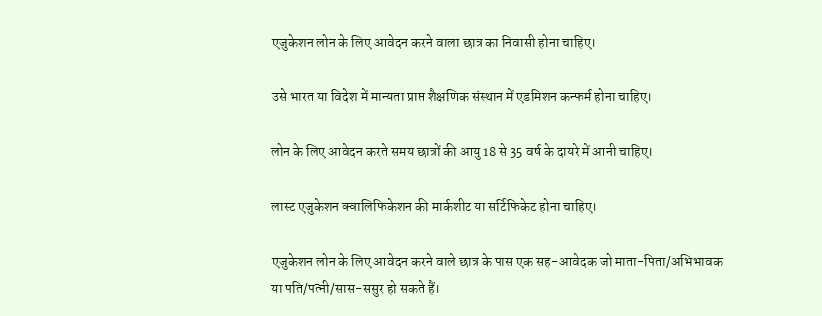एजुकेशन लोन के लिए आवेदन करने वाला छात्र का निवासी होना चाहिए।

उसे भारत या विदेश में मान्यता प्राप्त शैक्षणिक संस्थान में एडमिशन कन्फर्म होना चाहिए।

लोन के लिए आवेदन करते समय छात्रों की आयु 18 से 35 वर्ष के दायरे में आनी चाहिए।

लास्ट एजुकेशन क्वालिफिकेशन की मार्कशीट या सर्टिफिकेट होना चाहिए।

एजुकेशन लोन के लिए आवेदन करने वाले छात्र के पास एक सह-आवेदक जो माता-पिता/अभिभावक या पति/पत्नी/सास-ससुर हो सकते हैं।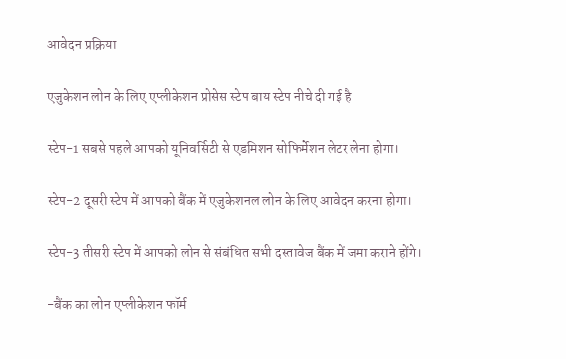आवेदन प्रक्रिया

एजुकेशन लोन के लिए एप्लीकेशन प्रोसेस स्टेप बाय स्टेप नीचे दी गई है

स्टेप-1 सबसे पहले आपको यूनिवर्सिटी से एडमिशन सोफिर्मेशन लेटर लेना होगा।

स्टेप-2 दूसरी स्टेप में आपको बैंक में एजुकेशनल लोन के लिए आवेदन करना होगा।

स्टेप-3 तीसरी स्टेप में आपको लोन से संबंधित सभी दस्तावेज बैंक में जमा कराने होंगे।

-बैंक का लोन एप्लीकेशन फॉर्म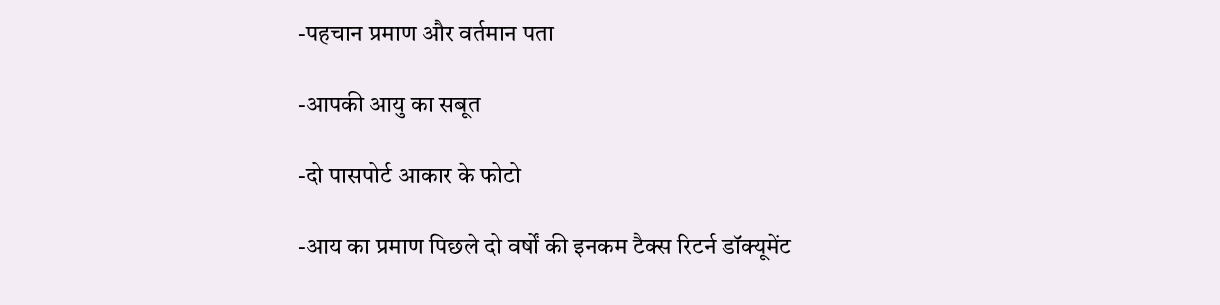-पहचान प्रमाण और वर्तमान पता

-आपकी आयु का सबूत

-दो पासपोर्ट आकार के फोटो

-आय का प्रमाण पिछले दो वर्षों की इनकम टैक्स रिटर्न डॉक्यूमेंट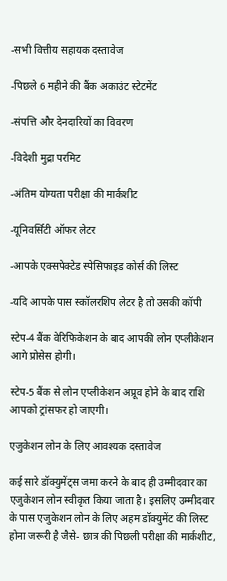-सभी वित्तीय सहायक दस्तावेज

-पिछले 6 महीने की बैंक अकाउंट स्टेटमेंट

-संपत्ति और देनदारियों का विवरण

-विदेशी मुद्रा परमिट

-अंतिम योग्यता परीक्षा की मार्कशीट

-यूनिवर्सिटी ऑफर लेटर

-आपके एक्सपेक्टेड स्पेसिफाइड कोर्स की लिस्ट

-यदि आपके पास स्कॉलरशिप लेटर है तो उसकी कॉपी

स्टेप-4 बैंक वेरिफिकेशन के बाद आपकी लोन एप्लीकेशन आगे प्रोसेस होगी।

स्टेप-5 बैंक से लोन एप्लीकेशन अप्रूव होने के बाद राशि आपको ट्रांसफर हो जाएगी।

एजुकेशन लोन के लिए आवश्यक दस्तावेज

कई सारे डॉक्युमेंट्स जमा करने के बाद ही उम्मीदवार का एजुकेशन लोन स्वीकृत किया जाता है। इसलिए उम्मीदवार के पास एजुकेशन लोन के लिए अहम डॉक्युमेंट की लिस्ट होना जरूरी है जैसे- छात्र की पिछली परीक्षा की मार्कशीट,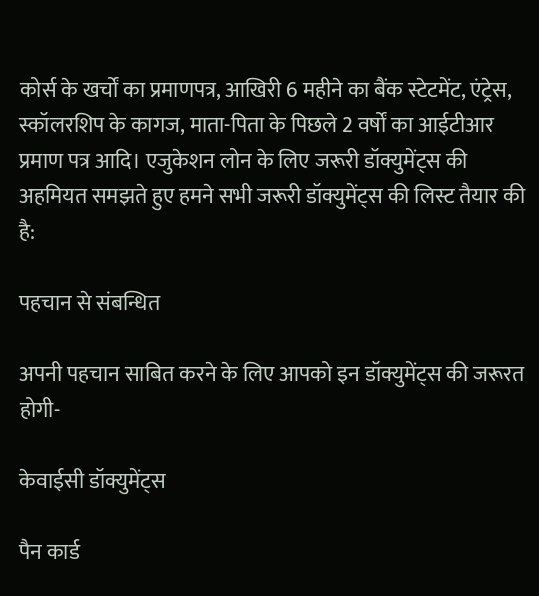कोर्स के खर्चों का प्रमाणपत्र, आखिरी 6 महीने का बैंक स्टेटमेंट, एंट्रेस, स्कॉलरशिप के कागज, माता-पिता के पिछले 2 वर्षों का आईटीआर प्रमाण पत्र आदि। एजुकेशन लोन के लिए जरूरी डॉक्युमेंट्स की अहमियत समझते हुए हमने सभी जरूरी डॉक्युमेंट्स की लिस्ट तैयार की है:

पहचान से संबन्धित

अपनी पहचान साबित करने के लिए आपको इन डॉक्युमेंट्स की जरूरत होगी-

केवाईसी डॉक्युमेंट्स

पैन कार्ड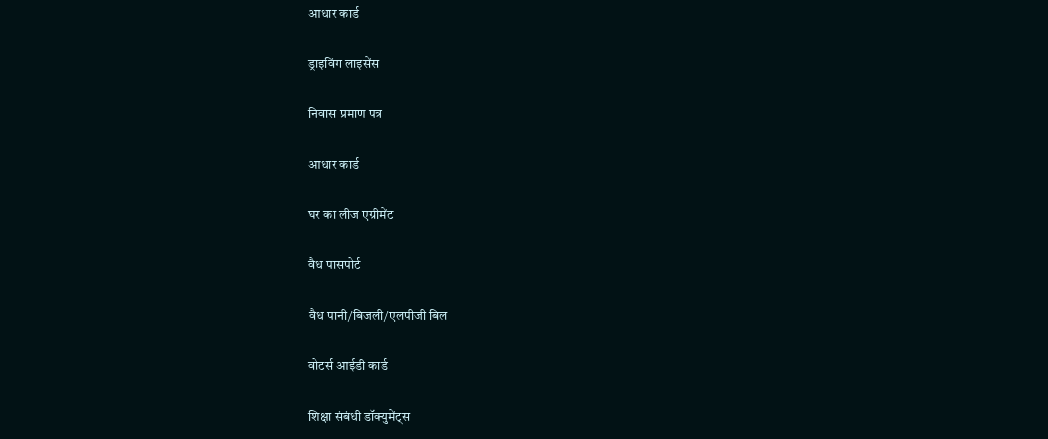आधार कार्ड

ड्राइविंग लाइसेंस

निवास प्रमाण पत्र

आधार कार्ड

घर का लीज एग्रीमेंट

वैध पासपोर्ट

वैध पानी/बिजली/एलपीजी बिल

वोटर्स आईडी कार्ड

शिक्षा संबंधी डॉक्युमेंट्स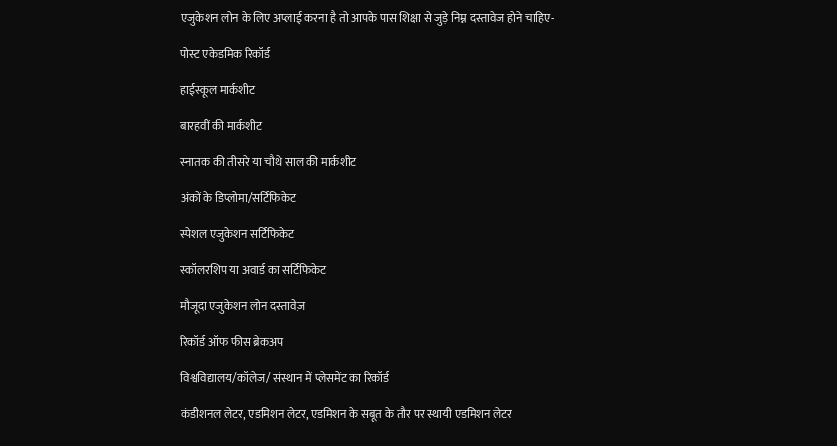एजुकेशन लोन के लिए अप्लाई करना है तो आपके पास शिक्षा से जुड़े निम्न दस्तावेज होने चाहिए-

पोस्ट एकेडमिक रिकॉर्ड

हाईस्कूल मार्कशीट

बारहवीं की मार्कशीट

स्नातक की तीसरे या चौथे साल की मार्कशीट

अंकों के डिप्लोमा/सर्टिफिकेट

स्पेशल एजुकेशन सर्टिफिकेट

स्कॉलरशिप या अवार्ड का सर्टिफिकेट

मौजूदा एजुकेशन लोन दस्तावेज़

रिकॉर्ड ऑफ फीस ब्रेकअप

विश्वविद्यालय/कॉलेज/ संस्थान में प्लेसमेंट का रिकॉर्ड

कंडीशनल लेटर, एडमिशन लेटर, एडमिशन के सबूत के तौर पर स्थायी एडमिशन लेटर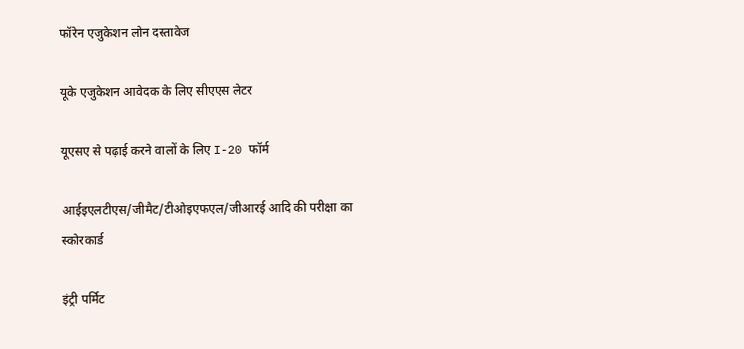फॉरेन एजुकेशन लोन दस्तावेज

यूके एजुकेशन आवेदक के लिए सीएएस लेटर

यूएसए से पढ़ाई करने वालों के लिए I-20 फॉर्म

आईइएलटीएस/जीमैट/टीओइएफएल/जीआरई आदि की परीक्षा का स्कोरकार्ड

इंट्री पर्मिट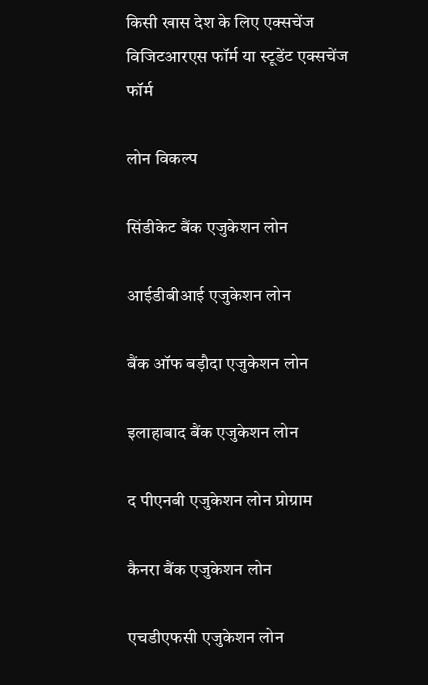किसी खास देश के लिए एक्सचेंज विजिटआरएस फॉर्म या स्टूडेंट एक्सचेंज फॉर्म

लोन विकल्प

सिंडीकेट बैंक एजुकेशन लोन

आईडीबीआई एजुकेशन लोन

बैंक ऑफ बड़ौदा एजुकेशन लोन

इलाहाबाद बैंक एजुकेशन लोन

द पीएनबी एजुकेशन लोन प्रोग्राम

कैनरा बैंक एजुकेशन लोन

एचडीएफसी एजुकेशन लोन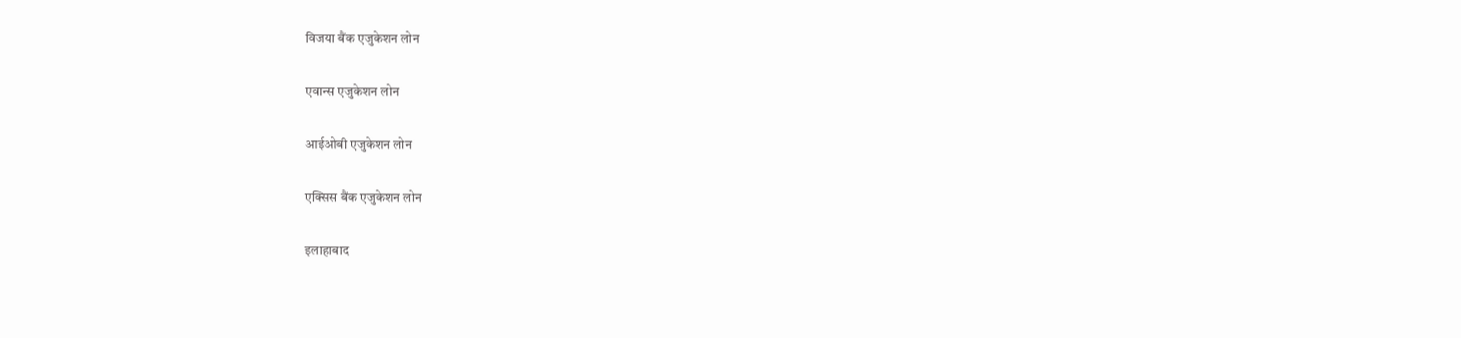विजया बैंक एजुकेशन लोन

एवान्स एजुकेशन लोन

आईओबी एजुकेशन लोन

एक्सिस बैंक एजुकेशन लोन

इलाहाबाद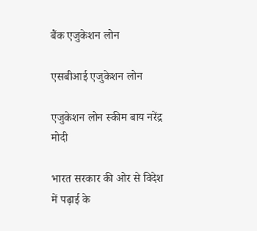बैंक एजुकेशन लोन

एसबीआई एजुकेशन लोन

एजुकेशन लोन स्कीम बाय नरेंद्र मोदी

भारत सरकार की ओर से विदेश में पढ़ाई के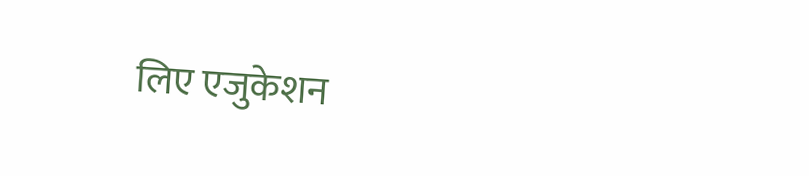लिए एजुकेशन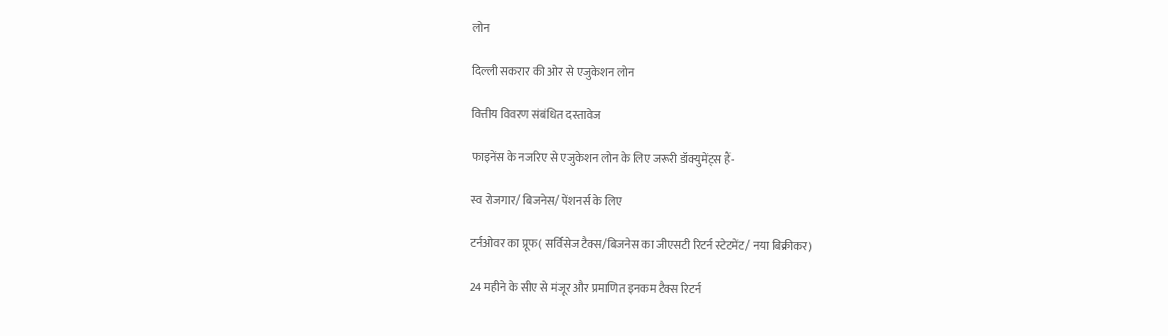लोन

दिल्ली सकरार की ओर से एजुकेशन लोन

वित्तीय विवरण संबंधित दस्तावेज

फाइनेंस के नजरिए से एजुकेशन लोन के लिए जरूरी डॉक्युमेंट्स हैं-

स्व रोजगार/ बिजनेस/ पेंशनर्स के लिए

टर्नओवर का प्रूफ( सर्विसेज टैक्स/बिजनेस का जीएसटी रिटर्न स्टेटमेंट/ नया बिक्रीकर)

24 महीने के सीए से मंजूर और प्रमाणित इनकम टैक्स रिटर्न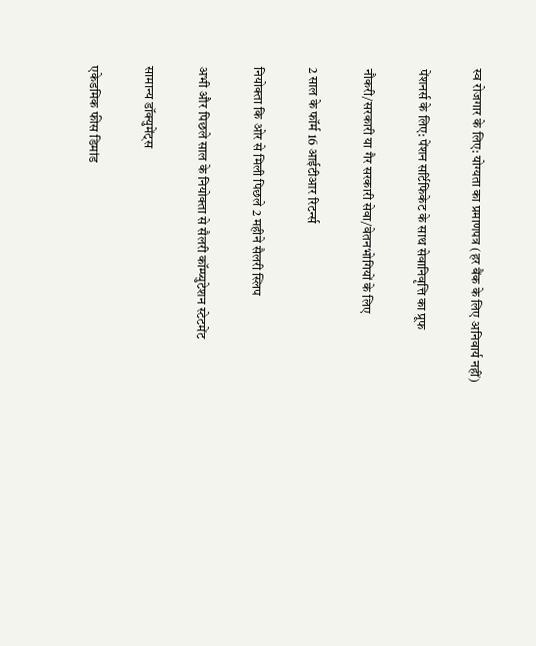स्व रोजगार के लिए: योग्यता का प्रमाणपत्र (हर बैंक के लिए अनिवार्य नहीं)

पेंशनर्स के लिए: पेंशन सर्टिफिकेट के साथ सेवानिवृत्ति का प्रूफ

नौकरी/सरकारी या गैर सरकारी सेवा/वेतनभोगियों के लिए

2 साल के फॉर्म 16 आईटीआर रिटर्न्स

नियोक्ता कि ओर से मिली पिछले 2 महीने सैलरी स्लिप

अभी और पिछले साल के नियोक्ता से सैलरी कॉम्प्युटेशन स्टेटमेंट

सामान्य डॉक्युमेंट्स

एकेडमिक फीस डिमांड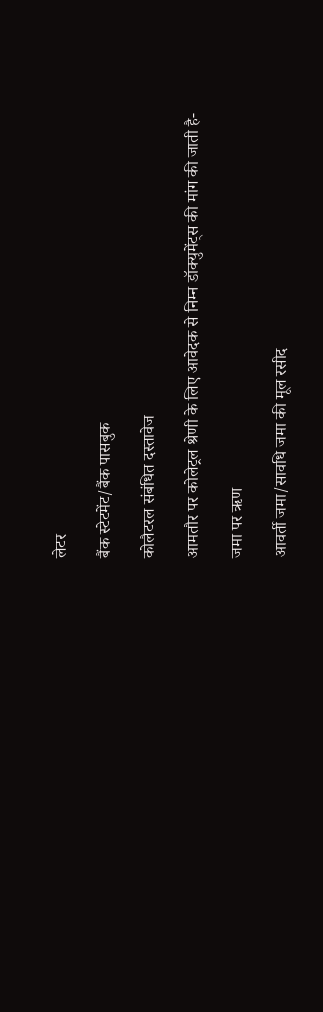लेटर

बैंक स्टेटमेंट/बैंक पासबुक

कोलैटरल संबंधित दस्तावेज

आमतौर पर कोलेट्रल श्रेणी के लिए आवेदक से निम्न डॉक्युमेंट्स की मांग की जाती है-

जमा पर ऋण

आवर्ती जमा/सावधि जमा की मूल रसीद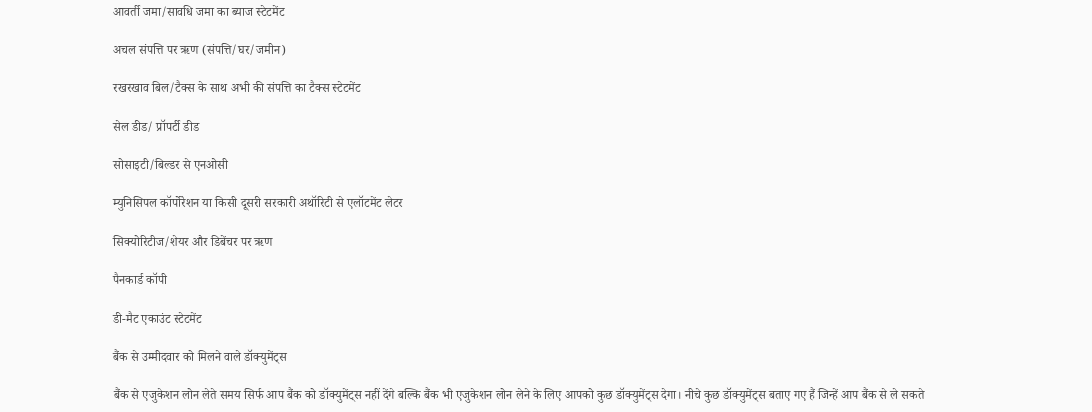आवर्ती जमा/सावधि जमा का ब्याज स्टेटमेंट

अचल संपत्ति पर ऋण (संपत्ति/घर/जमीन)

रखरखाव बिल/टैक्स के साथ अभी की संपत्ति का टैक्स स्टेटमेंट

सेल डीड/ प्रॉपर्टी डीड

सोसाइटी/बिल्डर से एनओसी

म्युनिसिपल कॉर्पोरेशन या किसी दूसरी सरकारी अथॉरिटी से एलॉटमेंट लेटर

सिक्योरिटीज/शेयर और डिबेंचर पर ऋण

पैनकार्ड कॉपी

डी-मैट एकाउंट स्टेटमेंट

बैंक से उम्मीदवार को मिलने वाले डॉक्युमेंट्स

बैंक से एजुकेशन लोन लेते समय सिर्फ आप बैंक को डॉक्युमेंट्स नहीं देंगे बल्कि बैंक भी एजुकेशन लोन लेने के लिए आपको कुछ डॉक्युमेंट्स देगा। नीचे कुछ डॉक्युमेंट्स बताए गए हैं जिन्हें आप बैंक से ले सकते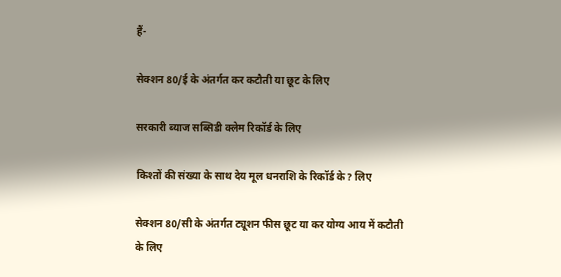हैं-

सेक्शन 80/ई के अंतर्गत कर कटौती या छूट के लिए

सरकारी ब्याज सब्सिडी क्लेम रिकॉर्ड के लिए

किश्तों की संख्या के साथ देय मूल धनराशि के रिकॉर्ड के? लिए

सेक्शन 80/सी के अंतर्गत ट्यूशन फीस छूट या कर योग्य आय में कटौती के लिए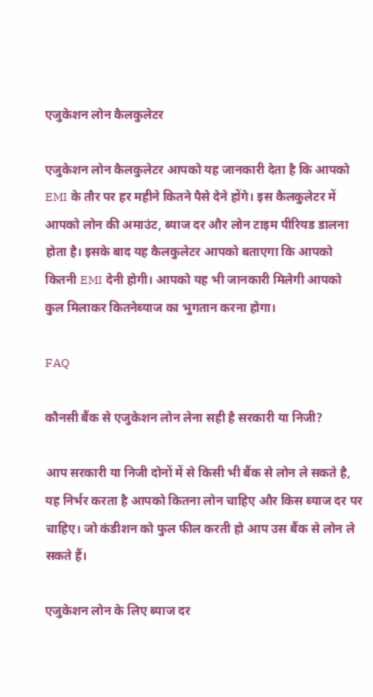एजुकेशन लोन कैलकुलेटर

एजुकेशन लोन कैलकुलेटर आपको यह जानकारी देता है कि आपको EMI के तौर पर हर महीने कितने पैसे देने होंगे। इस कैलकुलेटर में आपको लोन की अमाउंट, ब्याज दर और लोन टाइम पीरियड डालना होता है। इसके बाद यह कैलकुलेटर आपको बताएगा कि आपको कितनी EMI देनी होगी। आपको यह भी जानकारी मिलेगी आपको कुल मिलाकर कितनेब्याज का भुगतान करना होगा।

FAQ

कौनसी बैंक से एजुकेशन लोन लेना सही है सरकारी या निजी?

आप सरकारी या निजी दोनों में से किसी भी बैंक से लोन ले सकते है, यह निर्भर करता है आपको कितना लोन चाहिए और किस ब्याज दर पर चाहिए। जो कंडीशन को फुल फील करती हो आप उस बैंक से लोन ले सकते हैं।

एजुकेशन लोन के लिए ब्याज दर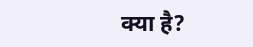क्या है?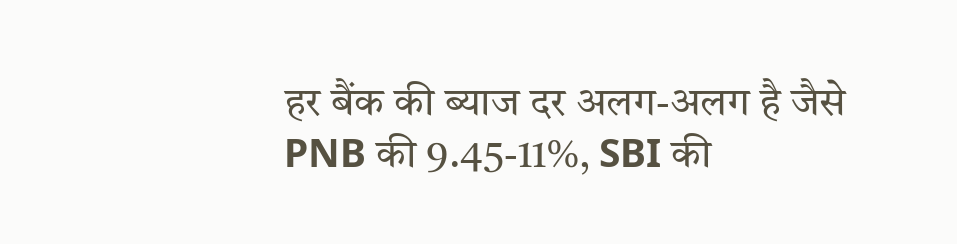हर बैंक की ब्याज दर अलग-अलग है जैसे PNB की 9.45-11%, SBI की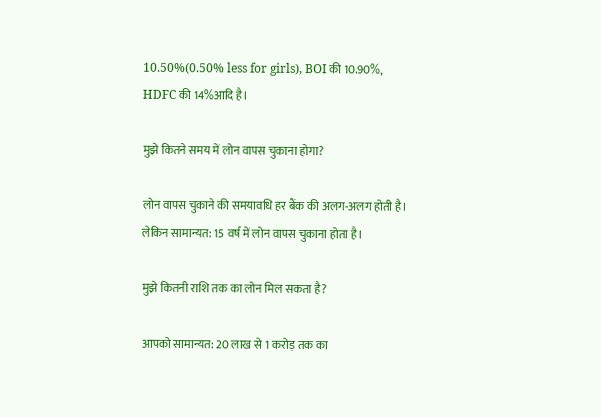10.50%(0.50% less for girls), BOI की 10.90%, HDFC की 14%आदि है।

मुझे कितने समय में लोन वापस चुकाना होगा?

लोन वापस चुकाने की समयावधि हर बैंक की अलग-अलग होती है। लेकिन सामान्यत: 15 वर्ष में लोन वापस चुकाना होता है।

मुझे कितनी राशि तक का लोन मिल सकता है?

आपको सामान्यत: 20 लाख से 1 करोड़ तक का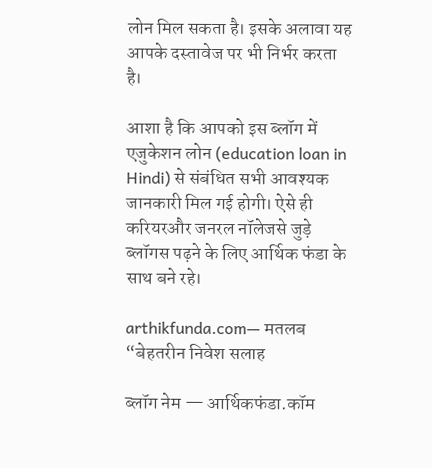लोन मिल सकता है। इसके अलावा यह आपके दस्तावेज पर भी निर्भर करता है।

आशा है कि आपको इस ब्लॉग में एजुकेशन लोन (education loan in Hindi) से संबंधित सभी आवश्यक जानकारी मिल गई होगी। ऐसे ही करियरऔर जनरल नॉलेजसे जुड़े ब्लॉगस पढ़ने के लिए आर्थिक फंडा के साथ बने रहे।

arthikfunda.com— मतलब  “बेहतरीन निवेश सलाह

ब्लॉग नेम — आर्थिकफंडा.कॉम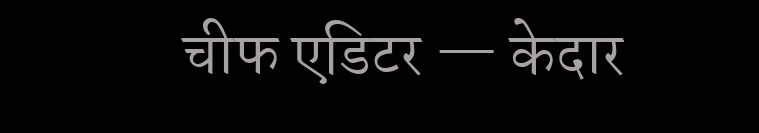चीफ एडिटर — केदार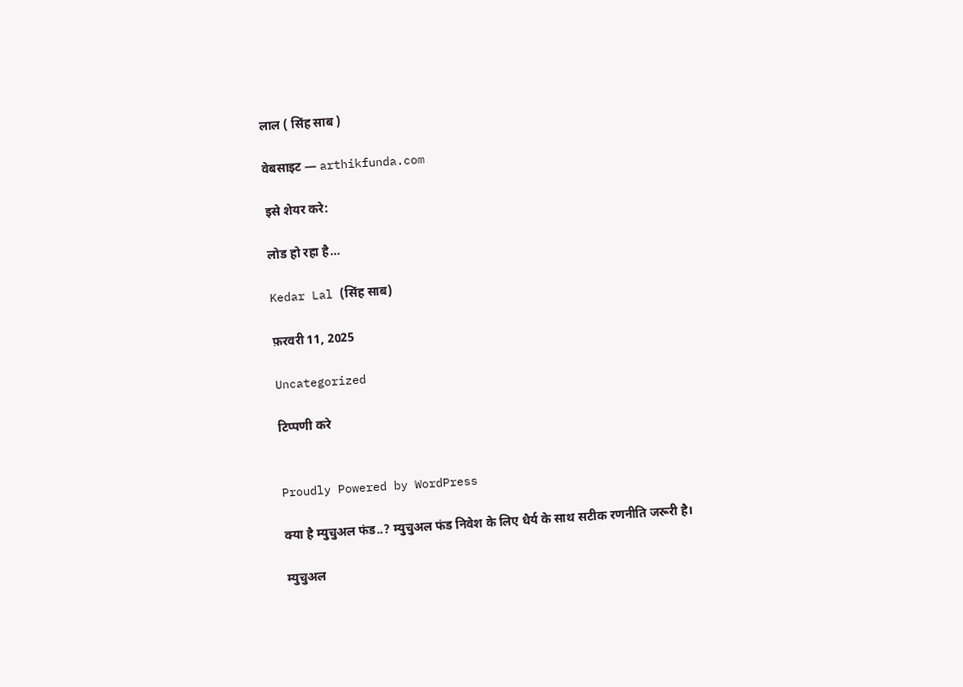लाल ( सिंह साब )

वेबसाइट — arthikfunda.com

इसे शेयर करे:

लोड हो रहा है…

Kedar Lal (सिंह साब)

फ़रवरी 11, 2025

Uncategorized

टिप्पणी करे


Proudly Powered by WordPress

क्या है म्युचुअल फंड..? म्युचुअल फंड निवेश के लिए धैर्य के साथ सटीक रणनीति जरूरी है।

म्युचुअल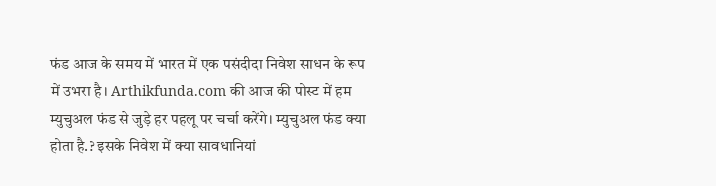फंड आज के समय में भारत में एक पसंदीदा निवेश साधन के रूप में उभरा है। Arthikfunda.com की आज की पोस्ट में हम म्युचुअल फंड से जुड़े हर पहलू पर चर्चा करेंगे। म्युचुअल फंड क्या होता है.? इसके निवेश में क्या सावधानियां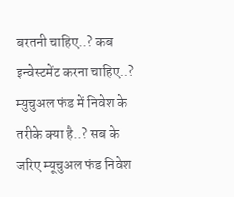बरतनी चाहिए..? कब इन्वेस्टमेंट करना चाहिए..? म्युचुअल फंड में निवेश के तरीके क्या है..? सब के जरिए म्यूचुअल फंड निवेश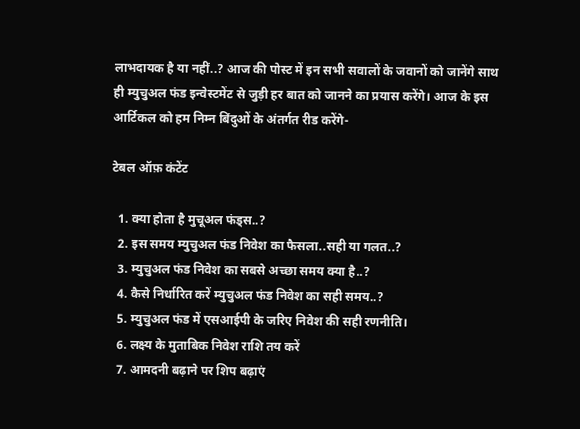लाभदायक है या नहीं..? आज की पोस्ट में इन सभी सवालों के जवानों को जानेंगे साथ ही म्युचुअल फंड इन्वेस्टमेंट से जुड़ी हर बात को जानने का प्रयास करेंगे। आज के इस आर्टिकल को हम निम्न बिंदुओं के अंतर्गत रीड करेंगे-

टेबल ऑफ़ कंटेंट

  1. क्या होता है मुचूअल फंड्स..?
  2. इस समय म्युचुअल फंड निवेश का फैसला..सही या गलत..?
  3. म्युचुअल फंड निवेश का सबसे अच्छा समय क्या है..?
  4. कैसे निर्धारित करें म्युचुअल फंड निवेश का सही समय..?
  5. म्युचुअल फंड में एसआईपी के जरिए निवेश की सही रणनीति।
  6. लक्ष्य के मुताबिक निवेश राशि तय करें
  7. आमदनी बढ़ाने पर शिप बढ़ाएं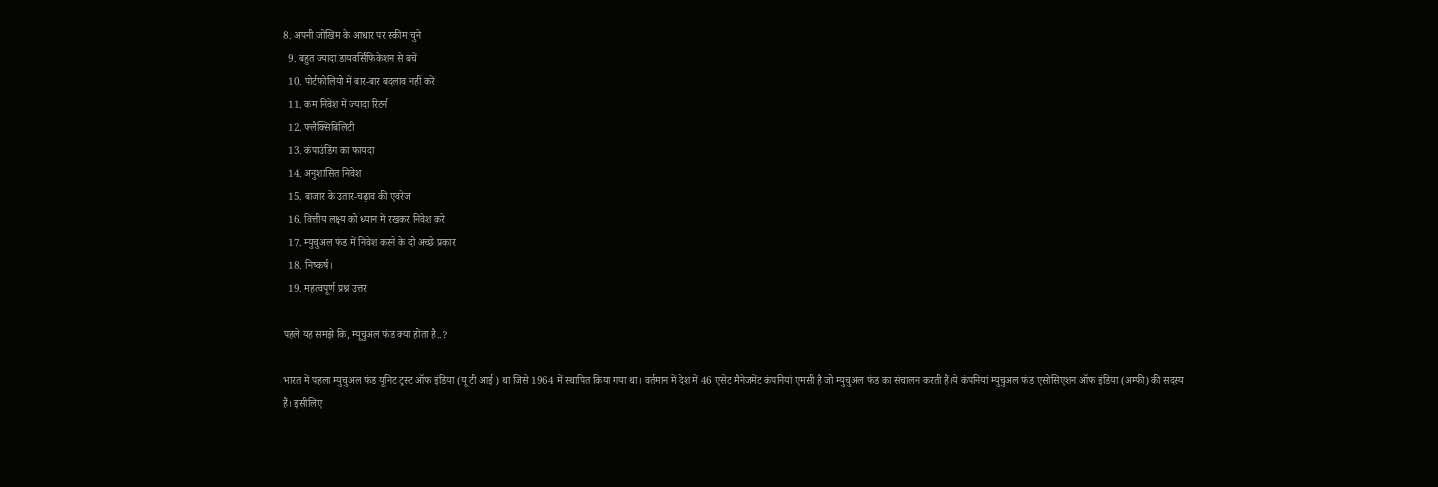8. अपनी जोखिम के आधार पर स्कीम चुने
  9. बहुत ज्यादा डायवर्सिफिकेशन से बचें
  10. पोर्टफोलियो में बार-बार बदलाव नहीं करें
  11. कम निवेश में ज्यादा रिटर्न
  12. फ्लैक्सिबिलिटी
  13. कंपाउंडिंग का फायदा
  14. अनुशासित निवेश
  15. बाजार के उतार-चढ़ाव की एवरेज
  16. वित्तीय लक्ष्य को ध्यान में रखकर निवेश करे
  17. म्युचुअल फंड में निवेश करने के दो अच्छे प्रकार
  18. निष्कर्ष।
  19. महत्वपूर्ण प्रश्न उत्तर

पहले यह समझे कि, म्यूचुअल फंड क्या होता है..?

भारत में पहला म्युचुअल फंड यूनिट ट्रस्ट ऑफ इंडिया (यू टी आई ) था जिसे 1964 में स्थापित किया गया था। वर्तमान में देश में 46 एसेट मैनेजमेंट कंपनियां एमसी है जो म्युचुअल फंड का संचालन करती हैं।ये कंपनियां म्युचुअल फंड एसोसिएशन ऑफ इंडिया (अम्फी) की सदस्य हैं। इसीलिए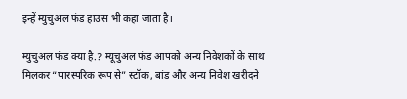इन्हें म्युचुअल फंड हाउस भी कहा जाता है।

म्युचुअल फंड क्या है.? म्यूचुअल फंड आपको अन्य निवेशकों के साथ मिलकर “पारस्परिक रूप से” स्टॉक, बांड और अन्य निवेश खरीदने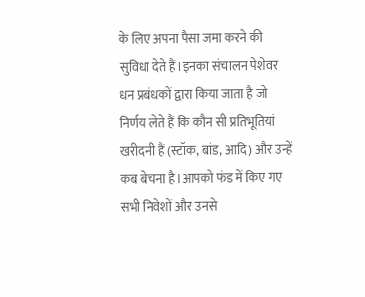के लिए अपना पैसा जमा करने की सुविधा देते हैं।इनका संचालन पेशेवर धन प्रबंधकों द्वारा किया जाता है जो निर्णय लेते हैं कि कौन सी प्रतिभूतियां खरीदनी हैं (स्टॉक, बांड, आदि) और उन्हें कब बेचना है।आपको फंड में किए गए सभी निवेशों और उनसे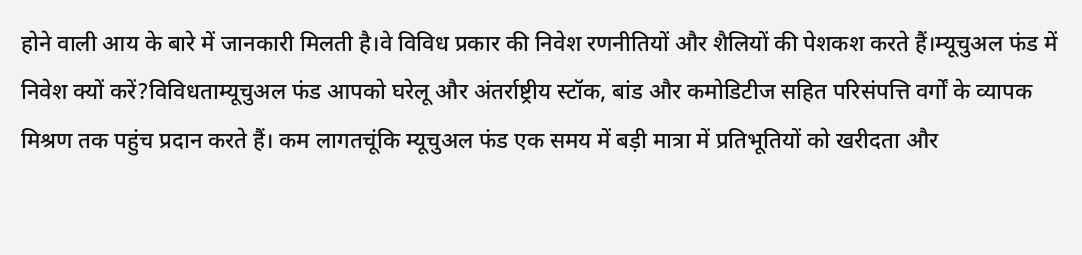होने वाली आय के बारे में जानकारी मिलती है।वे विविध प्रकार की निवेश रणनीतियों और शैलियों की पेशकश करते हैं।म्यूचुअल फंड में निवेश क्यों करें?विविधताम्यूचुअल फंड आपको घरेलू और अंतर्राष्ट्रीय स्टॉक, बांड और कमोडिटीज सहित परिसंपत्ति वर्गों के व्यापक मिश्रण तक पहुंच प्रदान करते हैं। कम लागतचूंकि म्यूचुअल फंड एक समय में बड़ी मात्रा में प्रतिभूतियों को खरीदता और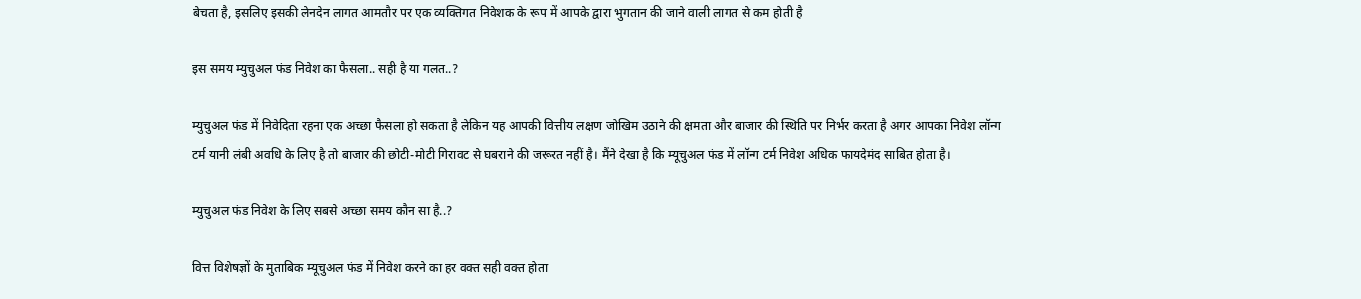बेचता है, इसलिए इसकी लेनदेन लागत आमतौर पर एक व्यक्तिगत निवेशक के रूप में आपके द्वारा भुगतान की जाने वाली लागत से कम होती है

इस समय म्युचुअल फंड निवेश का फैसला.. सही है या गलत..?

म्युचुअल फंड में निवेदिता रहना एक अच्छा फैसला हो सकता है लेकिन यह आपकी वित्तीय लक्षण जोखिम उठाने की क्षमता और बाजार की स्थिति पर निर्भर करता है अगर आपका निवेश लॉन्ग टर्म यानी लंबी अवधि के लिए है तो बाजार की छोटी-मोटी गिरावट से घबराने की जरूरत नहीं है। मैंने देखा है कि म्यूचुअल फंड में लॉन्ग टर्म निवेश अधिक फायदेमंद साबित होता है।

म्युचुअल फंड निवेश के लिए सबसे अच्छा समय कौन सा है..?

वित्त विशेषज्ञों के मुताबिक म्यूचुअल फंड में निवेश करने का हर वक्त सही वक्त होता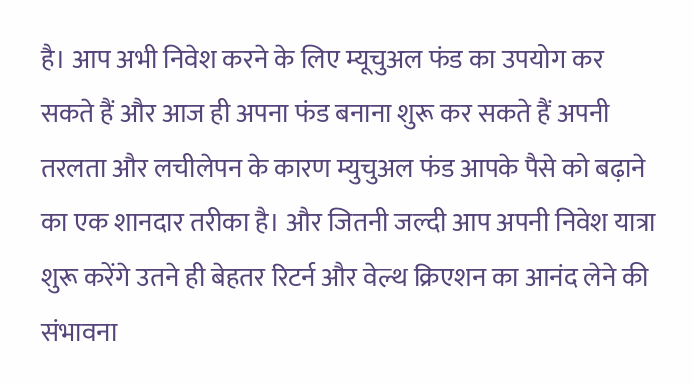है। आप अभी निवेश करने के लिए म्यूचुअल फंड का उपयोग कर सकते हैं और आज ही अपना फंड बनाना शुरू कर सकते हैं अपनी तरलता और लचीलेपन के कारण म्युचुअल फंड आपके पैसे को बढ़ाने का एक शानदार तरीका है। और जितनी जल्दी आप अपनी निवेश यात्रा शुरू करेंगे उतने ही बेहतर रिटर्न और वेल्थ क्रिएशन का आनंद लेने की संभावना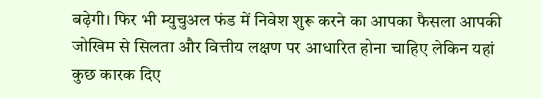बढ़ेगी। फिर भी म्युचुअल फंड में निवेश शुरू करने का आपका फैसला आपकी जोखिम से सिलता और वित्तीय लक्षण पर आधारित होना चाहिए लेकिन यहां कुछ कारक दिए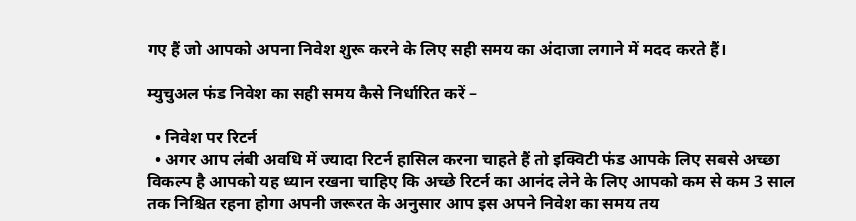गए हैं जो आपको अपना निवेश शुरू करने के लिए सही समय का अंदाजा लगाने में मदद करते हैं।

म्युचुअल फंड निवेश का सही समय कैसे निर्धारित करें –

  • निवेश पर रिटर्न
  • अगर आप लंबी अवधि में ज्यादा रिटर्न हासिल करना चाहते हैं तो इक्विटी फंड आपके लिए सबसे अच्छा विकल्प है आपको यह ध्यान रखना चाहिए कि अच्छे रिटर्न का आनंद लेने के लिए आपको कम से कम 3 साल तक निश्चित रहना होगा अपनी जरूरत के अनुसार आप इस अपने निवेश का समय तय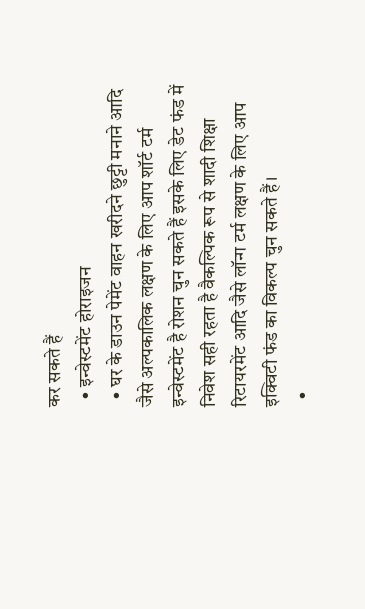कर सकते हैं
  • इन्वेस्टमेंट होराइजन
  • घर के डाउन पेमेंट वाहन खरीदने छुट्टी मनाने आदि जैसे अल्पकालिक लक्षण के लिए आप शॉर्ट टर्म इन्वेस्टमेंट है रोशन चुन सकते हैं इसके लिए डेट फंड में निवेश सही रहता है वैकल्पिक रूप से शादी शिक्षा रिटायरमेंट आदि जैसे लॉन्ग टर्म लक्षण के लिए आप इक्विटी फंड का विकल्प चुन सकते हैं।
  •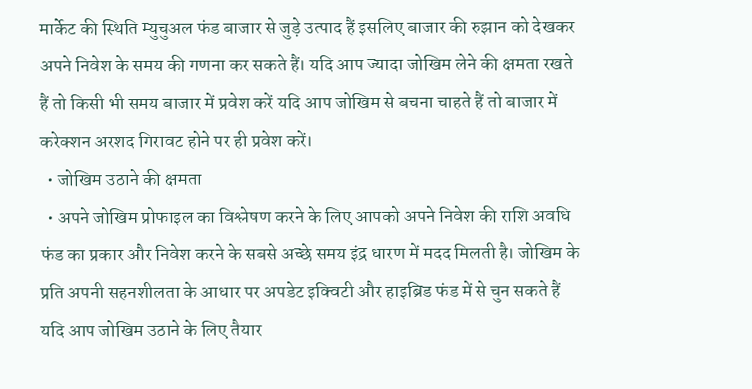मार्केट की स्थिति म्युचुअल फंड बाजार से जुड़े उत्पाद हैं इसलिए बाजार की रुझान को देखकर अपने निवेश के समय की गणना कर सकते हैं। यदि आप ज्यादा जोखिम लेने की क्षमता रखते हैं तो किसी भी समय बाजार में प्रवेश करें यदि आप जोखिम से बचना चाहते हैं तो बाजार में करेक्शन अरशद गिरावट होने पर ही प्रवेश करें।
  • जोखिम उठाने की क्षमता
  • अपने जोखिम प्रोफाइल का विश्लेषण करने के लिए आपको अपने निवेश की राशि अवधि फंड का प्रकार और निवेश करने के सबसे अच्छे समय इंद्र धारण में मदद मिलती है। जोखिम के प्रति अपनी सहनशीलता के आधार पर अपडेट इक्विटी और हाइब्रिड फंड में से चुन सकते हैं यदि आप जोखिम उठाने के लिए तैयार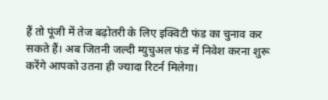हैं तो पूंजी में तेज बढ़ोतरी के लिए इक्विटी फंड का चुनाव कर सकते हैं। अब जितनी जल्दी म्युचुअल फंड में निवेश करना शुरू करेंगे आपको उतना ही ज्यादा रिटर्न मिलेगा।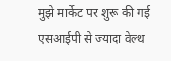मुझे मार्केट पर शुरू की गई एसआईपी से ज्यादा वेल्थ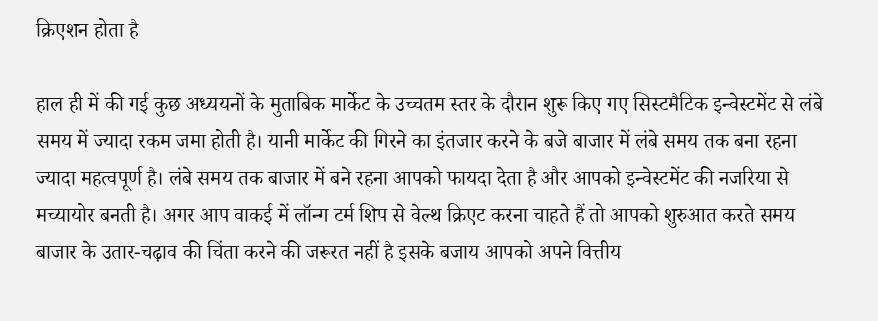क्रिएशन होता है

हाल ही में की गई कुछ अध्ययनों के मुताबिक मार्केट के उच्चतम स्तर के दौरान शुरू किए गए सिस्टमैटिक इन्वेस्टमेंट से लंबे समय में ज्यादा रकम जमा होती है। यानी मार्केट की गिरने का इंतजार करने के बजे बाजार में लंबे समय तक बना रहना ज्यादा महत्वपूर्ण है। लंबे समय तक बाजार में बने रहना आपको फायदा देता है और आपको इन्वेस्टमेंट की नजरिया से मच्यायोर बनती है। अगर आप वाकई में लॉन्ग टर्म शिप से वेल्थ क्रिएट करना चाहते हैं तो आपको शुरुआत करते समय बाजार के उतार-चढ़ाव की चिंता करने की जरूरत नहीं है इसके बजाय आपको अपने वित्तीय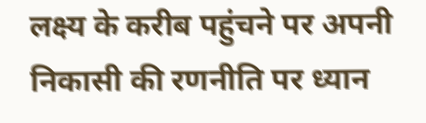लक्ष्य के करीब पहुंचने पर अपनी निकासी की रणनीति पर ध्यान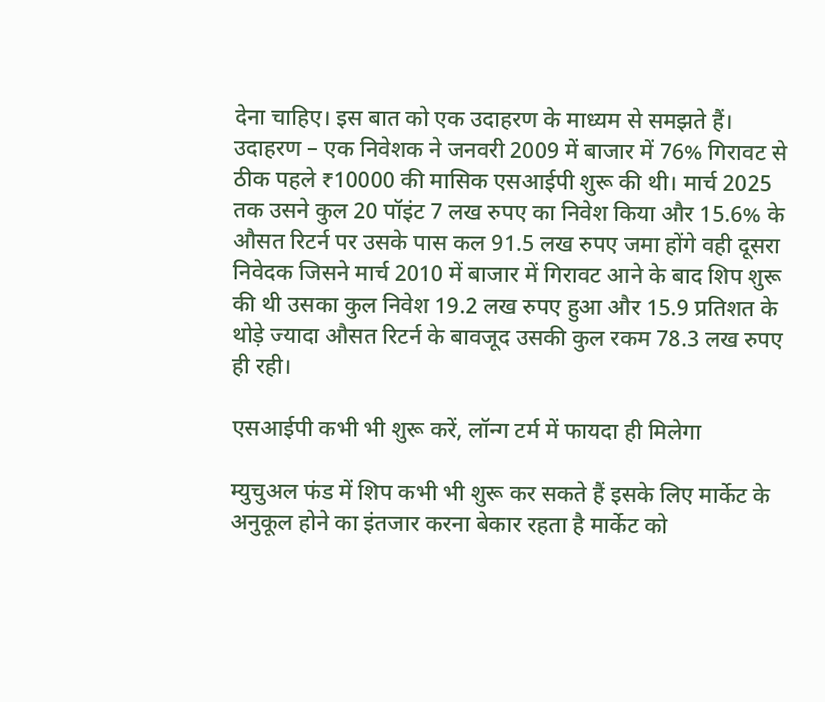देना चाहिए। इस बात को एक उदाहरण के माध्यम से समझते हैं। उदाहरण – एक निवेशक ने जनवरी 2009 में बाजार में 76% गिरावट से ठीक पहले ₹10000 की मासिक एसआईपी शुरू की थी। मार्च 2025 तक उसने कुल 20 पॉइंट 7 लख रुपए का निवेश किया और 15.6% के औसत रिटर्न पर उसके पास कल 91.5 लख रुपए जमा होंगे वही दूसरा निवेदक जिसने मार्च 2010 में बाजार में गिरावट आने के बाद शिप शुरू की थी उसका कुल निवेश 19.2 लख रुपए हुआ और 15.9 प्रतिशत के थोड़े ज्यादा औसत रिटर्न के बावजूद उसकी कुल रकम 78.3 लख रुपए ही रही।

एसआईपी कभी भी शुरू करें, लॉन्ग टर्म में फायदा ही मिलेगा

म्युचुअल फंड में शिप कभी भी शुरू कर सकते हैं इसके लिए मार्केट के अनुकूल होने का इंतजार करना बेकार रहता है मार्केट को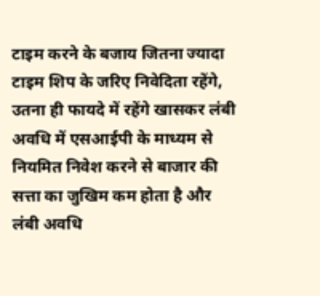टाइम करने के बजाय जितना ज्यादा टाइम शिप के जरिए निवेदिता रहेंगे, उतना ही फायदे में रहेंगे खासकर लंबी अवधि में एसआईपी के माध्यम से नियमित निवेश करने से बाजार की सत्ता का जुखिम कम होता है और लंबी अवधि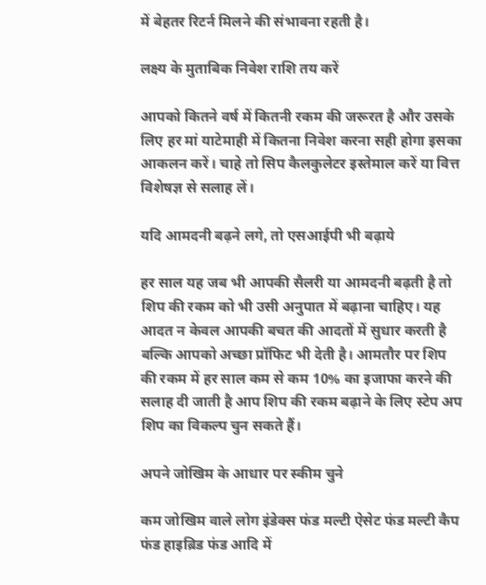में बेहतर रिटर्न मिलने की संभावना रहती है।

लक्ष्य के मुताबिक निवेश राशि तय करें

आपको कितने वर्ष में कितनी रकम की जरूरत है और उसके लिए हर मां याटेमाही में कितना निवेश करना सही होगा इसका आकलन करें। चाहे तो सिप कैलकुलेटर इस्तेमाल करें या वित्त विशेषज्ञ से सलाह लें।

यदि आमदनी बढ़ने लगे, तो एसआईपी भी बढ़ाये

हर साल यह जब भी आपकी सैलरी या आमदनी बढ़ती है तो शिप की रकम को भी उसी अनुपात में बढ़ाना चाहिए। यह आदत न केवल आपकी बचत की आदतों में सुधार करती है बल्कि आपको अच्छा प्रॉफिट भी देती है। आमतौर पर शिप की रकम में हर साल कम से कम 10% का इजाफा करने की सलाह दी जाती है आप शिप की रकम बढ़ाने के लिए स्टेप अप शिप का विकल्प चुन सकते हैं।

अपने जोखिम के आधार पर स्कीम चुने

कम जोखिम वाले लोग इंडेक्स फंड मल्टी ऐसेट फंड मल्टी कैप फंड हाइब्रिड फंड आदि में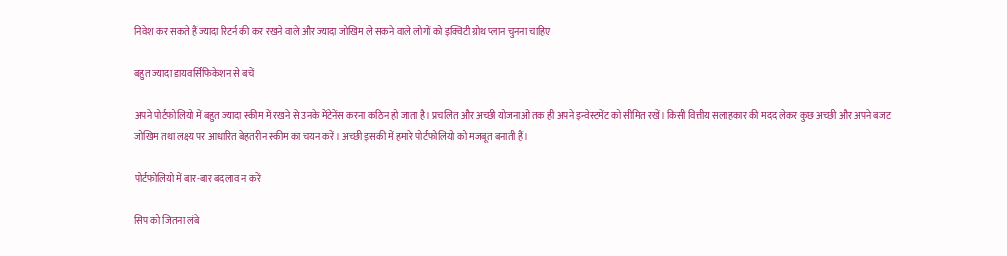निवेश कर सकते हैं ज्यादा रिटर्न की कर रखने वाले और ज्यादा जोखिम ले सकने वाले लोगों को इक्विटी ग्रोथ प्लान चुनना चाहिए

बहुत ज्यादा डायवर्सिफिकेशन से बचें

अपने पोर्टफोलियो में बहुत ज्यादा स्कीम में रखने से उनके मेंटेनेंस करना कठिन हो जाता है। प्रचलित और अच्छी योजनाओं तक ही अपने इन्वेस्टमेंट को सीमित रखें। किसी वित्तीय सलाहकार की मदद लेकर कुछ अच्छी और अपने बजट जोखिम तथा लक्ष्य पर आधारित बेहतरीन स्कीम का चयन करें। अच्छी इसकी में हमारे पोर्टफोलियो को मजबूत बनाती हैं।

पोर्टफोलियो में बार-बार बदलाव न करें

सिप को जितना लंबे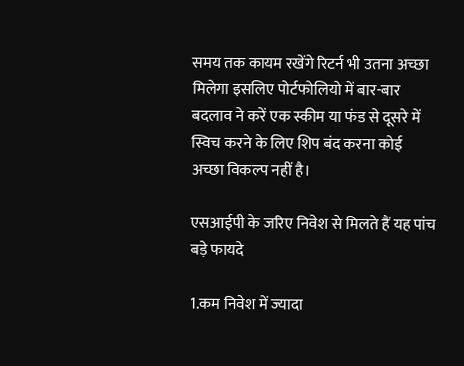समय तक कायम रखेंगे रिटर्न भी उतना अच्छा मिलेगा इसलिए पोर्टफोलियो में बार-बार बदलाव ने करें एक स्कीम या फंड से दूसरे में स्विच करने के लिए शिप बंद करना कोई अच्छा विकल्प नहीं है।

एसआईपी के जरिए निवेश से मिलते हैं यह पांच बड़े फायदे

1.कम निवेश में ज्यादा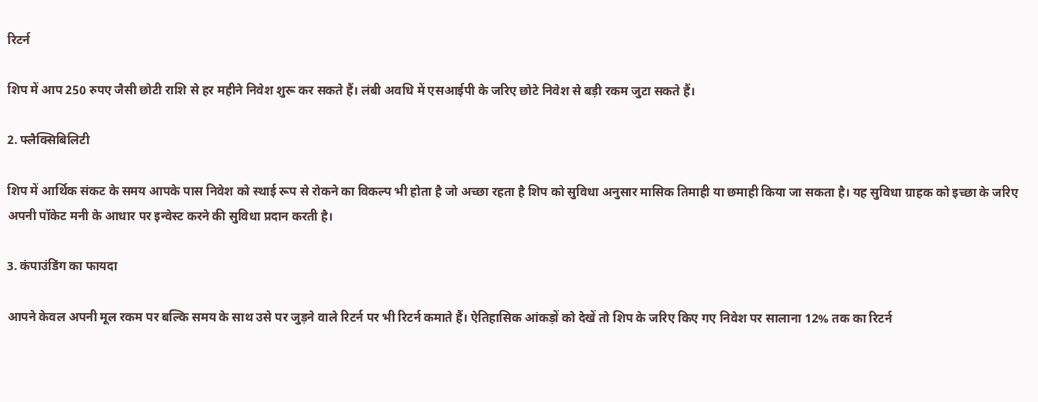रिटर्न

शिप में आप 250 रुपए जैसी छोटी राशि से हर महीने निवेश शुरू कर सकते हैं। लंबी अवधि में एसआईपी के जरिए छोटे निवेश से बड़ी रकम जुटा सकते हैं।

2. फ्लैक्सिबिलिटी

शिप में आर्थिक संकट के समय आपके पास निवेश को स्थाई रूप से रोकने का विकल्प भी होता है जो अच्छा रहता है शिप को सुविधा अनुसार मासिक तिमाही या छमाही किया जा सकता है। यह सुविधा ग्राहक को इच्छा के जरिए अपनी पॉकेट मनी के आधार पर इन्वेस्ट करने की सुविधा प्रदान करती है।

3. कंपाउंडिंग का फायदा

आपने केवल अपनी मूल रकम पर बल्कि समय के साथ उसे पर जुड़ने वाले रिटर्न पर भी रिटर्न कमाते हैं। ऐतिहासिक आंकड़ों को देखें तो शिप के जरिए किए गए निवेश पर सालाना 12% तक का रिटर्न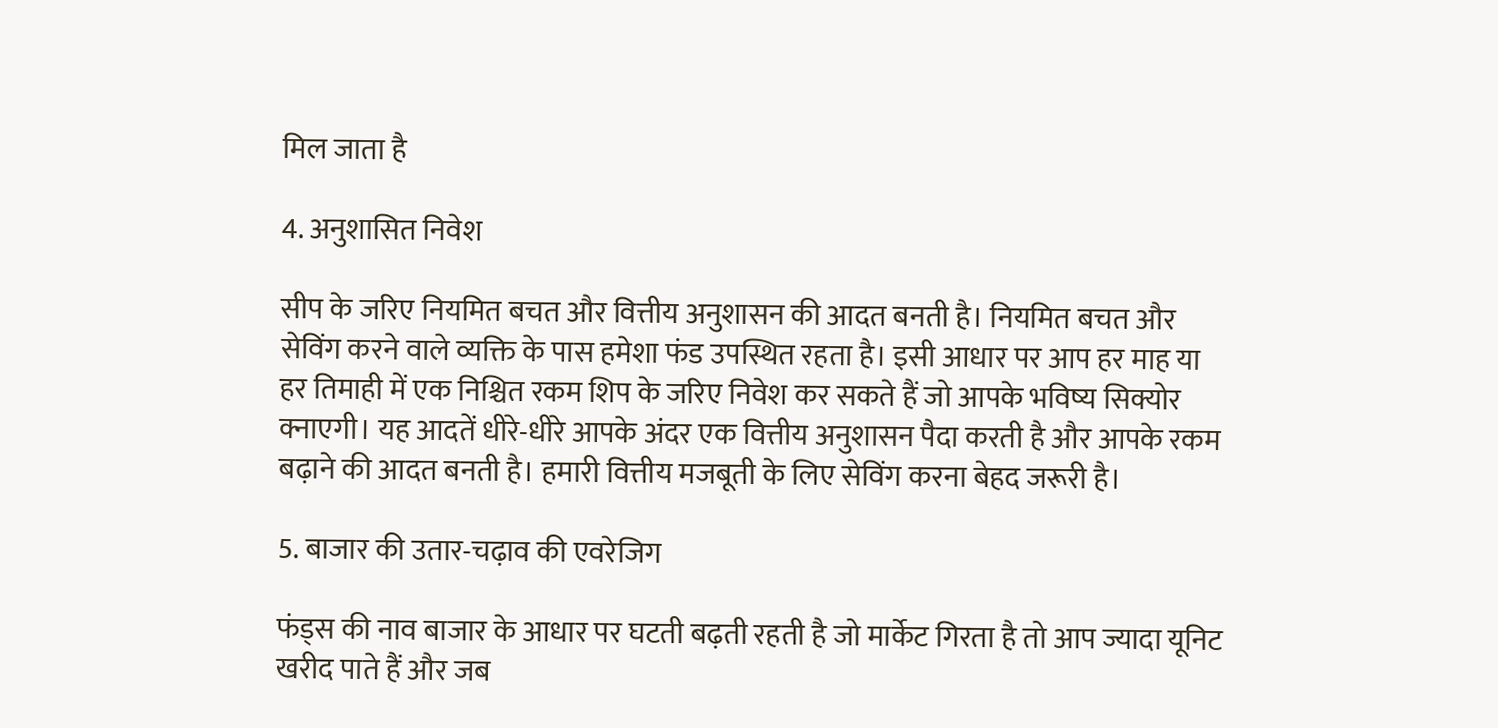मिल जाता है

4. अनुशासित निवेश

सीप के जरिए नियमित बचत और वित्तीय अनुशासन की आदत बनती है। नियमित बचत और सेविंग करने वाले व्यक्ति के पास हमेशा फंड उपस्थित रहता है। इसी आधार पर आप हर माह या हर तिमाही में एक निश्चित रकम शिप के जरिए निवेश कर सकते हैं जो आपके भविष्य सिक्योर क्नाएगी। यह आदतें धीरे-धीरे आपके अंदर एक वित्तीय अनुशासन पैदा करती है और आपके रकम बढ़ाने की आदत बनती है। हमारी वित्तीय मजबूती के लिए सेविंग करना बेहद जरूरी है।

5. बाजार की उतार-चढ़ाव की एवरेजिग

फंड्स की नाव बाजार के आधार पर घटती बढ़ती रहती है जो मार्केट गिरता है तो आप ज्यादा यूनिट खरीद पाते हैं और जब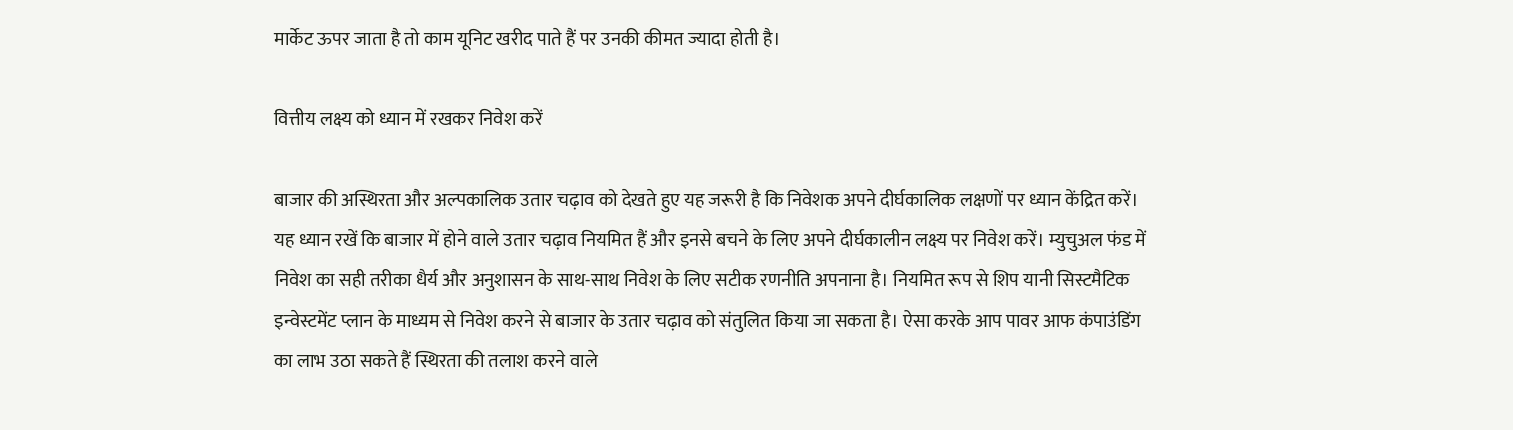मार्केट ऊपर जाता है तो काम यूनिट खरीद पाते हैं पर उनकी कीमत ज्यादा होती है।

वित्तीय लक्ष्य को ध्यान में रखकर निवेश करें

बाजार की अस्थिरता और अल्पकालिक उतार चढ़ाव को देखते हुए यह जरूरी है कि निवेशक अपने दीर्घकालिक लक्षणों पर ध्यान केंद्रित करें। यह ध्यान रखें कि बाजार में होने वाले उतार चढ़ाव नियमित हैं और इनसे बचने के लिए अपने दीर्घकालीन लक्ष्य पर निवेश करें। म्युचुअल फंड में निवेश का सही तरीका धैर्य और अनुशासन के साथ-साथ निवेश के लिए सटीक रणनीति अपनाना है। नियमित रूप से शिप यानी सिस्टमैटिक इन्वेस्टमेंट प्लान के माध्यम से निवेश करने से बाजार के उतार चढ़ाव को संतुलित किया जा सकता है। ऐसा करके आप पावर आफ कंपाउंडिंग का लाभ उठा सकते हैं स्थिरता की तलाश करने वाले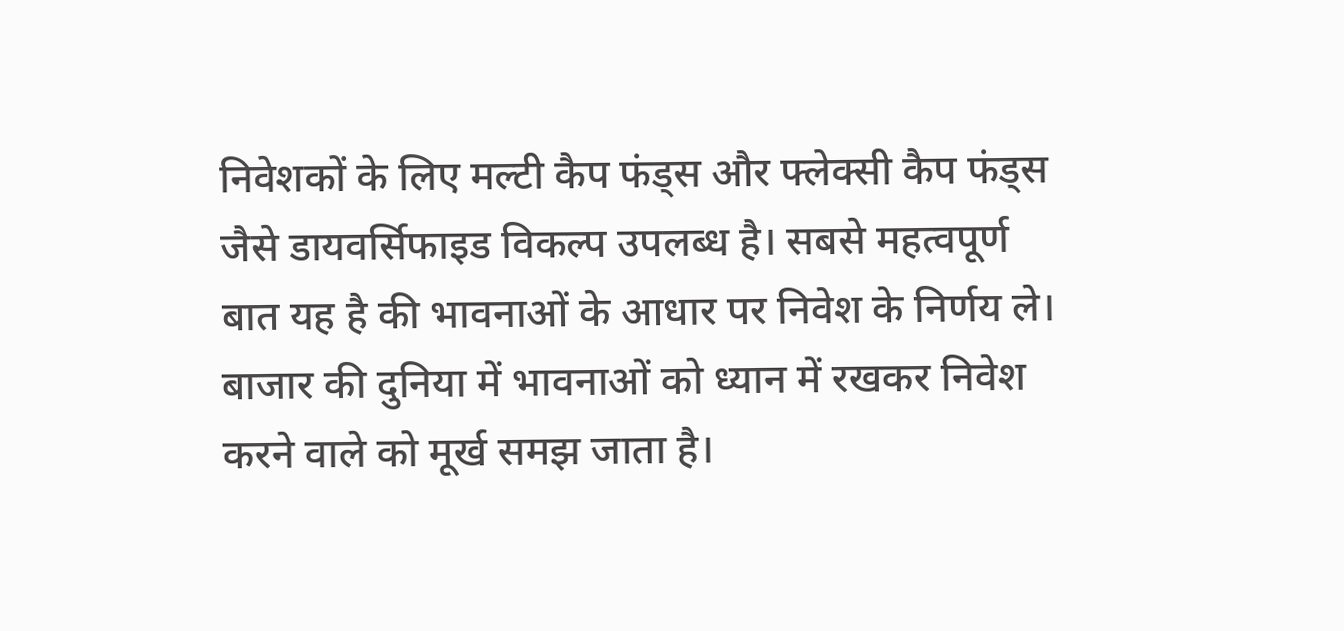निवेशकों के लिए मल्टी कैप फंड्स और फ्लेक्सी कैप फंड्स जैसे डायवर्सिफाइड विकल्प उपलब्ध है। सबसे महत्वपूर्ण बात यह है की भावनाओं के आधार पर निवेश के निर्णय ले। बाजार की दुनिया में भावनाओं को ध्यान में रखकर निवेश करने वाले को मूर्ख समझ जाता है।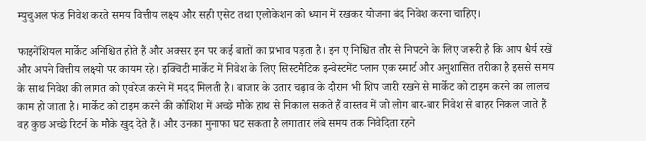म्युचुअल फंड निवेश करते समय वित्तीय लक्ष्य और सही एसेट तथा एलोकेशन को ध्यान में रखकर योजना बंद निवेश करना चाहिए।

फाइनेंशियल मार्केट अनिश्चित होते हैं और अक्सर इन पर कई बातों का प्रभाव पड़ता है। इन ए निश्चित तौर से निपटने के लिए जरूरी है कि आप धैर्य रखें और अपने वित्तीय लक्ष्यो पर कायम रहे। इक्विटी मार्केट में निवेश के लिए सिस्टमैटिक इन्वेस्टमेंट प्लान एक स्मार्ट और अनुशासित तरीका है इससे समय के साथ निवेश की लागत को एवरेज करने में मदद मिलती है। बाजार के उतार चढ़ाव के दौरान भी शिप जारी रखने से मार्केट को टाइम करने का लालच काम हो जाता है। मार्केट को टाइम करने की कोशिश में अच्छे मौके हाथ से निकाल सकते हैं वास्तव में जो लोग बार-बार निवेश से बाहर निकल जाते हैं वह कुछ अच्छे रिटर्न के मौके खुद देते हैं। और उनका मुनाफा घट सकता है लगातार लंबे समय तक निवेदिता रहने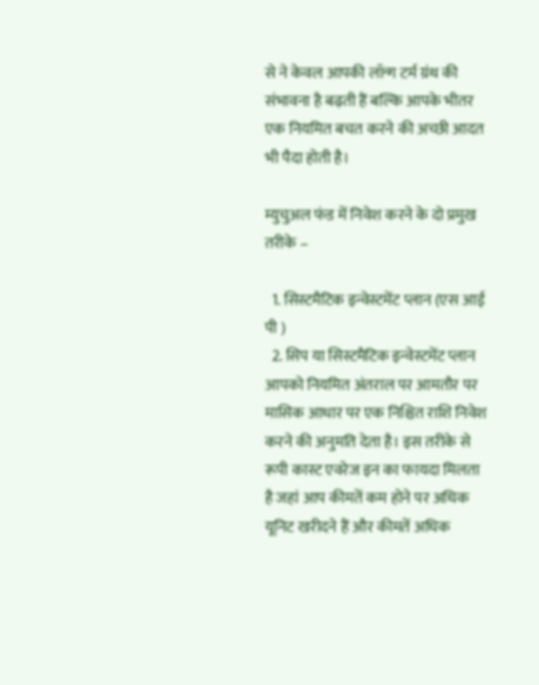से ने केवल आपकी लॉन्ग टर्म ग्रंथ की संभावना है बढ़ती हैं बल्कि आपके भीतर एक नियमित बचत करने की अच्छी आदत भी पैदा होती है।

म्युचुअल फंड में निवेश करने के दो प्रमुख तरीके –

  1. सिस्टमैटिक इन्वेस्टमेंट प्लान (एस आई पी )
  2. सिप या सिस्टमैटिक इन्वेस्टमेंट प्लान आपको नियमित अंतराल पर आमतौर पर मासिक आधार पर एक निश्चित राशि निवेश करने की अनुमति देता है। इस तरीके से रूपी कास्ट एवरेज इन का फायदा मिलता है जहां आप कीमतें कम होने पर अधिक यूनिट खरीदने हैं और कीमतें अधिक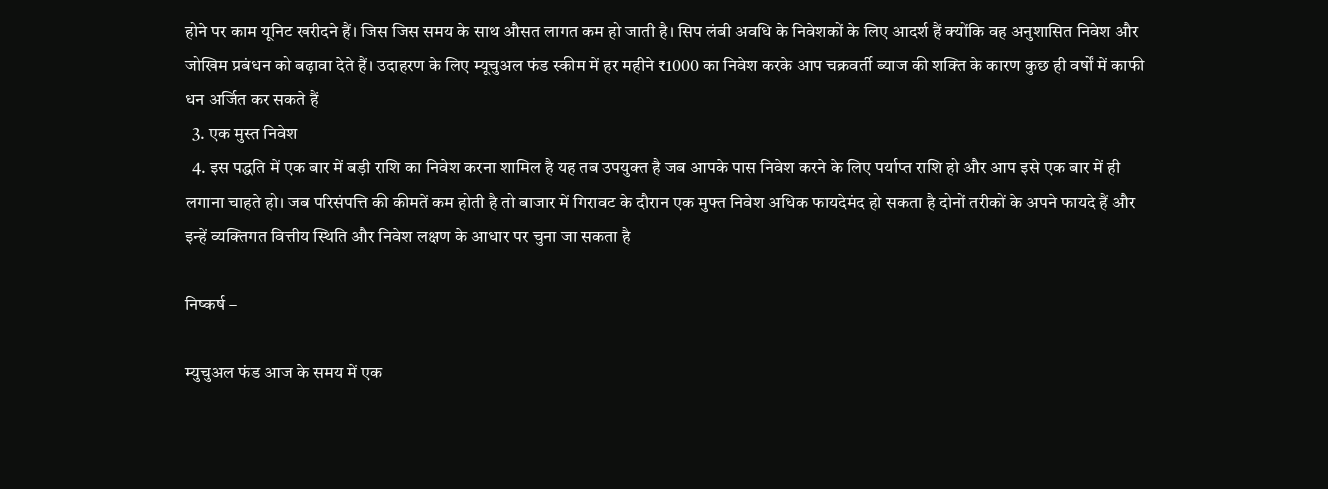होने पर काम यूनिट खरीदने हैं। जिस जिस समय के साथ औसत लागत कम हो जाती है। सिप लंबी अवधि के निवेशकों के लिए आदर्श हैं क्योंकि वह अनुशासित निवेश और जोखिम प्रबंधन को बढ़ावा देते हैं। उदाहरण के लिए म्यूचुअल फंड स्कीम में हर महीने ₹1000 का निवेश करके आप चक्रवर्ती ब्याज की शक्ति के कारण कुछ ही वर्षों में काफी धन अर्जित कर सकते हैं
  3. एक मुस्त निवेश
  4. इस पद्धति में एक बार में बड़ी राशि का निवेश करना शामिल है यह तब उपयुक्त है जब आपके पास निवेश करने के लिए पर्याप्त राशि हो और आप इसे एक बार में ही लगाना चाहते हो। जब परिसंपत्ति की कीमतें कम होती है तो बाजार में गिरावट के दौरान एक मुफ्त निवेश अधिक फायदेमंद हो सकता है दोनों तरीकों के अपने फायदे हैं और इन्हें व्यक्तिगत वित्तीय स्थिति और निवेश लक्षण के आधार पर चुना जा सकता है

निष्कर्ष –

म्युचुअल फंड आज के समय में एक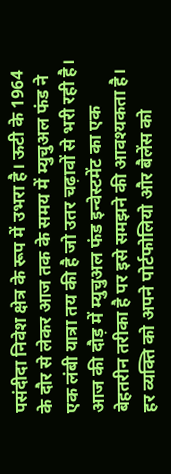पसंदीदा निवेश क्षेत्र के रूप में उभरा है। ऊटी के 1964 के दौर से लेकर आज तक के समय में म्युचुअल फंड ने एक लंबी यात्रा तय की है जो उतर चढ़ावों से भरी रही है। आज की दौड़ में म्युचुअल फंड इन्वेस्टमेंट का एक बेहतरीन तरीका है पर इसे समझने की आवश्यकता है। हर व्यक्ति को अपने पोर्टफोलियो और बैलेंस को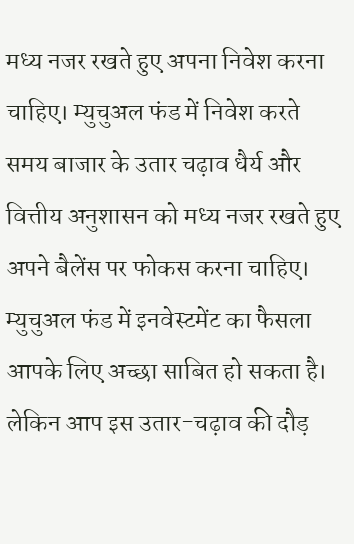मध्य नजर रखते हुए अपना निवेश करना चाहिए। म्युचुअल फंड में निवेश करते समय बाजार के उतार चढ़ाव धैर्य और वित्तीय अनुशासन को मध्य नजर रखते हुए अपने बैलेंस पर फोकस करना चाहिए। म्युचुअल फंड में इनवेस्टमेंट का फैसला आपके लिए अच्छा साबित हो सकता है। लेकिन आप इस उतार-चढ़ाव की दौड़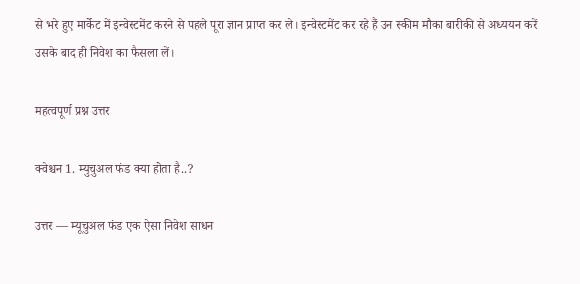से भरे हुए मार्केट में इन्वेस्टमेंट करने से पहले पूरा ज्ञान प्राप्त कर ले। इन्वेस्टमेंट कर रहे हैं उन स्कीम मौका बारीकी से अध्ययन करें उसके बाद ही निवेश का फैसला लें।

महत्वपूर्ण प्रश्न उत्तर

क्वेश्चन 1. म्युचुअल फंड क्या होता है..?

उत्तर — म्यूचुअल फंड एक ऐसा निवेश साधन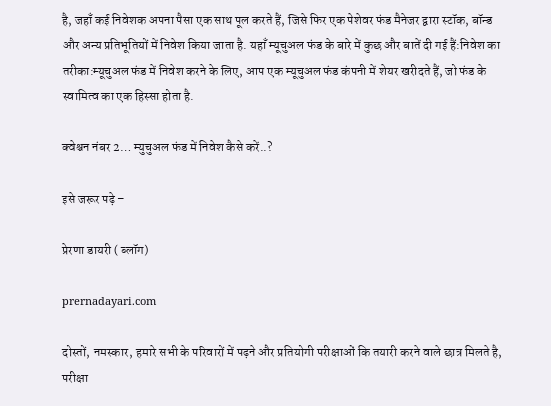है, जहाँ कई निवेशक अपना पैसा एक साथ पूल करते हैं, जिसे फिर एक पेशेवर फंड मैनेजर द्वारा स्टॉक, बॉन्ड और अन्य प्रतिभूतियों में निवेश किया जाता है. यहाँ म्यूचुअल फंड के बारे में कुछ और बातें दी गई हैं:निवेश का तरीका:म्यूचुअल फंड में निवेश करने के लिए, आप एक म्यूचुअल फंड कंपनी में शेयर खरीदते हैं, जो फंड के स्वामित्व का एक हिस्सा होता है.

क्वेश्चन नंबर 2… म्युचुअल फंड में निवेश कैसे करें..?

इसे जरूर पढ़े –

प्रेरणा डायरी ( ब्लॉग)

prernadayari.com

दोस्तों, नमस्कार, हमारे सभी के परिवारों में पढ़ने और प्रतियोगी परीक्षाओं कि तयारी करने वाले छात्र मिलते है, परीक्षा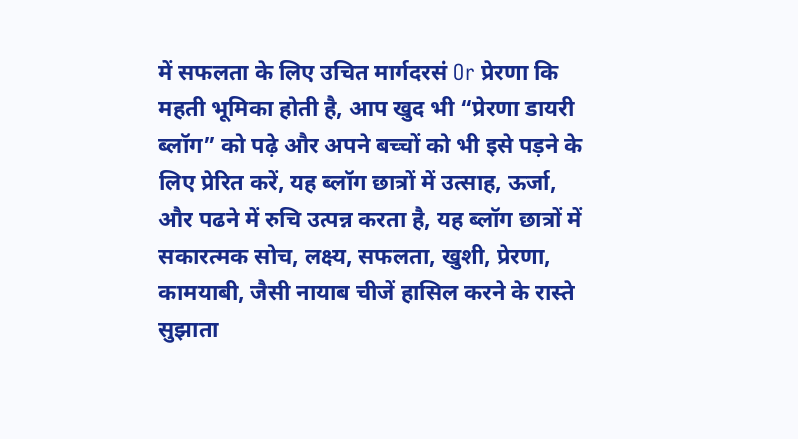में सफलता के लिए उचित मार्गदरसं Or प्रेरणा कि महती भूमिका होती है, आप खुद भी “प्रेरणा डायरी ब्लॉग” को पढ़े और अपने बच्चों को भी इसे पड़ने के लिए प्रेरित करें, यह ब्लॉग छात्रों में उत्साह, ऊर्जा, और पढने में रुचि उत्पन्न करता है, यह ब्लॉग छात्रों में सकारत्मक सोच, लक्ष्य, सफलता, खुशी, प्रेरणा, कामयाबी, जैसी नायाब चीजें हासिल करने के रास्ते सुझाता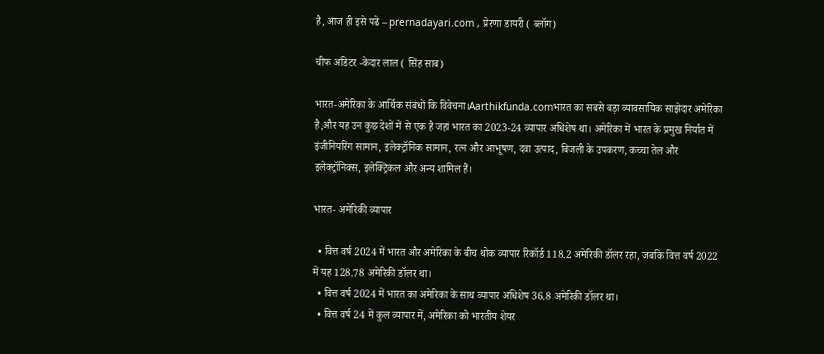है, आज ही इसे पढे – prernadayari.com , प्रेरणा डायरी ( ब्लॉग)

चीफ अडिटर -केदार लाल ( सिंह साब)

भारत-अमेरिका के आर्थिक संबंधों कि विवेचना।Aarthikfunda.comभारत का सबसे बड़ा व्यावसायिक साझेदार अमेरिका है,और यह उन कुछ देशों में से एक है जहां भारत का 2023-24 व्यापार अधिशेष था। अमेरिका में भारत के प्रमुख निर्यात में इंजीनियरिंग सामान, इलेक्ट्रॉनिक सामान, रत्न और आभूषण, दवा उत्पाद, बिजली के उपकरण, कच्चा तेल और इलेक्ट्रॉनिक्स, इलेक्ट्रिकल और अन्य शामिल हैं।

भारत- अमेरिकी व्यापार

  • वित्त वर्ष 2024 में भारत और अमेरिका के बीच थोक व्यापार रिकॉर्ड 118.2 अमेरिकी डॉलर रहा, जबकि वित्त वर्ष 2022 में यह 128.78 अमेरिकी डॉलर था।
  • वित्त वर्ष 2024 में भारत का अमेरिका के साथ व्यापार अधिशेष 36.8 अमेरिकी डॉलर था।
  • वित्त वर्ष 24 में कुल व्यापार में, अमेरिका को भारतीय शेयर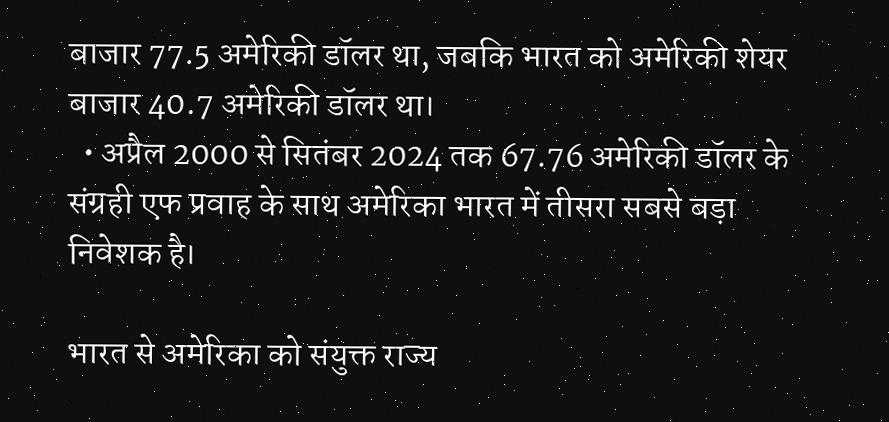बाजार 77.5 अमेरिकी डॉलर था, जबकि भारत को अमेरिकी शेयर बाजार 40.7 अमेरिकी डॉलर था।
  • अप्रैल 2000 से सितंबर 2024 तक 67.76 अमेरिकी डॉलर के संग्रही एफ प्रवाह के साथ अमेरिका भारत में तीसरा सबसे बड़ा निवेशक है।

भारत से अमेरिका को संयुक्त राज्य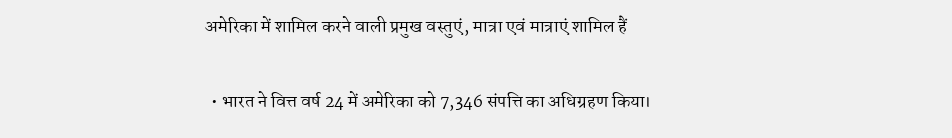अमेरिका में शामिल करने वाली प्रमुख वस्तुएं, मात्रा एवं मात्राएं शामिल हैं

  • भारत ने वित्त वर्ष 24 में अमेरिका को 7,346 संपत्ति का अधिग्रहण किया।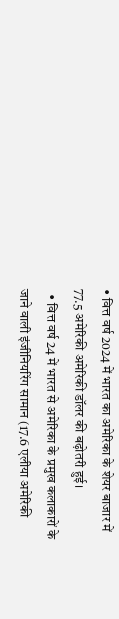• वित्त वर्ष 2024 में भारत का अमेरिका के शेयर बाजार में 77.5 अमेरिकी अमेरिकी डॉलर की बढ़ोतरी हुई।
  • वित्त वर्ष 24 में भारत से अमेरिका के प्रमुख कलाकारों के जाने वाली इंजीनियरिंग सामान (17.6 एलीया अमेरिकी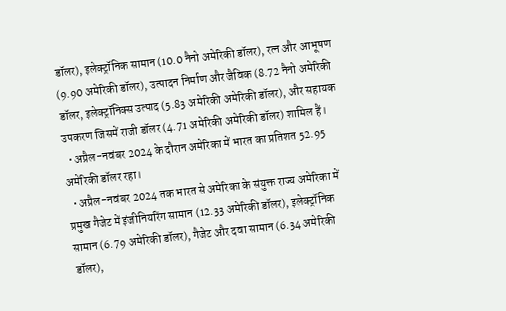डॉलर), इलेक्ट्रॉनिक सामान (10.0 नैनो अमेरिकी डॉलर), रत्न और आभूषण (9.90 अमेरिकी डॉलर), उत्पादन निर्माण और जैविक (8.72 नैनो अमेरिकी डॉलर, इलेक्ट्रॉनिक्स उत्पाद (5.83 अमेरिकी अमेरिकी डॉलर), और सहायक उपकरण जिसमें राजी डॉलर (4.71 अमेरिकी अमेरिकी डॉलर) शामिल हैं।
  • अप्रैल-नवंबर 2024 के दौरान अमेरिका में भारत का प्रतिशत 52.95 अमेरिकी डॉलर रहा।
  • अप्रैल-नवंबर 2024 तक भारत से अमेरिका के संयुक्त राज्य अमेरिका में प्रमुख गैजेट में इंजीनियरिंग सामान (12.33 अमेरिकी डॉलर), इलेक्ट्रॉनिक सामान (6.79 अमेरिकी डॉलर), गैजेट और दवा सामान (6.34 अमेरिकी डॉलर),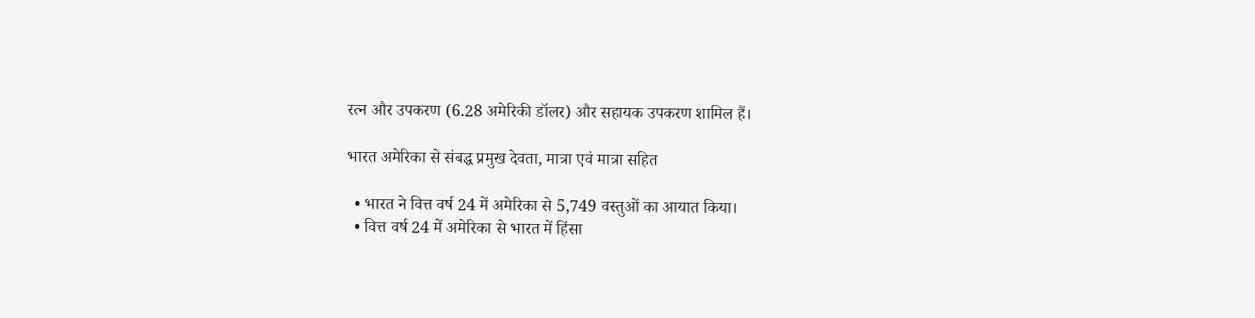रत्न और उपकरण (6.28 अमेरिकी डॉलर) और सहायक उपकरण शामिल हैं।

भारत अमेरिका से संबद्ध प्रमुख देवता, मात्रा एवं मात्रा सहित

  • भारत ने वित्त वर्ष 24 में अमेरिका से 5,749 वस्तुओं का आयात किया।
  • वित्त वर्ष 24 में अमेरिका से भारत में हिंसा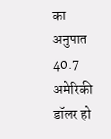का अनुपात 40.7 अमेरिकी डॉलर हो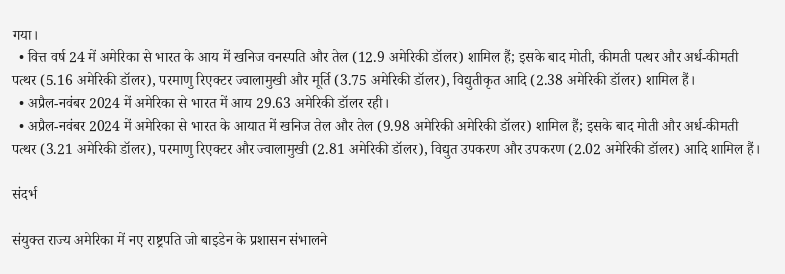गया।
  • वित्त वर्ष 24 में अमेरिका से भारत के आय में खनिज वनस्पति और तेल (12.9 अमेरिकी डॉलर) शामिल हैं; इसके बाद मोती, कीमती पत्थर और अर्ध-कीमती पत्थर (5.16 अमेरिकी डॉलर), परमाणु रिएक्टर ज्वालामुखी और मूर्ति (3.75 अमेरिकी डॉलर), विद्युतीकृत आदि (2.38 अमेरिकी डॉलर) शामिल हैं।
  • अप्रैल-नवंबर 2024 में अमेरिका से भारत में आय 29.63 अमेरिकी डॉलर रही।
  • अप्रैल-नवंबर 2024 में अमेरिका से भारत के आयात में खनिज तेल और तेल (9.98 अमेरिकी अमेरिकी डॉलर) शामिल हैं; इसके बाद मोती और अर्ध-कीमती पत्थर (3.21 अमेरिकी डॉलर), परमाणु रिएक्टर और ज्वालामुखी (2.81 अमेरिकी डॉलर), विद्युत उपकरण और उपकरण (2.02 अमेरिकी डॉलर) आदि शामिल हैं।

संदर्भ

संयुक्त राज्य अमेरिका में नए राष्ट्रपति जो बाइडेन के प्रशासन संभालने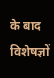के बाद विशेषज्ञों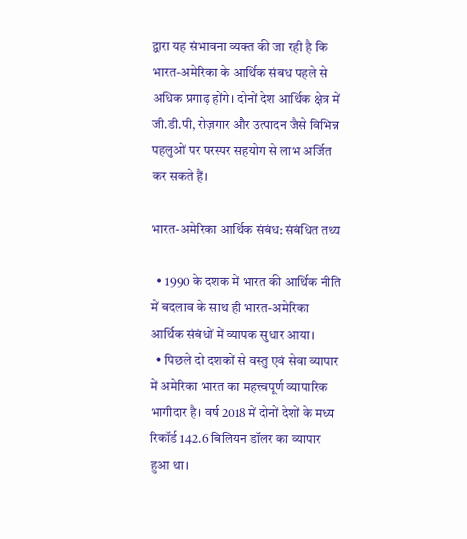द्वारा यह संभावना व्यक्त की जा रही है कि भारत-अमेरिका के आर्थिक संबध पहले से अधिक प्रगाढ़ होंगे। दोनों देश आर्थिक क्षेत्र में जी.डी.पी, रोज़गार और उत्पादन जैसे विभिन्न पहलुओं पर परस्पर सहयोग से लाभ अर्जित कर सकते हैं।

भारत-अमेरिका आर्थिक संबंध: संबंधित तथ्य

  • 1990 के दशक में भारत की आर्थिक नीति में बदलाव के साथ ही भारत-अमेरिका आर्थिक संबंधों में व्यापक सुधार आया।
  • पिछले दो दशकों से वस्तु एवं सेवा व्यापार में अमेरिका भारत का महत्त्वपूर्ण व्यापारिक भागीदार है। वर्ष 2018 में दोनों देशों के मध्य रिकॉर्ड 142.6 बिलियन डॉलर का व्यापार हुआ था।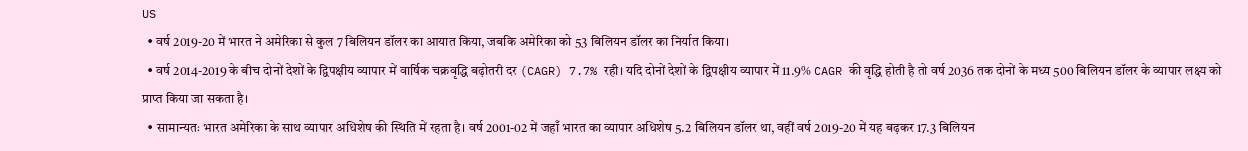US
  • वर्ष 2019-20 में भारत ने अमेरिका से कुल 7 बिलियन डॉलर का आयात किया, जबकि अमेरिका को 53 बिलियन डॉलर का निर्यात किया।
  • वर्ष 2014-2019 के बीच दोनों देशों के द्विपक्षीय व्यापार में वार्षिक चक्रवृद्धि बढ़ोतरी दर (CAGR) 7.7% रही। यदि दोनों देशों के द्विपक्षीय व्यापार में 11.9% CAGR की वृद्धि होती है तो वर्ष 2036 तक दोनों के मध्य 500 बिलियन डॉलर के व्यापार लक्ष्य को प्राप्त किया जा सकता है।
  • सामान्यतः भारत अमेरिका के साथ व्यापार अधिशेष की स्थिति में रहता है। वर्ष 2001-02 में जहाँ भारत का व्यापार अधिशेष 5.2 बिलियन डॉलर था, वहीं वर्ष 2019-20 में यह बढ़कर 17.3 बिलियन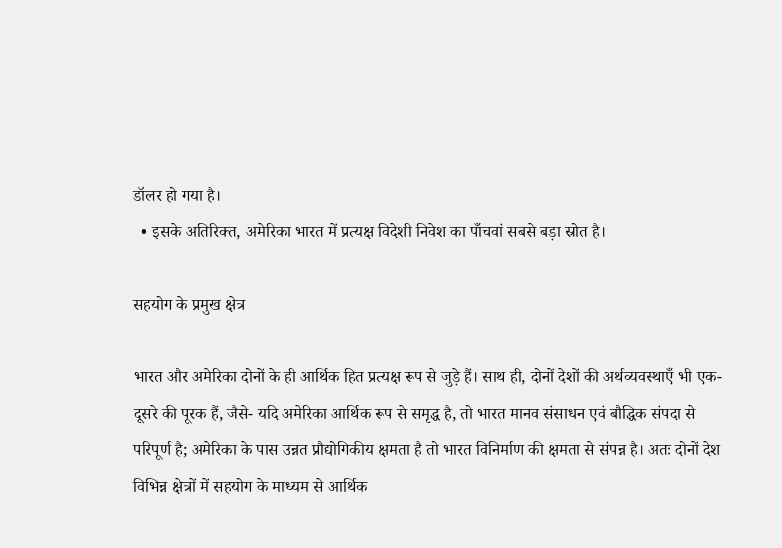डॉलर हो गया है।
  • इसके अतिरिक्त, अमेरिका भारत में प्रत्यक्ष विदेशी निवेश का पाँचवां सबसे बड़ा स्रोत है।

सहयोग के प्रमुख क्षेत्र

भारत और अमेरिका दोनों के ही आर्थिक हित प्रत्यक्ष रूप से जुड़े हैं। साथ ही, दोनों देशों की अर्थव्यवस्थाएँ भी एक-दूसरे की पूरक हैं, जैसे- यदि अमेरिका आर्थिक रूप से समृद्ध है, तो भारत मानव संसाधन एवं बौद्धिक संपदा से परिपूर्ण है; अमेरिका के पास उन्नत प्रौद्योगिकीय क्षमता है तो भारत विनिर्माण की क्षमता से संपन्न है। अतः दोनों देश विभिन्न क्षेत्रों में सहयोग के माध्यम से आर्थिक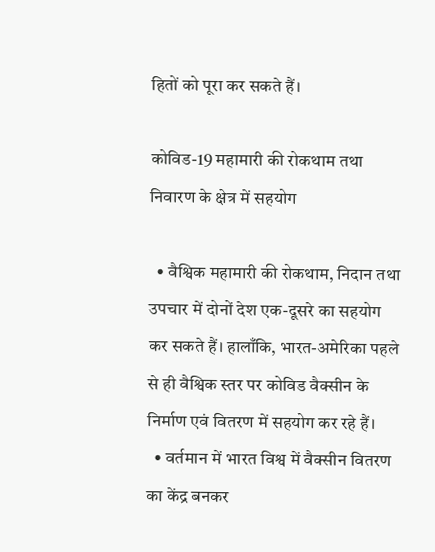हितों को पूरा कर सकते हैं।

कोविड-19 महामारी की रोकथाम तथा निवारण के क्षेत्र में सहयोग

  • वैश्विक महामारी की रोकथाम, निदान तथा उपचार में दोनों देश एक-दूसरे का सहयोग कर सकते हैं। हालाँकि, भारत-अमेरिका पहले से ही वैश्विक स्तर पर कोविड वैक्सीन के निर्माण एवं वितरण में सहयोग कर रहे हैं।
  • वर्तमान में भारत विश्व में वैक्सीन वितरण का केंद्र बनकर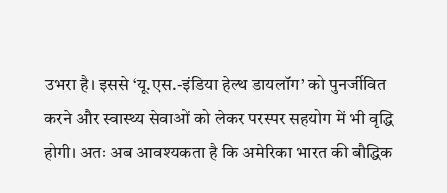उभरा है। इससे ‘यू.एस.-इंडिया हेल्थ डायलॉग’ को पुनर्जीवित करने और स्वास्थ्य सेवाओं को लेकर परस्पर सहयोग में भी वृद्धि होगी। अतः अब आवश्यकता है कि अमेरिका भारत की बौद्धिक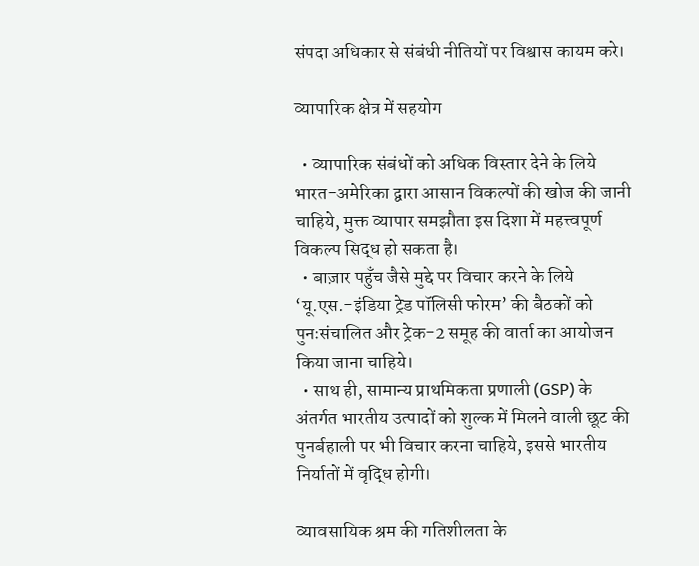संपदा अधिकार से संबंधी नीतियों पर विश्वास कायम करे।

व्यापारिक क्षेत्र में सहयोग

  • व्यापारिक संबंधों को अधिक विस्तार देने के लिये भारत-अमेरिका द्वारा आसान विकल्पों की खोज की जानी चाहिये, मुक्त व्यापार समझौता इस दिशा में महत्त्वपूर्ण विकल्प सिद्ध हो सकता है।
  • बाज़ार पहुँच जैसे मुद्दे पर विचार करने के लिये ‘यू.एस.-इंडिया ट्रेड पॉलिसी फोरम’ की बैठकों को पुनःसंचालित और ट्रेक-2 समूह की वार्ता का आयोजन किया जाना चाहिये।
  • साथ ही, सामान्य प्राथमिकता प्रणाली (GSP) के अंतर्गत भारतीय उत्पादों को शुल्क में मिलने वाली छूट की पुनर्बहाली पर भी विचार करना चाहिये, इससे भारतीय निर्यातों में वृद्धि होगी।

व्यावसायिक श्रम की गतिशीलता के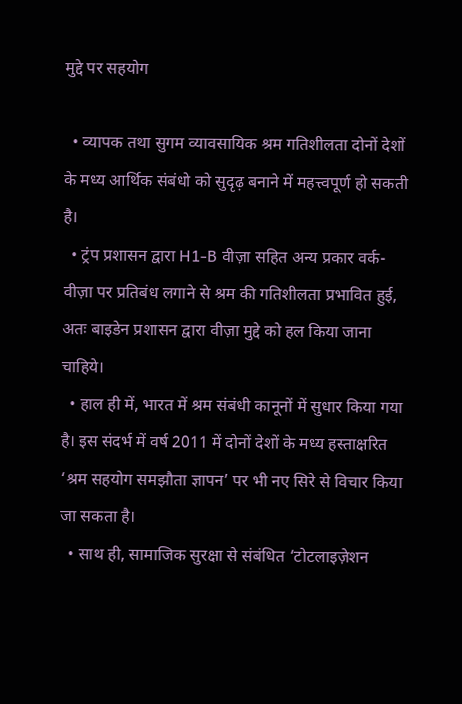मुद्दे पर सहयोग

  • व्यापक तथा सुगम व्यावसायिक श्रम गतिशीलता दोनों देशों के मध्य आर्थिक संबंधो को सुदृढ़ बनाने में महत्त्वपूर्ण हो सकती है।
  • ट्रंप प्रशासन द्वारा H1-B वीज़ा सहित अन्य प्रकार वर्क-वीज़ा पर प्रतिबंध लगाने से श्रम की गतिशीलता प्रभावित हुई, अतः बाइडेन प्रशासन द्वारा वीज़ा मुद्दे को हल किया जाना चाहिये।
  • हाल ही में, भारत में श्रम संबंधी कानूनों में सुधार किया गया है। इस संदर्भ में वर्ष 2011 में दोनों देशों के मध्य हस्ताक्षरित ‘श्रम सहयोग समझौता ज्ञापन’ पर भी नए सिरे से विचार किया जा सकता है।
  • साथ ही, सामाजिक सुरक्षा से संबंधित ‘टोटलाइज़ेशन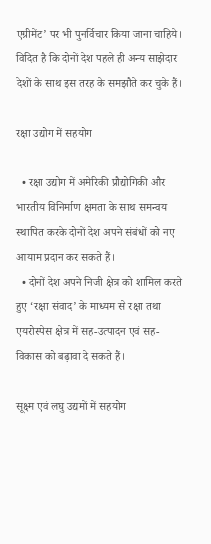एग्रीमेंट’ पर भी पुनर्विचार किया जाना चाहिये। विदित है कि दोनों देश पहले ही अन्य साझेदार देशों के साथ इस तरह के समझौते कर चुके हैं।

रक्षा उद्योग में सहयोग

  • रक्षा उद्योग में अमेरिकी प्रौद्योगिकी और भारतीय विनिर्माण क्षमता के साथ समन्वय स्थापित करके दोनों देश अपने संबंधों को नए आयाम प्रदान कर सकते हैं।
  • दोनों देश अपने निजी क्षेत्र को शामिल करते हुए ‘रक्षा संवाद’ के माध्यम से रक्षा तथा एयरोस्पेस क्षेत्र में सह-उत्पादन एवं सह-विकास को बढ़ावा दे सकते हैं।

सूक्ष्म एवं लघु उद्यमों में सहयोग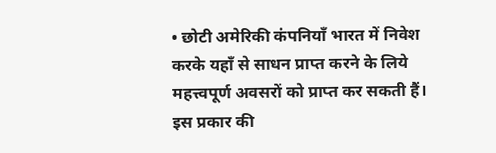• छोटी अमेरिकी कंपनियाँ भारत में निवेश करके यहाँ से साधन प्राप्त करने के लिये महत्त्वपूर्ण अवसरों को प्राप्त कर सकती हैं। इस प्रकार की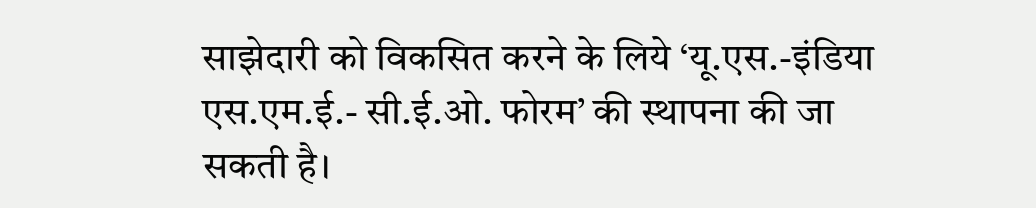साझेदारी को विकसित करने के लिये ‘यू.एस.-इंडिया एस.एम.ई.- सी.ई.ओ. फोरम’ की स्थापना की जा सकती है।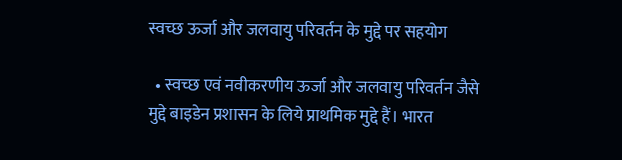स्वच्छ ऊर्जा और जलवायु परिवर्तन के मुद्दे पर सहयोग

  • स्वच्छ एवं नवीकरणीय ऊर्जा और जलवायु परिवर्तन जैसे मुद्दे बाइडेन प्रशासन के लिये प्राथमिक मुद्दे हैं। भारत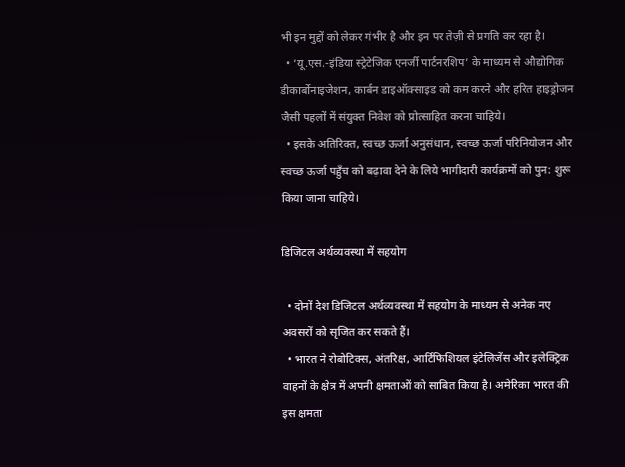भी इन मुद्दों को लेकर गंभीर है और इन पर तेज़ी से प्रगति कर रहा है।
  • ‘यू.एस.-इंडिया स्ट्रेटेजिक एनर्जी पार्टनरशिप’ के माध्यम से औद्योगिक डीकार्बोनाइजेशन, कार्बन डाइऑक्साइड को कम करने और हरित हाइड्रोजन जैसी पहलों में संयुक्त निवेश को प्रोत्साहित करना चाहिये।
  • इसके अतिरिक्त, स्वच्छ ऊर्जा अनुसंधान, स्वच्छ ऊर्जा परिनियोजन और स्वच्छ ऊर्जा पहुँच को बढ़ावा देने के लिये भागीदारी कार्यक्रमों को पुन: शुरू किया जाना चाहिये।

डिजिटल अर्थव्यवस्था में सहयोग

  • दोनों देश डिजिटल अर्थव्यवस्था में सहयोग के माध्यम से अनेक नए अवसरों को सृजित कर सकते हैं।
  • भारत ने रोबोटिक्स, अंतरिक्ष, आर्टिफिशियल इंटेलिजेंस और इलेक्ट्रिक वाहनों के क्षेत्र में अपनी क्षमताओं को साबित किया है। अमेरिका भारत की इस क्षमता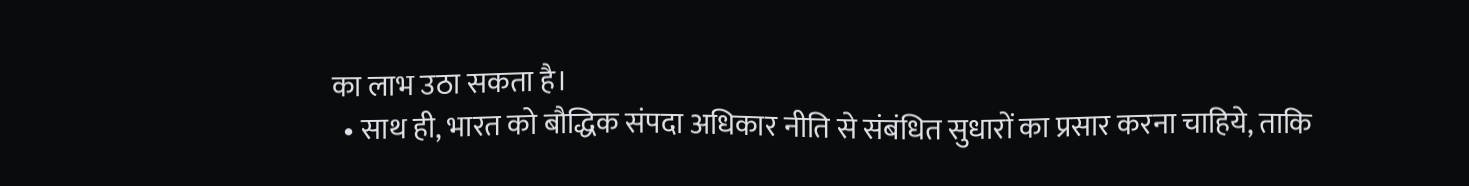का लाभ उठा सकता है।
  • साथ ही, भारत को बौद्धिक संपदा अधिकार नीति से संबंधित सुधारों का प्रसार करना चाहिये, ताकि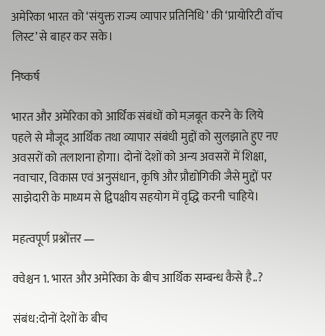अमेरिका भारत को ‘संयुक्त राज्य व्यापार प्रतिनिधि’ की ‘प्रायोरिटी वॉच लिस्ट’ से बाहर कर सके।

निष्कर्ष

भारत और अमेरिका को आर्थिक संबंधों को मज़बूत करने के लिये पहले से मौजूद आर्थिक तथा व्यापार संबंधी मुद्दों को सुलझाते हुए नए अवसरों को तलाशना होगा। दोनों देशों को अन्य अवसरों में शिक्षा, नवाचार, विकास एवं अनुसंधान, कृषि और प्रौद्योगिकी जैसे मुद्दों पर साझेदारी के माध्यम से द्विपक्षीय सहयोग में वृद्धि करनी चाहिये।

महत्वपूर्ण प्रश्नोंत्तर —

क्वेश्चन 1. भारत और अमेरिका के बीच आर्थिक सम्बन्ध कैसे है..?

संबंध:दोनों देशों के बीच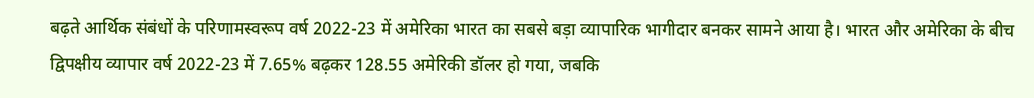बढ़ते आर्थिक संबंधों के परिणामस्वरूप वर्ष 2022-23 में अमेरिका भारत का सबसे बड़ा व्यापारिक भागीदार बनकर सामने आया है। भारत और अमेरिका के बीच द्विपक्षीय व्यापार वर्ष 2022-23 में 7.65% बढ़कर 128.55 अमेरिकी डॉलर हो गया, जबकि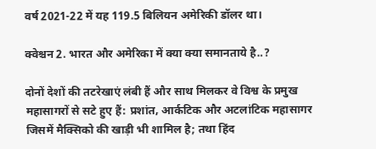वर्ष 2021-22 में यह 119.5 बिलियन अमेरिकी डॉलर था।

क्वेश्चन 2. भारत और अमेरिका में क्या क्या समानताये है..?

दोनों देशों की तटरेखाएं लंबी हैं और साथ मिलकर वे विश्व के प्रमुख महासागरों से सटे हुए हैं: प्रशांत, आर्कटिक और अटलांटिक महासागर जिसमें मैक्सिको की खाड़ी भी शामिल है; तथा हिंद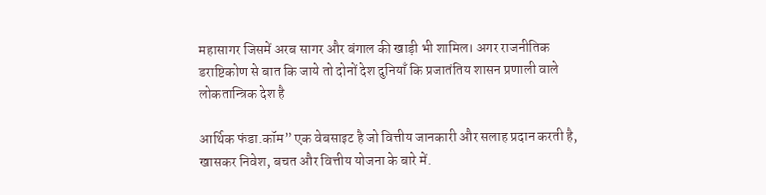महासागर जिसमें अरब सागर और बंगाल की खाड़ी भी शामिल। अगर राजनीतिक डराष्टिकोण से बात कि जाये तो दोनों देश दुनियाँ कि प्रजातंतिय शासन प्रणाली वाले लोकतान्त्रिक देश है

आर्थिक फंडा.कॉम” एक वेबसाइट है जो वित्तीय जानकारी और सलाह प्रदान करती है, खासकर निवेश, बचत और वित्तीय योजना के बारे में.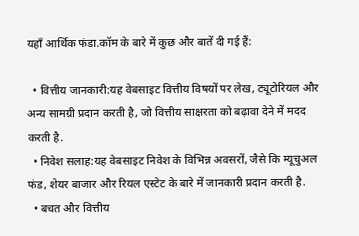यहाँ आर्थिक फंडा.कॉम के बारे में कुछ और बातें दी गई हैं:

  • वित्तीय जानकारी:यह वेबसाइट वित्तीय विषयों पर लेख, ट्यूटोरियल और अन्य सामग्री प्रदान करती है, जो वित्तीय साक्षरता को बढ़ावा देने में मदद करती है.
  • निवेश सलाह:यह वेबसाइट निवेश के विभिन्न अवसरों, जैसे कि म्यूचुअल फंड, शेयर बाजार और रियल एस्टेट के बारे में जानकारी प्रदान करती है.
  • बचत और वित्तीय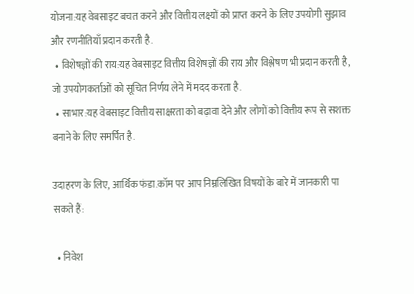योजना:यह वेबसाइट बचत करने और वित्तीय लक्ष्यों को प्राप्त करने के लिए उपयोगी सुझाव और रणनीतियाँ प्रदान करती है.
  • विशेषज्ञों की राय:यह वेबसाइट वित्तीय विशेषज्ञों की राय और विश्लेषण भी प्रदान करती है, जो उपयोगकर्ताओं को सूचित निर्णय लेने में मदद करता है.
  • साभार:यह वेबसाइट वित्तीय साक्षरता को बढ़ावा देने और लोगों को वित्तीय रूप से सशक्त बनाने के लिए समर्पित है.

उदाहरण के लिए, आर्थिक फंडा.कॉम पर आप निम्नलिखित विषयों के बारे में जानकारी पा सकते हैं:

  • निवेश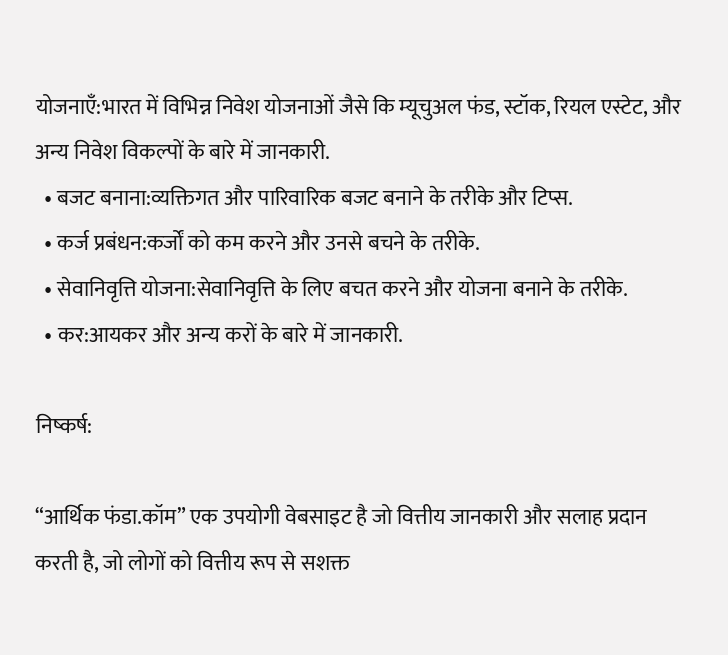योजनाएँ:भारत में विभिन्न निवेश योजनाओं जैसे कि म्यूचुअल फंड, स्टॉक, रियल एस्टेट, और अन्य निवेश विकल्पों के बारे में जानकारी.
  • बजट बनाना:व्यक्तिगत और पारिवारिक बजट बनाने के तरीके और टिप्स.
  • कर्ज प्रबंधन:कर्जों को कम करने और उनसे बचने के तरीके.
  • सेवानिवृत्ति योजना:सेवानिवृत्ति के लिए बचत करने और योजना बनाने के तरीके.
  • कर:आयकर और अन्य करों के बारे में जानकारी.

निष्कर्ष:

“आर्थिक फंडा.कॉम” एक उपयोगी वेबसाइट है जो वित्तीय जानकारी और सलाह प्रदान करती है, जो लोगों को वित्तीय रूप से सशक्त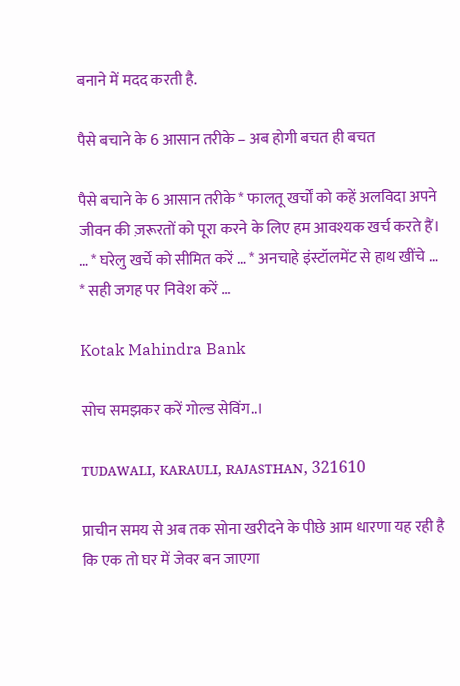बनाने में मदद करती है.

पैसे बचाने के 6 आसान तरीके – अब होगी बचत ही बचत

पैसे बचाने के 6 आसान तरीके * फालतू खर्चों को कहें अलविदा अपने जीवन की ज़रूरतों को पूरा करने के लिए हम आवश्यक खर्च करते हैं। … * घरेलु खर्चे को सीमित करें … * अनचाहे इंस्टॉलमेंट से हाथ खींचे … * सही जगह पर निवेश करें …

Kotak Mahindra Bank

सोच समझकर करें गोल्ड सेविंग..।

ᴛᴜᴅᴀᴡᴀʟɪ, ᴋᴀʀᴀᴜʟɪ, ʀᴀᴊᴀꜱᴛʜᴀɴ, 321610

प्राचीन समय से अब तक सोना खरीदने के पीछे आम धारणा यह रही है कि एक तो घर में जेवर बन जाएगा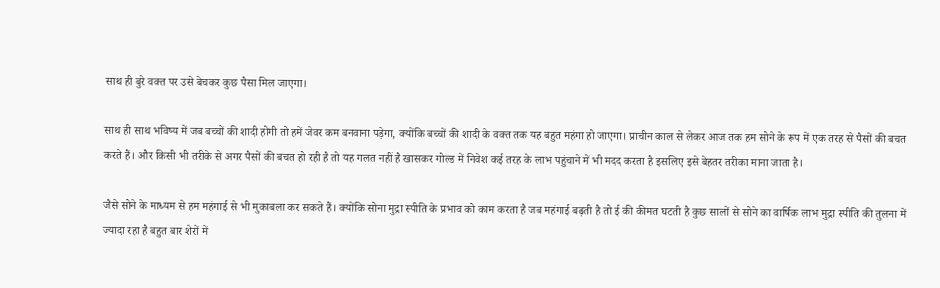साथ ही बुरे वक्त पर उसे बेचकर कुछ पैसा मिल जाएगा।

साथ ही साथ भविष्य में जब बच्चों की शादी होगी तो हमें जेवर कम बनवाना पड़ेगा, क्योंकि बच्चों की शादी के वक्त तक यह बहुत महंगा हो जाएगा। प्राचीन काल से लेकर आज तक हम सोने के रूप में एक तरह से पैसों की बचत करते हैं। और किसी भी तरीके से अगर पैसों की बचत हो रही है तो यह गलत नहीं है खासकर गोल्ड में निवेश कई तरह के लाभ पहुंचाने में भी मदद करता है इसलिए इसे बेहतर तरीका माना जाता है।

जैसे सोने के माध्यम से हम महंगाई से भी मुकाबला कर सकते हैं। क्योंकि सोना मुद्रा स्पीति के प्रभाव को काम करता है जब महंगाई बढ़ती है तो ई की कीमत घटती है कुछ सालों से सोने का वार्षिक लाभ मुद्रा स्पीति की तुलना में ज्यादा रहा है बहुत बार शेरों में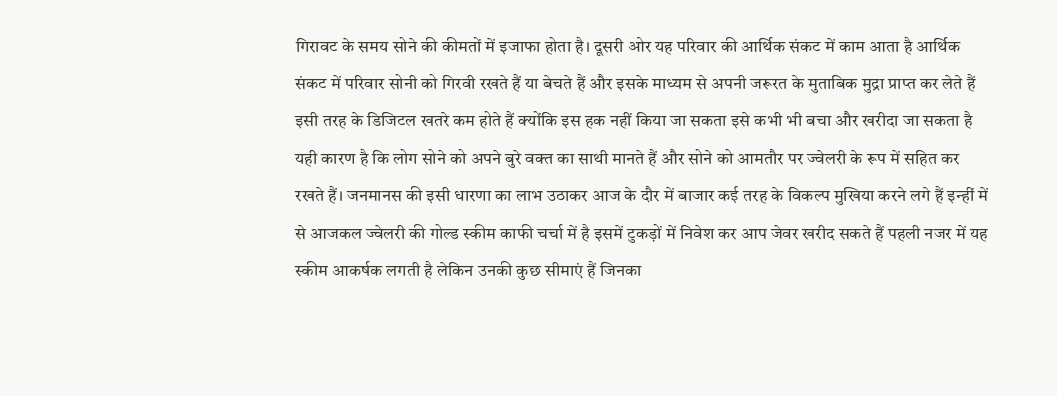गिरावट के समय सोने की कीमतों में इजाफा होता है। दूसरी ओर यह परिवार की आर्थिक संकट में काम आता है आर्थिक संकट में परिवार सोनी को गिरवी रखते हैं या बेचते हैं और इसके माध्यम से अपनी जरूरत के मुताबिक मुद्रा प्राप्त कर लेते हैं इसी तरह के डिजिटल खतरे कम होते हैं क्योंकि इस हक नहीं किया जा सकता इसे कभी भी बचा और खरीदा जा सकता है यही कारण है कि लोग सोने को अपने बुरे वक्त का साथी मानते हैं और सोने को आमतौर पर ज्वेलरी के रूप में सहित कर रखते हैं। जनमानस की इसी धारणा का लाभ उठाकर आज के दौर में बाजार कई तरह के विकल्प मुखिया करने लगे हैं इन्हीं में से आजकल ज्वेलरी की गोल्ड स्कीम काफी चर्चा में है इसमें टुकड़ों में निवेश कर आप जेवर खरीद सकते हैं पहली नजर में यह स्कीम आकर्षक लगती है लेकिन उनकी कुछ सीमाएं हैं जिनका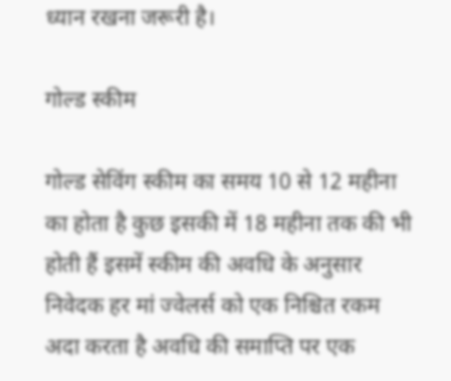ध्यान रखना जरूरी है।

गोल्ड स्कीम

गोल्ड सेविंग स्कीम का समय 10 से 12 महीना का होता है कुछ इसकी में 18 महीना तक की भी होती हैं इसमें स्कीम की अवधि के अनुसार निवेदक हर मां ज्वेलर्स को एक निश्चित रकम अदा करता है अवधि की समाप्ति पर एक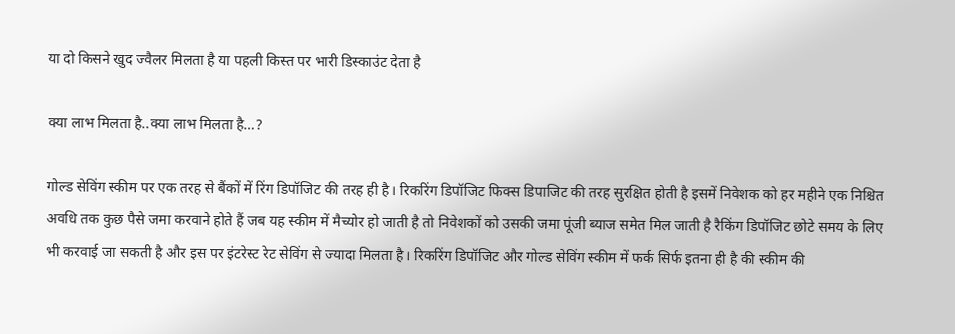या दो किसने खुद ज्वैलर मिलता है या पहली किस्त पर भारी डिस्काउंट देता है

क्या लाभ मिलता है..क्या लाभ मिलता है…?

गोल्ड सेविंग स्कीम पर एक तरह से बैंकों में रिंग डिपॉजिट की तरह ही है। रिकरिंग डिपॉजिट फिक्स डिपाजिट की तरह सुरक्षित होती है इसमें निवेशक को हर महीने एक निश्चित अवधि तक कुछ पैसे जमा करवाने होते हैं जब यह स्कीम में मैच्योर हो जाती है तो निवेशकों को उसकी जमा पूंजी ब्याज समेत मिल जाती है रैकिंग डिपॉजिट छोटे समय के लिए भी करवाई जा सकती है और इस पर इंटरेस्ट रेट सेविंग से ज्यादा मिलता है। रिकरिंग डिपॉजिट और गोल्ड सेविंग स्कीम में फर्क सिर्फ इतना ही है की स्कीम की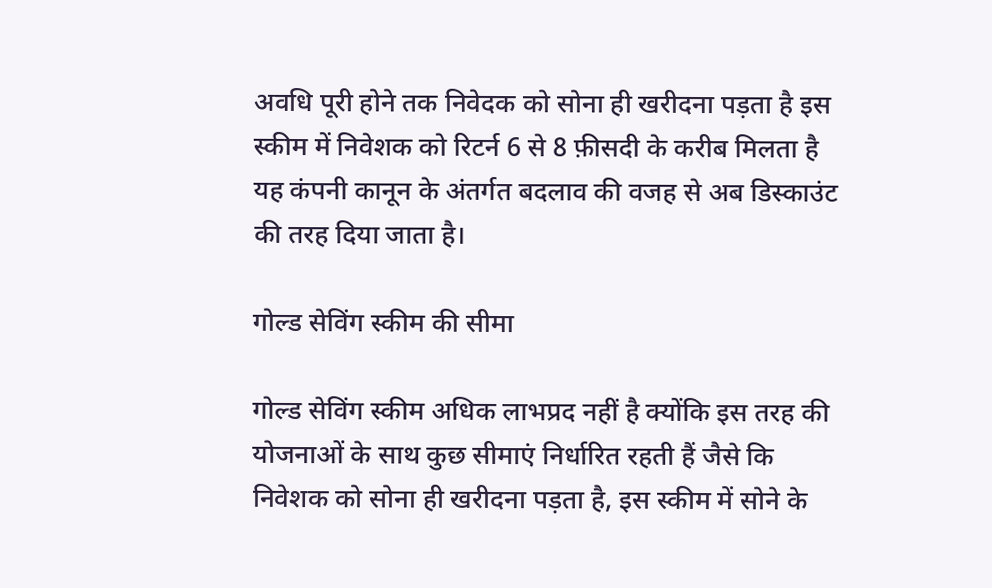अवधि पूरी होने तक निवेदक को सोना ही खरीदना पड़ता है इस स्कीम में निवेशक को रिटर्न 6 से 8 फ़ीसदी के करीब मिलता है यह कंपनी कानून के अंतर्गत बदलाव की वजह से अब डिस्काउंट की तरह दिया जाता है।

गोल्ड सेविंग स्कीम की सीमा

गोल्ड सेविंग स्कीम अधिक लाभप्रद नहीं है क्योंकि इस तरह की योजनाओं के साथ कुछ सीमाएं निर्धारित रहती हैं जैसे कि निवेशक को सोना ही खरीदना पड़ता है, इस स्कीम में सोने के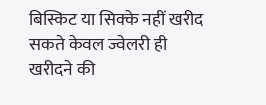बिस्किट या सिक्के नहीं खरीद सकते केवल ज्वेलरी ही खरीदने की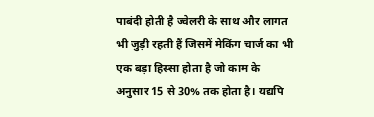पाबंदी होती है ज्वेलरी के साथ और लागत भी जुड़ी रहती हैं जिसमें मेकिंग चार्ज का भी एक बड़ा हिस्सा होता है जो काम के अनुसार 15 से 30% तक होता है। यद्यपि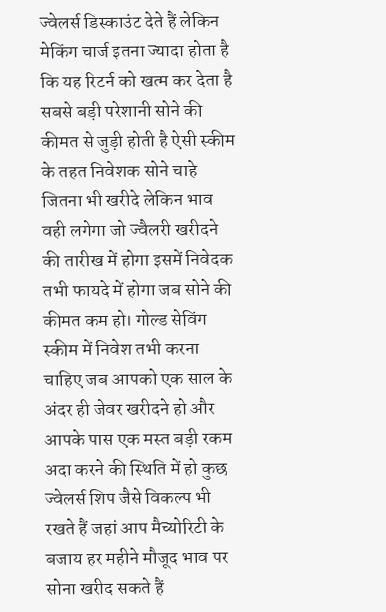ज्वेलर्स डिस्काउंट देते हैं लेकिन मेकिंग चार्ज इतना ज्यादा होता है कि यह रिटर्न को खत्म कर देता है सबसे बड़ी परेशानी सोने की कीमत से जुड़ी होती है ऐसी स्कीम के तहत निवेशक सोने चाहे जितना भी खरीदे लेकिन भाव वही लगेगा जो ज्वैलरी खरीदने की तारीख में होगा इसमें निवेदक तभी फायदे में होगा जब सोने की कीमत कम हो। गोल्ड सेविंग स्कीम में निवेश तभी करना चाहिए जब आपको एक साल के अंदर ही जेवर खरीदने हो और आपके पास एक मस्त बड़ी रकम अदा करने की स्थिति में हो कुछ ज्वेलर्स शिप जैसे विकल्प भी रखते हैं जहां आप मैच्योरिटी के बजाय हर महीने मौजूद भाव पर सोना खरीद सकते हैं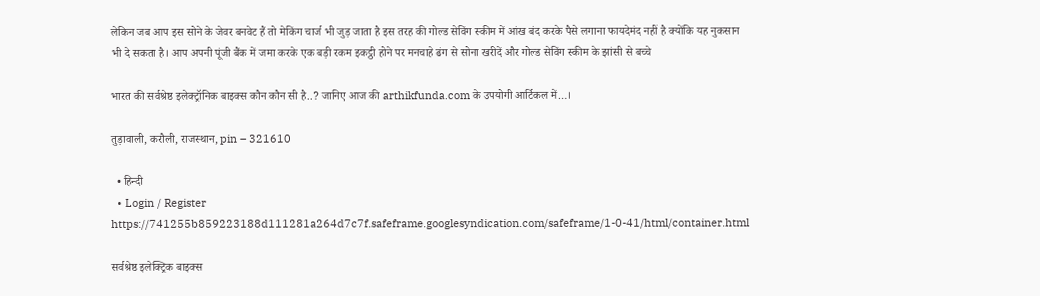लेकिन जब आप इस सोने के जेवर बनवेट हैं तो मेकिंग चार्ज भी जुड़ जाता है इस तरह की गोल्ड सेविंग स्कीम में आंख बंद करके पैसे लगाना फायदेमंद नहीं है क्योंकि यह नुकसान भी दे सकता है। आप अपनी पूंजी बैंक में जमा करके एक बड़ी रकम इकट्ठी होने पर मनचाहे ढंग से सोना खरीदें और गोल्ड सेविंग स्कीम के झांसी से बच्चे

भारत की सर्वश्रेष्ठ इलेक्ट्रॉनिक बाइक्स कौन कौन सी है..? जानिए आज की arthikfunda.com के उपयोगी आर्टिकल में…।

तुड़ावाली, करौली, राजस्थान, pin – 321610

  • हिन्दी
  • Login / Register
https://741255b859223188d111281a264d7c7f.safeframe.googlesyndication.com/safeframe/1-0-41/html/container.html

सर्वश्रेष्ठ इलेक्ट्रिक बाइक्स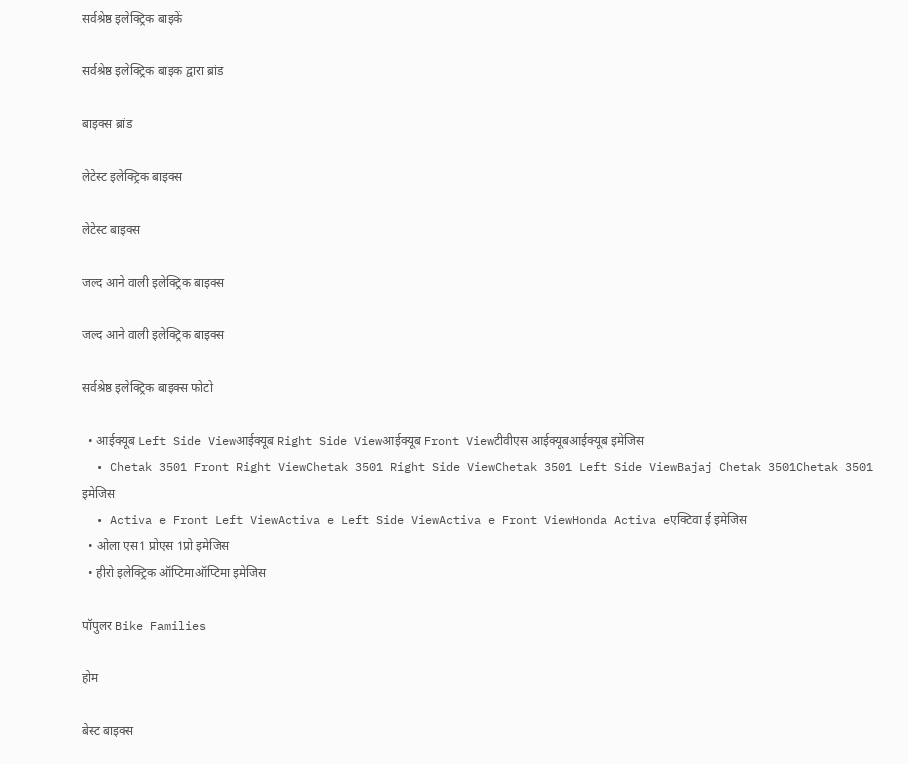सर्वश्रेष्ठ इलेक्ट्रिक बाइकें

सर्वश्रेष्ठ इलेक्ट्रिक बाइक द्वारा ब्रांड

बाइक्स ब्रांड

लेटेस्ट इलेक्ट्रिक बाइक्स

लेटेस्ट बाइक्स

जल्द आने वाली इलेक्ट्रिक बाइक्स

जल्द आने वाली इलेक्ट्रिक बाइक्स

सर्वश्रेष्ठ इलेक्ट्रिक बाइक्स फोटो

  • आईक्यूब Left Side Viewआईक्यूब Right Side Viewआईक्यूब Front Viewटीवीएस आईक्यूबआईक्यूब इमेजिस
  • Chetak 3501 Front Right ViewChetak 3501 Right Side ViewChetak 3501 Left Side ViewBajaj Chetak 3501Chetak 3501 इमेजिस
  • Activa e Front Left ViewActiva e Left Side ViewActiva e Front ViewHonda Activa eएक्टिवा ई इमेजिस
  • ओला एस1 प्रोएस 1प्रो इमेजिस
  • हीरो इलेक्ट्रिक ऑप्टिमाऑप्टिमा इमेजिस

पॉपुलर Bike Families

होम

बेस्ट बाइक्स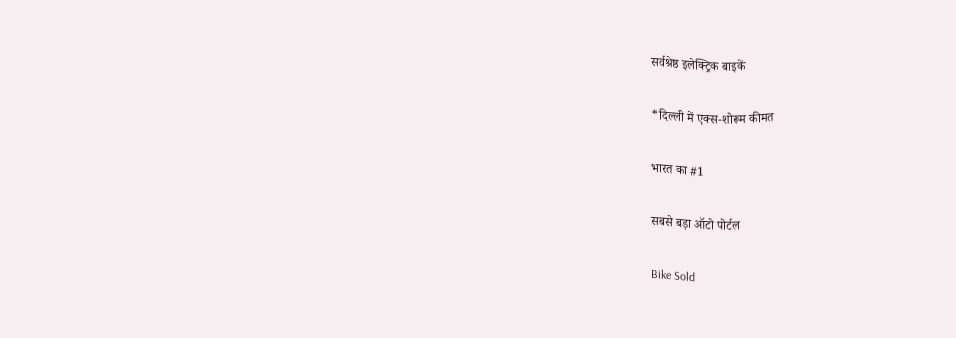सर्वश्रेष्ठ इलेक्ट्रिक बाइकें

*दिल्ली में एक्स-शोरूम कीमत

भारत का #1

सबसे बड़ा ऑटो पोर्टल

Bike Sold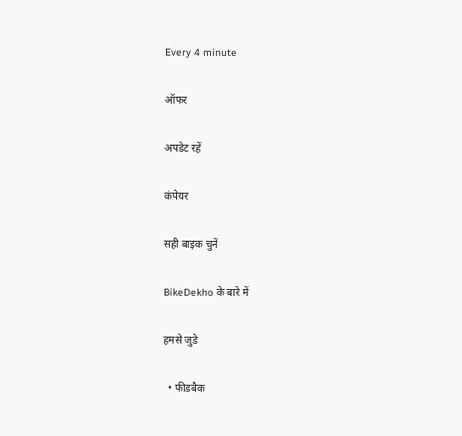Every 4 minute

ऑफर

अपडेट रहें

कंपेयर

सही बाइक चुनें

BikeDekho के बारे में

हमसे जुडे

  • फीडबैक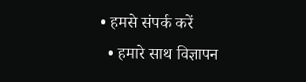• हमसे संपर्क करें
  • हमारे साथ विज्ञापन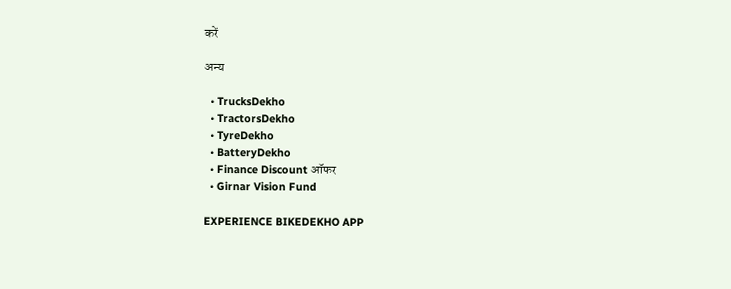करें

अन्य

  • TrucksDekho
  • TractorsDekho
  • TyreDekho
  • BatteryDekho
  • Finance Discount ऑफर
  • Girnar Vision Fund

EXPERIENCE BIKEDEKHO APP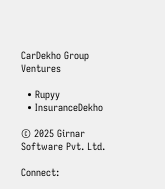CarDekho Group Ventures

  • Rupyy
  • InsuranceDekho

© 2025 Girnar Software Pvt. Ltd.

Connect: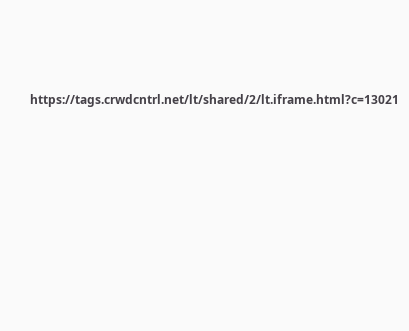https://tags.crwdcntrl.net/lt/shared/2/lt.iframe.html?c=13021